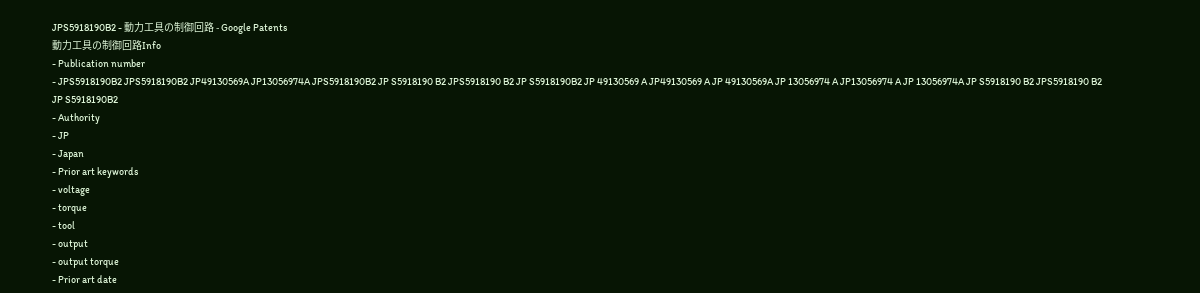JPS5918190B2 - 動力工具の制御回路 - Google Patents
動力工具の制御回路Info
- Publication number
- JPS5918190B2 JPS5918190B2 JP49130569A JP13056974A JPS5918190B2 JP S5918190 B2 JPS5918190 B2 JP S5918190B2 JP 49130569 A JP49130569 A JP 49130569A JP 13056974 A JP13056974 A JP 13056974A JP S5918190 B2 JPS5918190 B2 JP S5918190B2
- Authority
- JP
- Japan
- Prior art keywords
- voltage
- torque
- tool
- output
- output torque
- Prior art date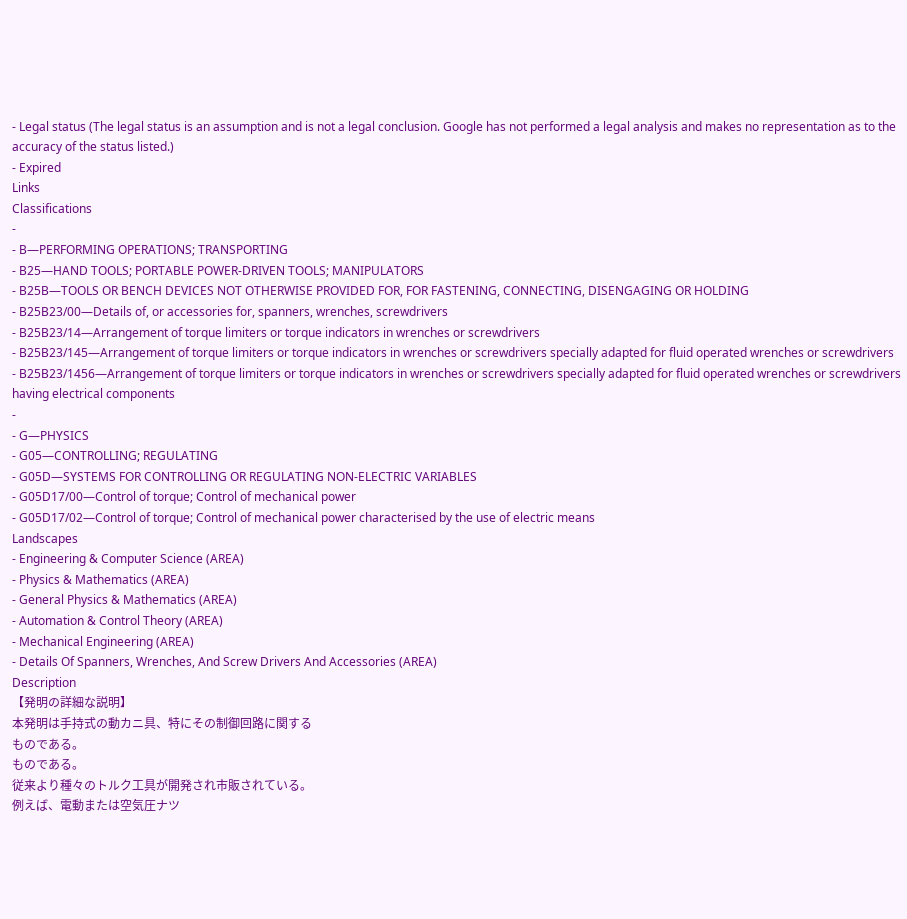- Legal status (The legal status is an assumption and is not a legal conclusion. Google has not performed a legal analysis and makes no representation as to the accuracy of the status listed.)
- Expired
Links
Classifications
-
- B—PERFORMING OPERATIONS; TRANSPORTING
- B25—HAND TOOLS; PORTABLE POWER-DRIVEN TOOLS; MANIPULATORS
- B25B—TOOLS OR BENCH DEVICES NOT OTHERWISE PROVIDED FOR, FOR FASTENING, CONNECTING, DISENGAGING OR HOLDING
- B25B23/00—Details of, or accessories for, spanners, wrenches, screwdrivers
- B25B23/14—Arrangement of torque limiters or torque indicators in wrenches or screwdrivers
- B25B23/145—Arrangement of torque limiters or torque indicators in wrenches or screwdrivers specially adapted for fluid operated wrenches or screwdrivers
- B25B23/1456—Arrangement of torque limiters or torque indicators in wrenches or screwdrivers specially adapted for fluid operated wrenches or screwdrivers having electrical components
-
- G—PHYSICS
- G05—CONTROLLING; REGULATING
- G05D—SYSTEMS FOR CONTROLLING OR REGULATING NON-ELECTRIC VARIABLES
- G05D17/00—Control of torque; Control of mechanical power
- G05D17/02—Control of torque; Control of mechanical power characterised by the use of electric means
Landscapes
- Engineering & Computer Science (AREA)
- Physics & Mathematics (AREA)
- General Physics & Mathematics (AREA)
- Automation & Control Theory (AREA)
- Mechanical Engineering (AREA)
- Details Of Spanners, Wrenches, And Screw Drivers And Accessories (AREA)
Description
【発明の詳細な説明】
本発明は手持式の動カニ具、特にその制御回路に関する
ものである。
ものである。
従来より種々のトルク工具が開発され市販されている。
例えば、電動または空気圧ナツ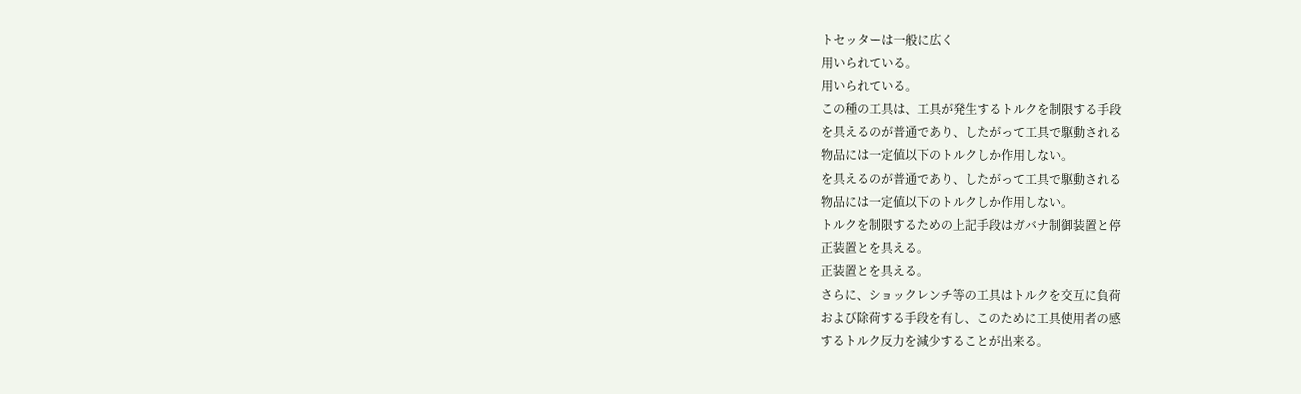トセッターは一般に広く
用いられている。
用いられている。
この種の工具は、工具が発生するトルクを制限する手段
を具えるのが普通であり、したがって工具で駆動される
物品には一定値以下のトルクしか作用しない。
を具えるのが普通であり、したがって工具で駆動される
物品には一定値以下のトルクしか作用しない。
トルクを制限するための上記手段はガバナ制御装置と停
正装置とを具える。
正装置とを具える。
さらに、ショックレンチ等の工具はトルクを交互に負荷
および除荷する手段を有し、このために工具使用者の感
するトルク反力を減少することが出来る。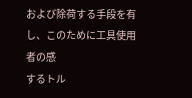および除荷する手段を有し、このために工具使用者の感
するトル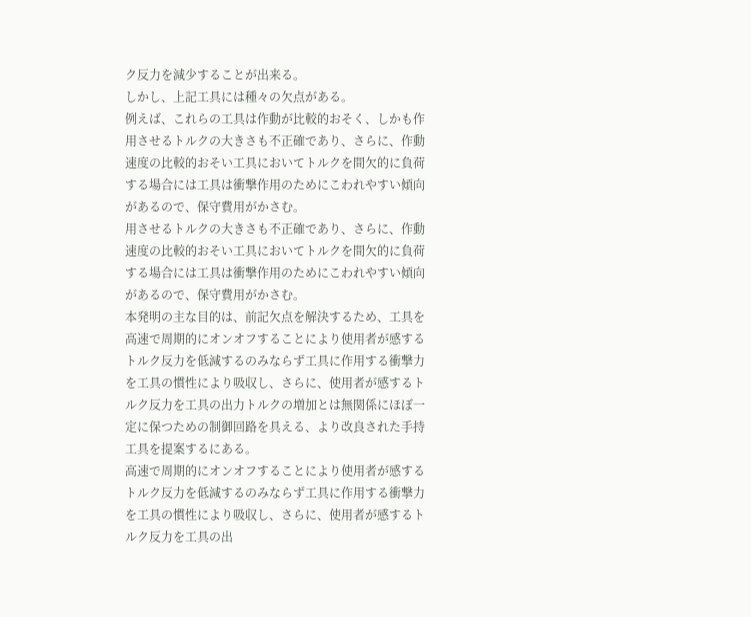ク反力を減少することが出来る。
しかし、上記工具には種々の欠点がある。
例えば、これらの工具は作動が比較的おそく、しかも作
用させるトルクの大きさも不正確であり、さらに、作動
速度の比較的おそい工具においてトルクを間欠的に負荷
する場合には工具は衝撃作用のためにこわれやすい傾向
があるので、保守費用がかさむ。
用させるトルクの大きさも不正確であり、さらに、作動
速度の比較的おそい工具においてトルクを間欠的に負荷
する場合には工具は衝撃作用のためにこわれやすい傾向
があるので、保守費用がかさむ。
本発明の主な目的は、前記欠点を解決するため、工具を
高速で周期的にオンオフすることにより使用者が感する
トルク反力を低減するのみならず工具に作用する衝撃力
を工具の慣性により吸収し、さらに、使用者が感するト
ルク反力を工具の出力トルクの増加とは無関係にほぼ一
定に保つための制御回路を具える、より改良された手持
工具を提案するにある。
高速で周期的にオンオフすることにより使用者が感する
トルク反力を低減するのみならず工具に作用する衝撃力
を工具の慣性により吸収し、さらに、使用者が感するト
ルク反力を工具の出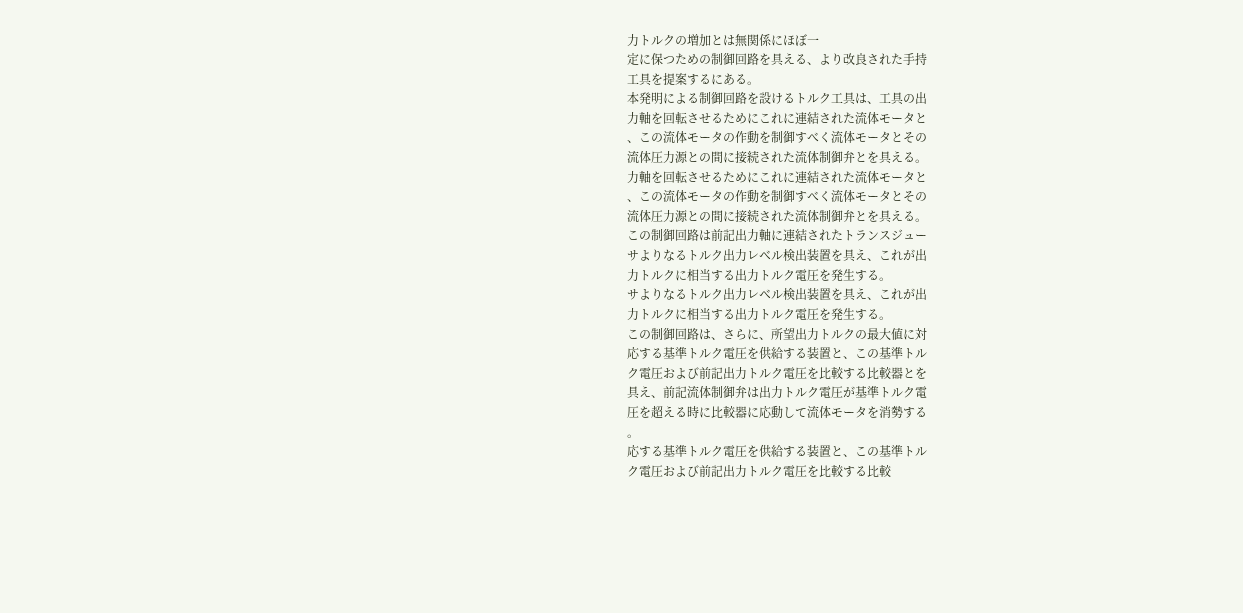力トルクの増加とは無関係にほぼ一
定に保つための制御回路を具える、より改良された手持
工具を提案するにある。
本発明による制御回路を設けるトルク工具は、工具の出
力軸を回転させるためにこれに連結された流体モータと
、この流体モータの作動を制御すべく流体モータとその
流体圧力源との間に接続された流体制御弁とを具える。
力軸を回転させるためにこれに連結された流体モータと
、この流体モータの作動を制御すべく流体モータとその
流体圧力源との間に接続された流体制御弁とを具える。
この制御回路は前記出力軸に連結されたトランスジュー
サよりなるトルク出力レベル検出装置を具え、これが出
力トルクに相当する出力トルク電圧を発生する。
サよりなるトルク出力レベル検出装置を具え、これが出
力トルクに相当する出力トルク電圧を発生する。
この制御回路は、さらに、所望出力トルクの最大値に対
応する基準トルク電圧を供給する装置と、この基準トル
ク電圧および前記出力トルク電圧を比較する比較器とを
具え、前記流体制御弁は出力トルク電圧が基準トルク電
圧を超える時に比較器に応動して流体モータを消勢する
。
応する基準トルク電圧を供給する装置と、この基準トル
ク電圧および前記出力トルク電圧を比較する比較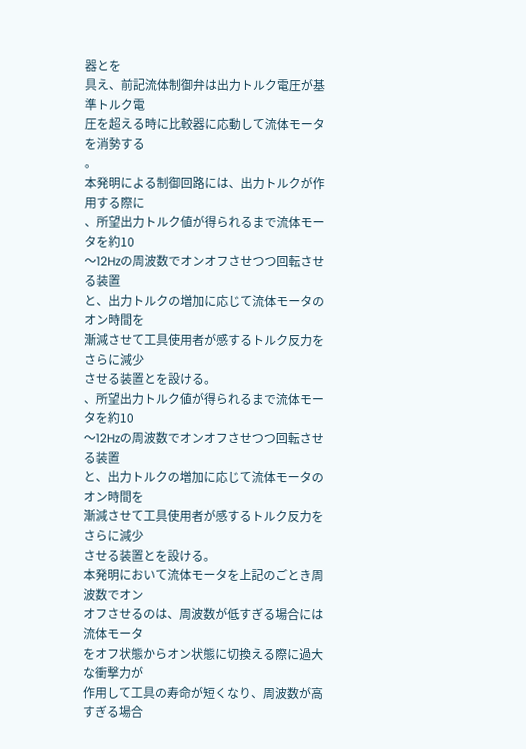器とを
具え、前記流体制御弁は出力トルク電圧が基準トルク電
圧を超える時に比較器に応動して流体モータを消勢する
。
本発明による制御回路には、出力トルクが作用する際に
、所望出力トルク値が得られるまで流体モータを約10
〜12Hzの周波数でオンオフさせつつ回転させる装置
と、出力トルクの増加に応じて流体モータのオン時間を
漸減させて工具使用者が感するトルク反力をさらに減少
させる装置とを設ける。
、所望出力トルク値が得られるまで流体モータを約10
〜12Hzの周波数でオンオフさせつつ回転させる装置
と、出力トルクの増加に応じて流体モータのオン時間を
漸減させて工具使用者が感するトルク反力をさらに減少
させる装置とを設ける。
本発明において流体モータを上記のごとき周波数でオン
オフさせるのは、周波数が低すぎる場合には流体モータ
をオフ状態からオン状態に切換える際に過大な衝撃力が
作用して工具の寿命が短くなり、周波数が高すぎる場合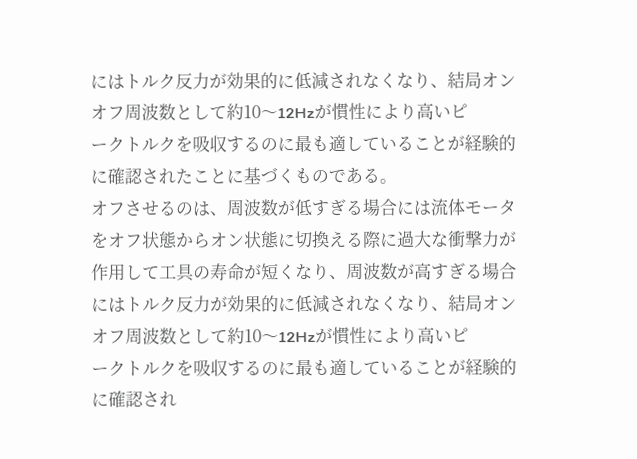にはトルク反力が効果的に低減されなくなり、結局オン
オフ周波数として約10〜12Hzが慣性により高いピ
ークトルクを吸収するのに最も適していることが経験的
に確認されたことに基づくものである。
オフさせるのは、周波数が低すぎる場合には流体モータ
をオフ状態からオン状態に切換える際に過大な衝撃力が
作用して工具の寿命が短くなり、周波数が高すぎる場合
にはトルク反力が効果的に低減されなくなり、結局オン
オフ周波数として約10〜12Hzが慣性により高いピ
ークトルクを吸収するのに最も適していることが経験的
に確認され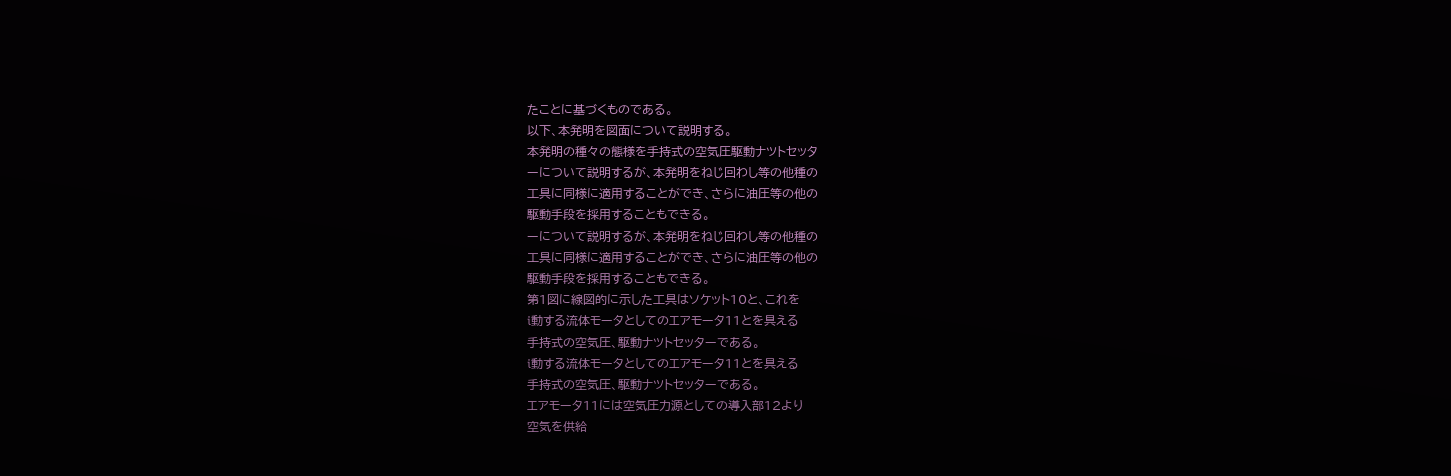たことに基づくものである。
以下、本発明を図面について説明する。
本発明の種々の態様を手持式の空気圧駆動ナツトセッタ
ーについて説明するが、本発明をねじ回わし等の他種の
工具に同様に適用することができ、さらに油圧等の他の
駆動手段を採用することもできる。
ーについて説明するが、本発明をねじ回わし等の他種の
工具に同様に適用することができ、さらに油圧等の他の
駆動手段を採用することもできる。
第1図に線図的に示した工具はソケット10と、これを
i動する流体モータとしてのエアモータ11とを具える
手持式の空気圧、駆動ナツトセッターである。
i動する流体モータとしてのエアモータ11とを具える
手持式の空気圧、駆動ナツトセッターである。
エアモータ11には空気圧力源としての導入部12より
空気を供給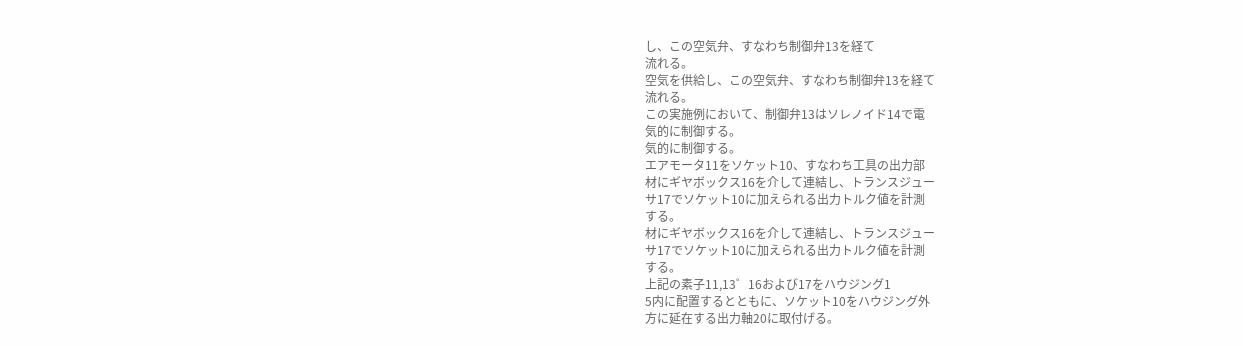し、この空気弁、すなわち制御弁13を経て
流れる。
空気を供給し、この空気弁、すなわち制御弁13を経て
流れる。
この実施例において、制御弁13はソレノイド14で電
気的に制御する。
気的に制御する。
エアモータ11をソケット10、すなわち工具の出力部
材にギヤボックス16を介して連結し、トランスジュー
サ17でソケット10に加えられる出力トルク値を計測
する。
材にギヤボックス16を介して連結し、トランスジュー
サ17でソケット10に加えられる出力トルク値を計測
する。
上記の素子11,13゜16および17をハウジング1
5内に配置するとともに、ソケット10をハウジング外
方に延在する出力軸20に取付げる。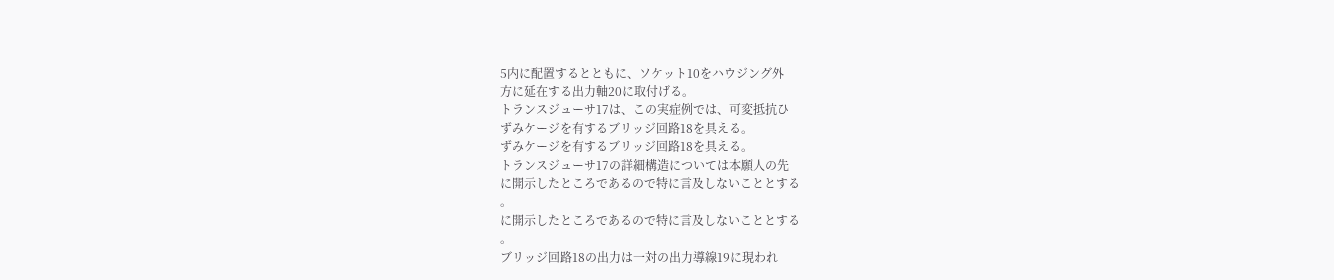5内に配置するとともに、ソケット10をハウジング外
方に延在する出力軸20に取付げる。
トランスジューサ17は、この実症例では、可変抵抗ひ
ずみケージを有するブリッジ回路18を具える。
ずみケージを有するブリッジ回路18を具える。
トランスジューサ17の詳細構造については本願人の先
に開示したところであるので特に言及しないこととする
。
に開示したところであるので特に言及しないこととする
。
ブリッジ回路18の出力は一対の出力導線19に現われ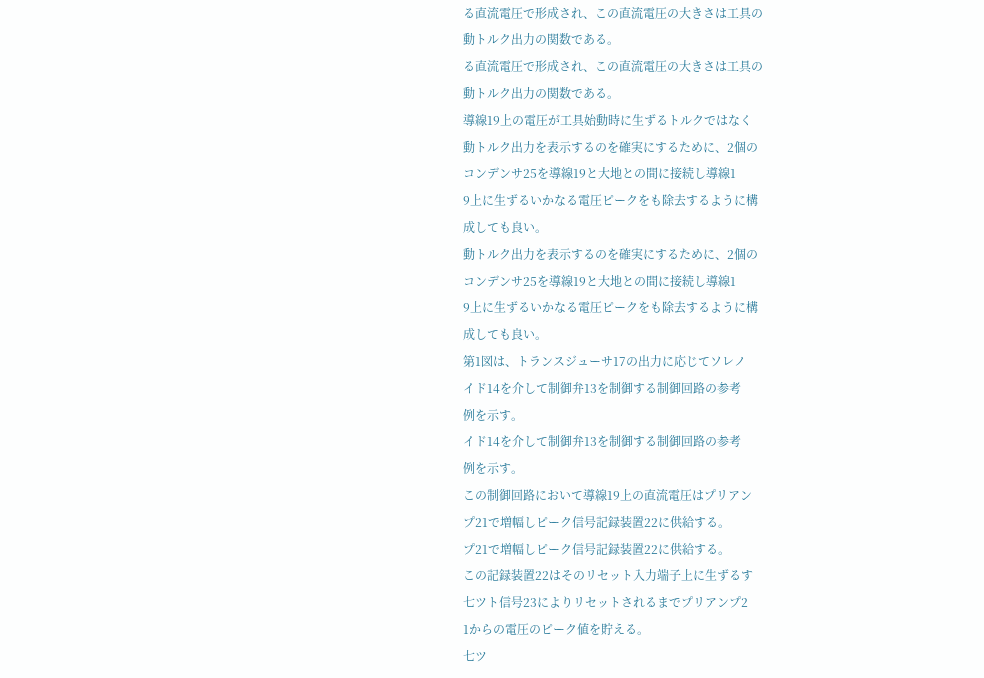る直流電圧で形成され、この直流電圧の大きさは工具の
動トルク出力の関数である。
る直流電圧で形成され、この直流電圧の大きさは工具の
動トルク出力の関数である。
導線19上の電圧が工具始動時に生ずるトルクではなく
動トルク出力を表示するのを確実にするために、2個の
コンデンサ25を導線19と大地との間に接続し導線1
9上に生ずるいかなる電圧ピークをも除去するように構
成しても良い。
動トルク出力を表示するのを確実にするために、2個の
コンデンサ25を導線19と大地との間に接続し導線1
9上に生ずるいかなる電圧ピークをも除去するように構
成しても良い。
第1図は、トランスジューサ17の出力に応じてソレノ
イド14を介して制御弁13を制御する制御回路の参考
例を示す。
イド14を介して制御弁13を制御する制御回路の参考
例を示す。
この制御回路において導線19上の直流電圧はプリアン
プ21で増幅しピーク信号記録装置22に供給する。
プ21で増幅しピーク信号記録装置22に供給する。
この記録装置22はそのリセット入力端子上に生ずるす
七ツト信号23によりリセットされるまでプリアンプ2
1からの電圧のピーク値を貯える。
七ツ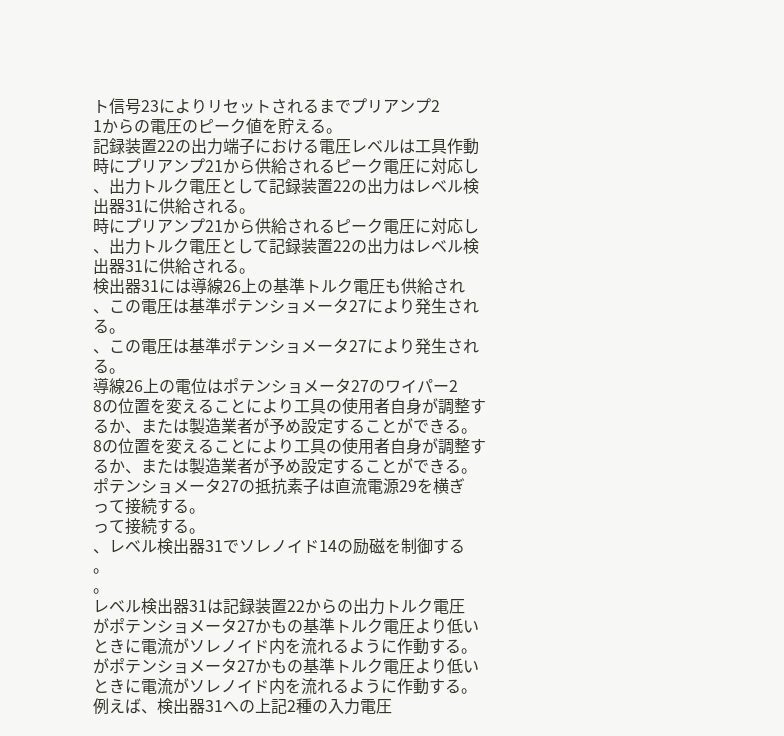ト信号23によりリセットされるまでプリアンプ2
1からの電圧のピーク値を貯える。
記録装置22の出力端子における電圧レベルは工具作動
時にプリアンプ21から供給されるピーク電圧に対応し
、出力トルク電圧として記録装置22の出力はレベル検
出器31に供給される。
時にプリアンプ21から供給されるピーク電圧に対応し
、出力トルク電圧として記録装置22の出力はレベル検
出器31に供給される。
検出器31には導線26上の基準トルク電圧も供給され
、この電圧は基準ポテンショメータ27により発生され
る。
、この電圧は基準ポテンショメータ27により発生され
る。
導線26上の電位はポテンショメータ27のワイパー2
8の位置を変えることにより工具の使用者自身が調整す
るか、または製造業者が予め設定することができる。
8の位置を変えることにより工具の使用者自身が調整す
るか、または製造業者が予め設定することができる。
ポテンショメータ27の抵抗素子は直流電源29を横ぎ
って接続する。
って接続する。
、レベル検出器31でソレノイド14の励磁を制御する
。
。
レベル検出器31は記録装置22からの出力トルク電圧
がポテンショメータ27かもの基準トルク電圧より低い
ときに電流がソレノイド内を流れるように作動する。
がポテンショメータ27かもの基準トルク電圧より低い
ときに電流がソレノイド内を流れるように作動する。
例えば、検出器31への上記2種の入力電圧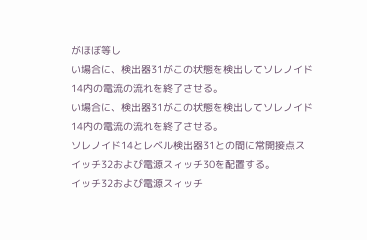がほぼ等し
い場合に、検出器31がこの状態を検出してソレノイド
14内の電流の流れを終了させる。
い場合に、検出器31がこの状態を検出してソレノイド
14内の電流の流れを終了させる。
ソレノイド14とレベル検出器31との間に常開接点ス
イッチ32および電源スィッチ30を配置する。
イッチ32および電源スィッチ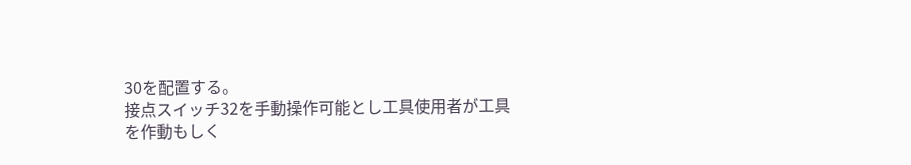30を配置する。
接点スイッチ32を手動操作可能とし工具使用者が工具
を作動もしく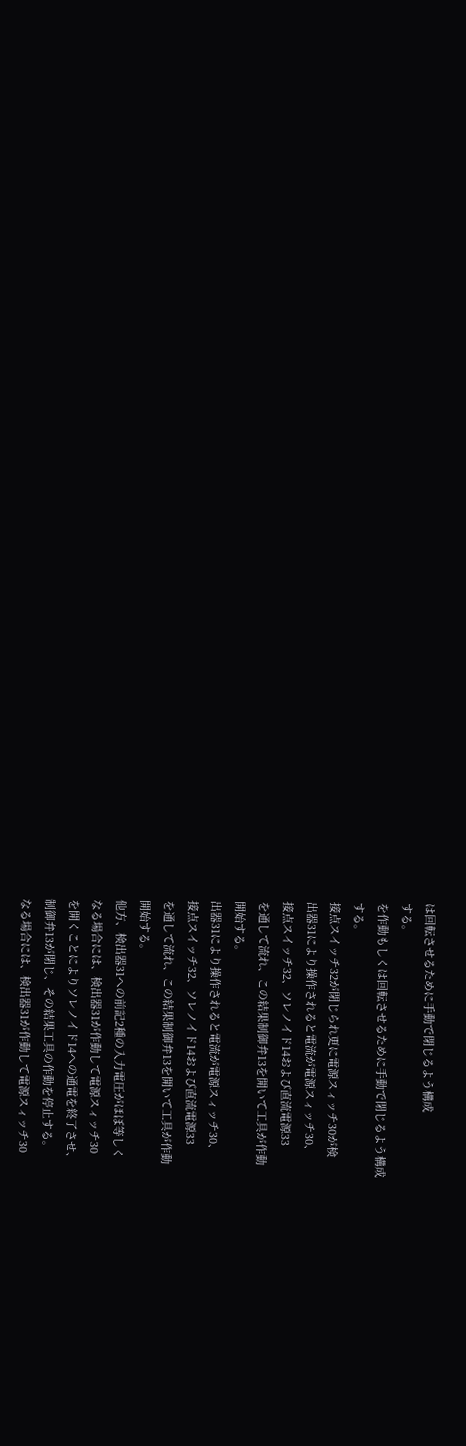は回転させるために手動で閉じるよう構成
する。
を作動もしくは回転させるために手動で閉じるよう構成
する。
接点スイッチ32が閉じられ更に電源スィッチ30が検
出器31により操作されると電流が電源スィッチ30、
接点スイッチ32、ソレノイド14および直流電源33
を通して流れ、この結果制御弁13を開いて工具が作動
開始する。
出器31により操作されると電流が電源スィッチ30、
接点スイッチ32、ソレノイド14および直流電源33
を通して流れ、この結果制御弁13を開いて工具が作動
開始する。
他方、検出器31への前記2種の入力電圧がほぼ等しく
なる場合には、検出器31が作動して電源スィッチ30
を開くことによりソレノイド14への通電を終了させ、
制御弁13が閉じ、その結果工具の作動を停止する。
なる場合には、検出器31が作動して電源スィッチ30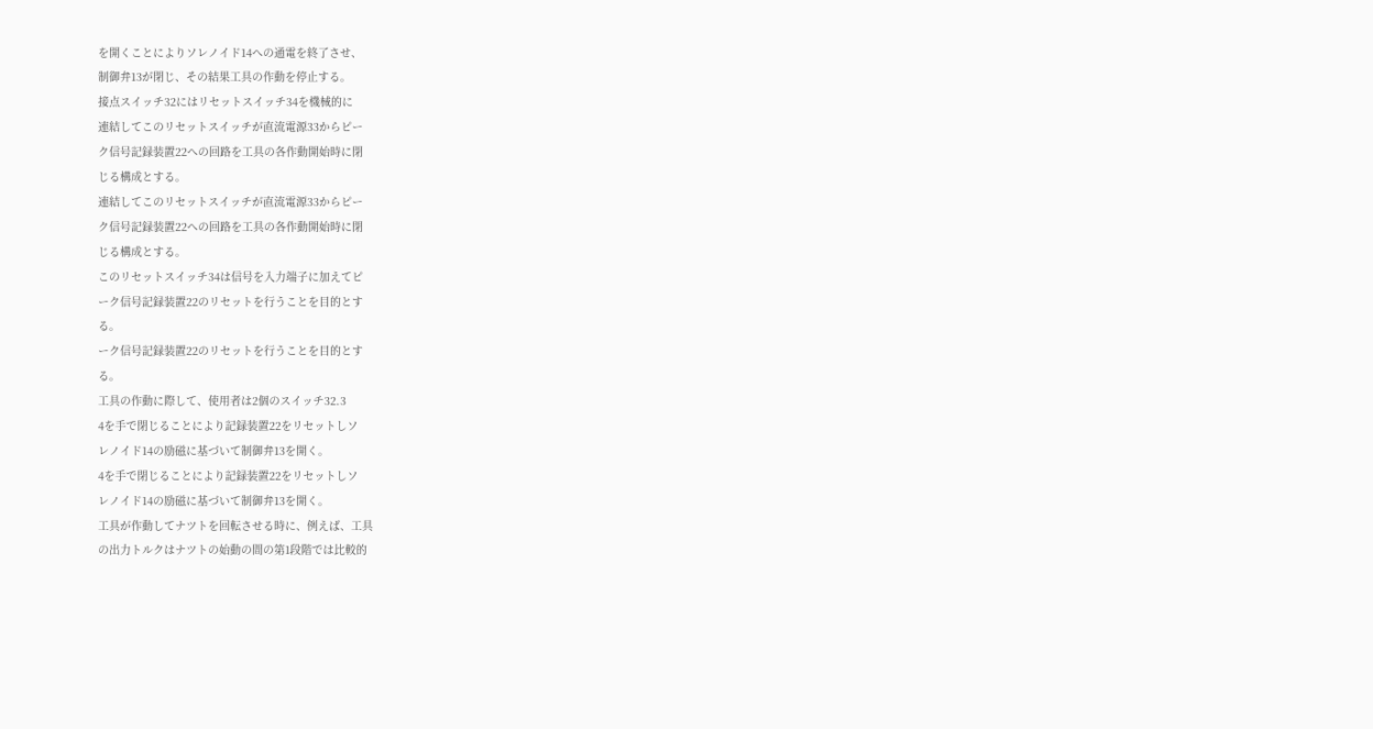を開くことによりソレノイド14への通電を終了させ、
制御弁13が閉じ、その結果工具の作動を停止する。
接点スイッチ32にはリセットスイッチ34を機械的に
連結してこのリセットスイッチが直流電源33からピー
ク信号記録装置22への回路を工具の各作動開始時に閉
じる構成とする。
連結してこのリセットスイッチが直流電源33からピー
ク信号記録装置22への回路を工具の各作動開始時に閉
じる構成とする。
このリセットスイッチ34は信号を入力端子に加えてピ
ーク信号記録装置22のリセットを行うことを目的とす
る。
ーク信号記録装置22のリセットを行うことを目的とす
る。
工具の作動に際して、使用者は2個のスイッチ32.3
4を手で閉じることにより記録装置22をリセットしソ
レノイド14の励磁に基づいて制御弁13を開く。
4を手で閉じることにより記録装置22をリセットしソ
レノイド14の励磁に基づいて制御弁13を開く。
工具が作動してナツトを回転させる時に、例えば、工具
の出力トルクはナツトの始動の間の第1段階では比較的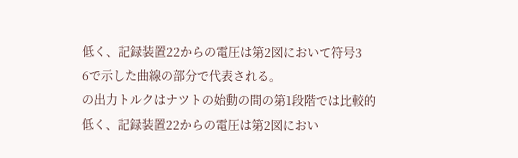低く、記録装置22からの電圧は第2図において符号3
6で示した曲線の部分で代表される。
の出力トルクはナツトの始動の間の第1段階では比較的
低く、記録装置22からの電圧は第2図におい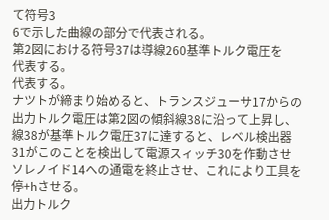て符号3
6で示した曲線の部分で代表される。
第2図における符号37は導線260基準トルク電圧を
代表する。
代表する。
ナツトが締まり始めると、トランスジューサ17からの
出力トルク電圧は第2図の傾斜線38に沿って上昇し、
線38が基準トルク電圧37に達すると、レベル検出器
31がこのことを検出して電源スィッチ30を作動させ
ソレノイド14への通電を終止させ、これにより工具を
停+hさせる。
出力トルク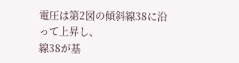電圧は第2図の傾斜線38に沿って上昇し、
線38が基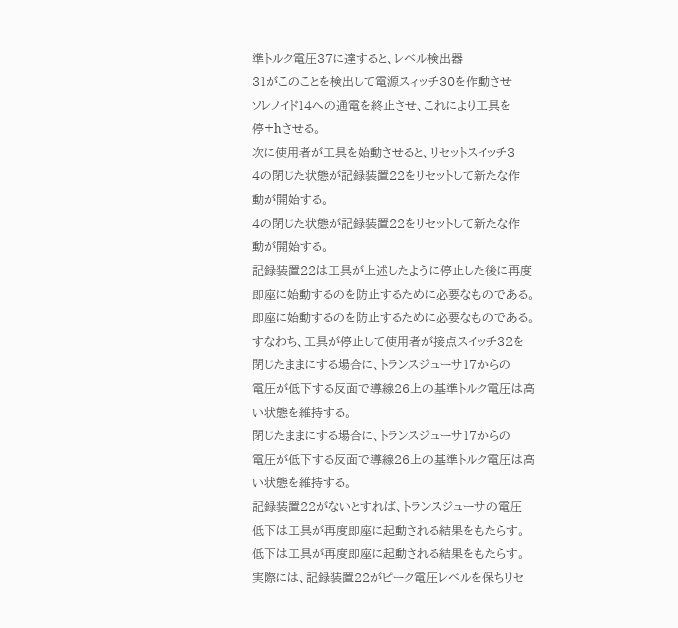準トルク電圧37に達すると、レベル検出器
31がこのことを検出して電源スィッチ30を作動させ
ソレノイド14への通電を終止させ、これにより工具を
停+hさせる。
次に使用者が工具を始動させると、リセットスイッチ3
4の閉じた状態が記録装置22をリセットして新たな作
動が開始する。
4の閉じた状態が記録装置22をリセットして新たな作
動が開始する。
記録装置22は工具が上述したように停止した後に再度
即座に始動するのを防止するために必要なものである。
即座に始動するのを防止するために必要なものである。
すなわち、工具が停止して使用者が接点スイッチ32を
閉じたままにする場合に、トランスジューサ17からの
電圧が低下する反面で導線26上の基準トルク電圧は高
い状態を維持する。
閉じたままにする場合に、トランスジューサ17からの
電圧が低下する反面で導線26上の基準トルク電圧は高
い状態を維持する。
記録装置22がないとすれば、トランスジューサの電圧
低下は工具が再度即座に起動される結果をもたらす。
低下は工具が再度即座に起動される結果をもたらす。
実際には、記録装置22がピーク電圧レベルを保ちリセ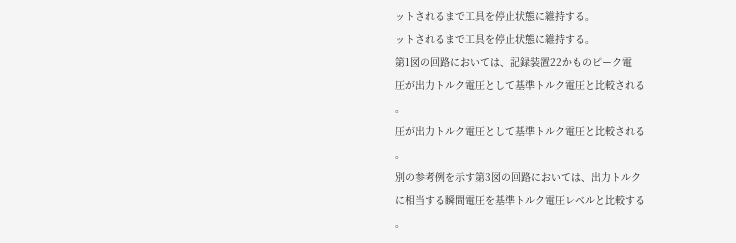ットされるまで工具を停止状態に維持する。
ットされるまで工具を停止状態に維持する。
第1図の回路においては、記録装置22かものピーク電
圧が出力トルク電圧として基準トルク電圧と比較される
。
圧が出力トルク電圧として基準トルク電圧と比較される
。
別の参考例を示す第3図の回路においては、出力トルク
に相当する瞬間電圧を基準トルク電圧レベルと比較する
。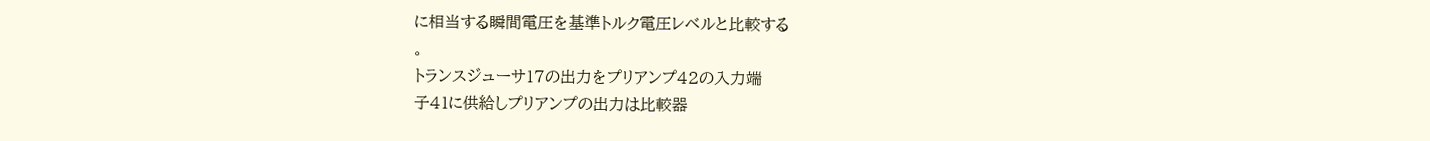に相当する瞬間電圧を基準トルク電圧レベルと比較する
。
トランスジューサ17の出力をプリアンプ42の入力端
子41に供給しプリアンプの出力は比較器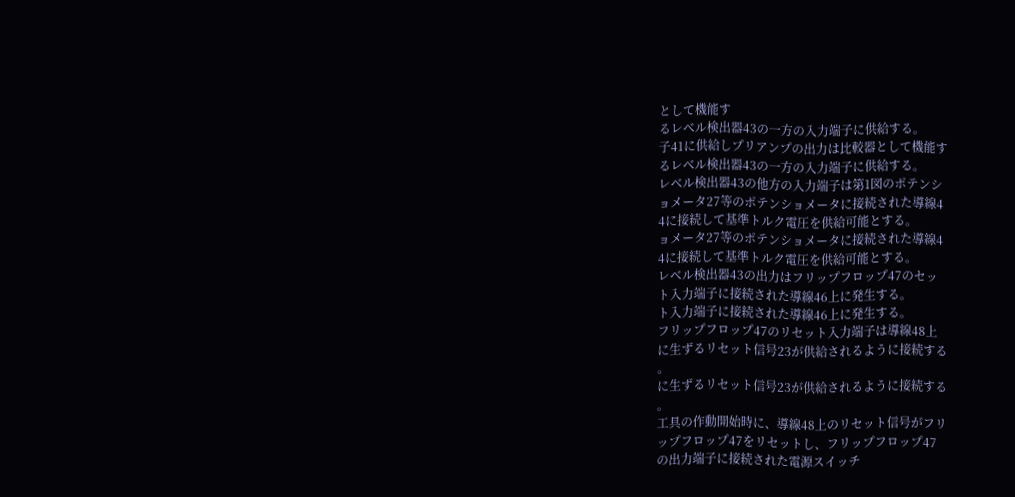として機能す
るレベル検出器43の一方の入力端子に供給する。
子41に供給しプリアンプの出力は比較器として機能す
るレベル検出器43の一方の入力端子に供給する。
レベル検出器43の他方の入力端子は第1図のポテンシ
ョメータ27等のポテンショメータに接続された導線4
4に接続して基準トルク電圧を供給可能とする。
ョメータ27等のポテンショメータに接続された導線4
4に接続して基準トルク電圧を供給可能とする。
レベル検出器43の出力はフリップフロップ47のセッ
ト入力端子に接続された導線46上に発生する。
ト入力端子に接続された導線46上に発生する。
フリップフロップ47のリセット入力端子は導線48上
に生ずるリセット信号23が供給されるように接続する
。
に生ずるリセット信号23が供給されるように接続する
。
工具の作動開始時に、導線48上のリセット信号がフリ
ップフロップ47をリセットし、フリップフロップ47
の出力端子に接続された電源スイッチ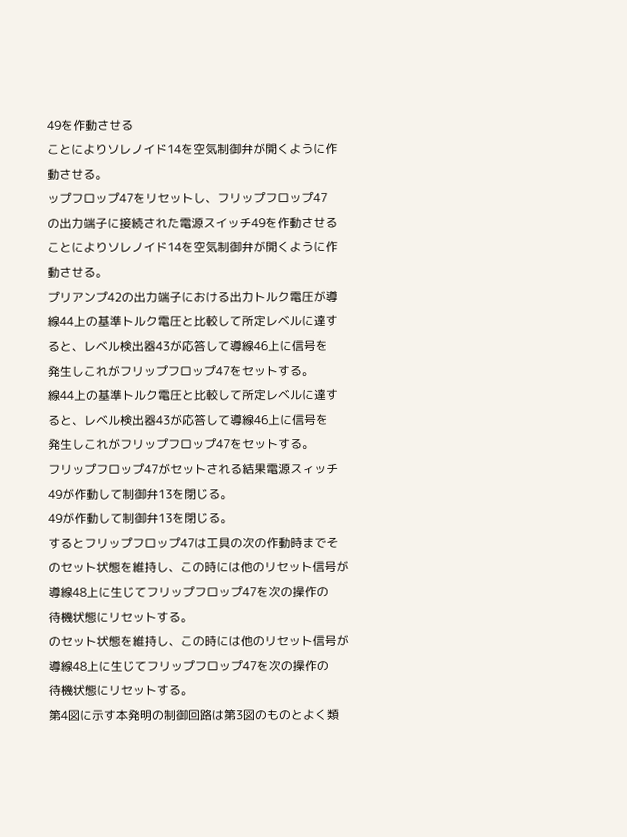49を作動させる
ことによりソレノイド14を空気制御弁が開くように作
動させる。
ップフロップ47をリセットし、フリップフロップ47
の出力端子に接続された電源スイッチ49を作動させる
ことによりソレノイド14を空気制御弁が開くように作
動させる。
プリアンプ42の出力端子における出力トルク電圧が導
線44上の基準トルク電圧と比較して所定レベルに達す
ると、レベル検出器43が応答して導線46上に信号を
発生しこれがフリップフロップ47をセットする。
線44上の基準トルク電圧と比較して所定レベルに達す
ると、レベル検出器43が応答して導線46上に信号を
発生しこれがフリップフロップ47をセットする。
フリップフロップ47がセットされる結果電源スィッチ
49が作動して制御弁13を閉じる。
49が作動して制御弁13を閉じる。
するとフリップフロップ47は工具の次の作動時までそ
のセット状態を維持し、この時には他のリセット信号が
導線48上に生じてフリップフロップ47を次の操作の
待機状態にリセットする。
のセット状態を維持し、この時には他のリセット信号が
導線48上に生じてフリップフロップ47を次の操作の
待機状態にリセットする。
第4図に示す本発明の制御回路は第3図のものとよく類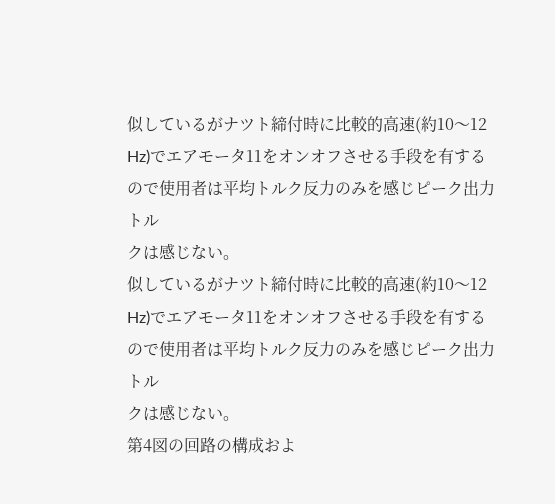似しているがナツト締付時に比較的高速(約10〜12
Hz)でエアモータ11をオンオフさせる手段を有する
ので使用者は平均トルク反力のみを感じピーク出力トル
クは感じない。
似しているがナツト締付時に比較的高速(約10〜12
Hz)でエアモータ11をオンオフさせる手段を有する
ので使用者は平均トルク反力のみを感じピーク出力トル
クは感じない。
第4図の回路の構成およ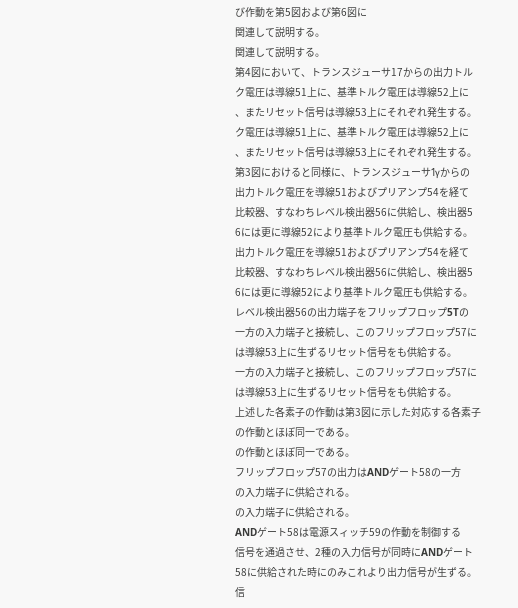び作動を第5図および第6図に
関連して説明する。
関連して説明する。
第4図において、トランスジューサ17からの出力トル
ク電圧は導線51上に、基準トルク電圧は導線52上に
、またリセット信号は導線53上にそれぞれ発生する。
ク電圧は導線51上に、基準トルク電圧は導線52上に
、またリセット信号は導線53上にそれぞれ発生する。
第3図におけると同様に、トランスジューサ1γからの
出力トルク電圧を導線51およびプリアンプ54を経て
比較器、すなわちレベル検出器56に供給し、検出器5
6には更に導線52により基準トルク電圧も供給する。
出力トルク電圧を導線51およびプリアンプ54を経て
比較器、すなわちレベル検出器56に供給し、検出器5
6には更に導線52により基準トルク電圧も供給する。
レベル検出器56の出力端子をフリップフロップ5Tの
一方の入力端子と接続し、このフリップフロップ57に
は導線53上に生ずるリセット信号をも供給する。
一方の入力端子と接続し、このフリップフロップ57に
は導線53上に生ずるリセット信号をも供給する。
上述した各素子の作動は第3図に示した対応する各素子
の作動とほぼ同一である。
の作動とほぼ同一である。
フリップフロップ57の出力はANDゲート58の一方
の入力端子に供給される。
の入力端子に供給される。
ANDゲート58は電源スィッチ59の作動を制御する
信号を通過させ、2種の入力信号が同時にANDゲート
58に供給された時にのみこれより出力信号が生ずる。
信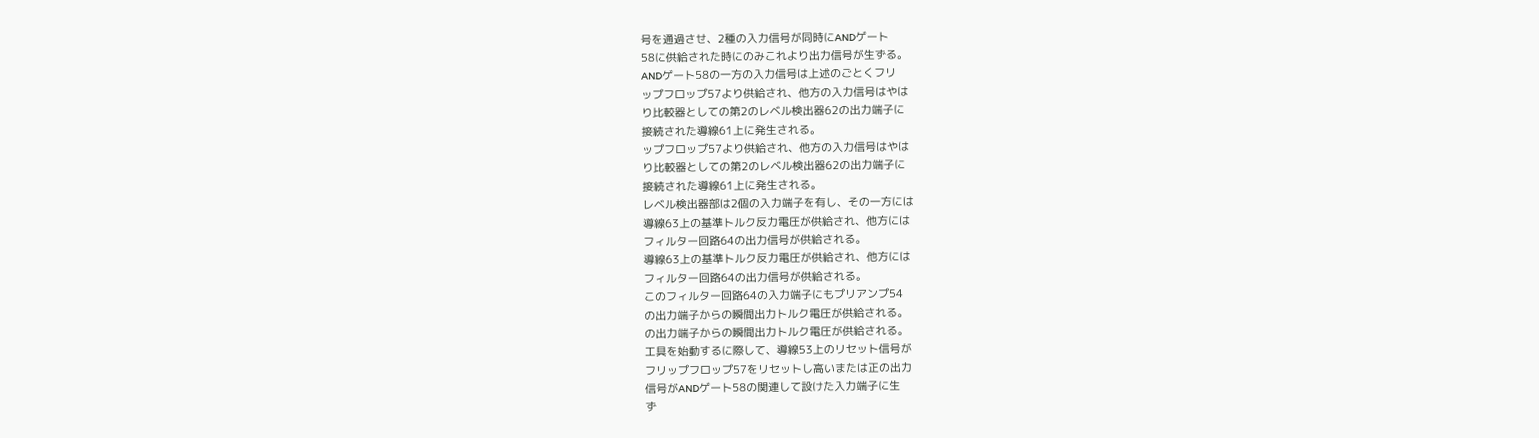号を通過させ、2種の入力信号が同時にANDゲート
58に供給された時にのみこれより出力信号が生ずる。
ANDゲート58の一方の入力信号は上述のごとくフリ
ップフロップ57より供給され、他方の入力信号はやは
り比較器としての第2のレベル検出器62の出力端子に
接続された導線61上に発生される。
ップフロップ57より供給され、他方の入力信号はやは
り比較器としての第2のレベル検出器62の出力端子に
接続された導線61上に発生される。
レベル検出器部は2個の入力端子を有し、その一方には
導線63上の基準トルク反力電圧が供給され、他方には
フィルター回路64の出力信号が供給される。
導線63上の基準トルク反力電圧が供給され、他方には
フィルター回路64の出力信号が供給される。
このフィルター回路64の入力端子にもプリアンプ54
の出力端子からの瞬間出力トルク電圧が供給される。
の出力端子からの瞬間出力トルク電圧が供給される。
工具を始動するに際して、導線53上のリセット信号が
フリップフロップ57をリセットし高いまたは正の出力
信号がANDゲート58の関連して設けた入力端子に生
ず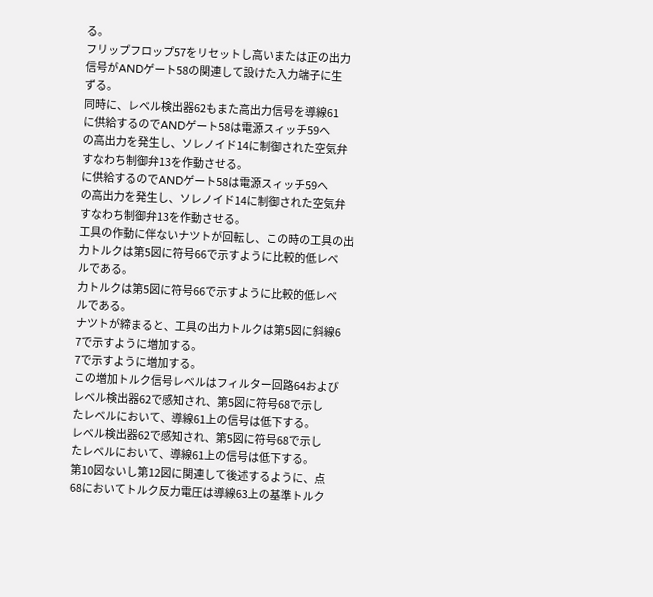る。
フリップフロップ57をリセットし高いまたは正の出力
信号がANDゲート58の関連して設けた入力端子に生
ずる。
同時に、レベル検出器62もまた高出力信号を導線61
に供給するのでANDゲート58は電源スィッチ59へ
の高出力を発生し、ソレノイド14に制御された空気弁
すなわち制御弁13を作動させる。
に供給するのでANDゲート58は電源スィッチ59へ
の高出力を発生し、ソレノイド14に制御された空気弁
すなわち制御弁13を作動させる。
工具の作動に伴ないナツトが回転し、この時の工具の出
力トルクは第5図に符号66で示すように比較的低レベ
ルである。
力トルクは第5図に符号66で示すように比較的低レベ
ルである。
ナツトが締まると、工具の出力トルクは第5図に斜線6
7で示すように増加する。
7で示すように増加する。
この増加トルク信号レベルはフィルター回路64および
レベル検出器62で感知され、第5図に符号68で示し
たレベルにおいて、導線61上の信号は低下する。
レベル検出器62で感知され、第5図に符号68で示し
たレベルにおいて、導線61上の信号は低下する。
第10図ないし第12図に関連して後述するように、点
68においてトルク反力電圧は導線63上の基準トルク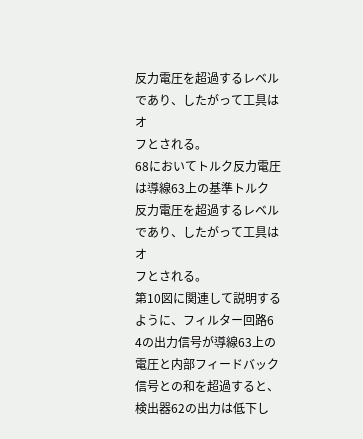反力電圧を超過するレベルであり、したがって工具はオ
フとされる。
68においてトルク反力電圧は導線63上の基準トルク
反力電圧を超過するレベルであり、したがって工具はオ
フとされる。
第10図に関連して説明するように、フィルター回路6
4の出力信号が導線63上の電圧と内部フィードバック
信号との和を超過すると、検出器62の出力は低下し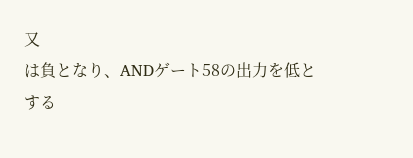又
は負となり、ANDゲート58の出力を低とする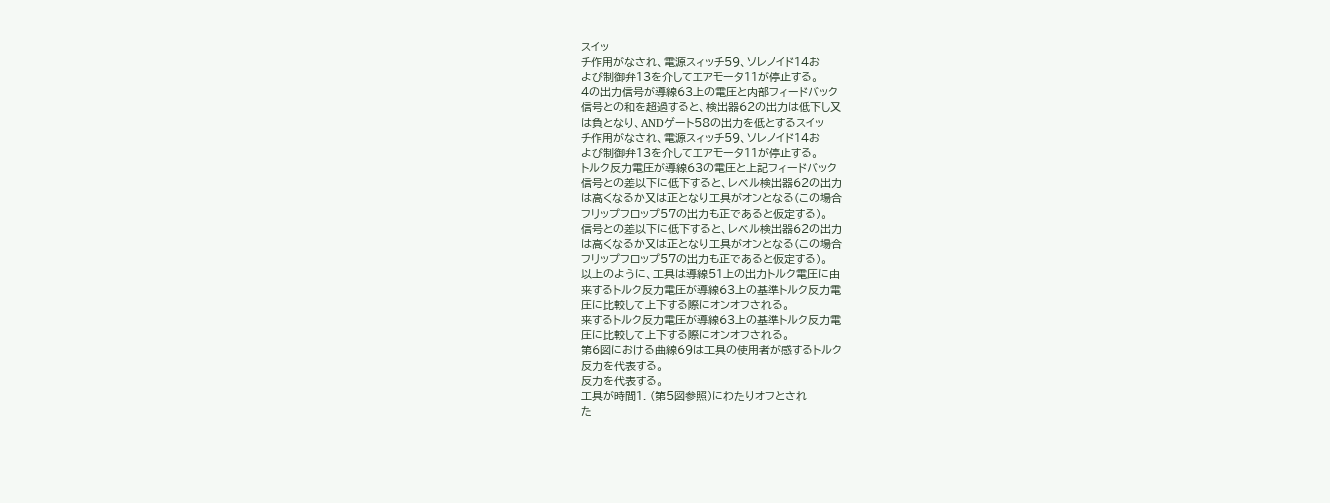スイッ
チ作用がなされ、電源スィッチ59、ソレノイド14お
よび制御弁13を介してエアモータ11が停止する。
4の出力信号が導線63上の電圧と内部フィードバック
信号との和を超過すると、検出器62の出力は低下し又
は負となり、ANDゲート58の出力を低とするスイッ
チ作用がなされ、電源スィッチ59、ソレノイド14お
よび制御弁13を介してエアモータ11が停止する。
トルク反力電圧が導線63の電圧と上記フィードバック
信号との差以下に低下すると、レベル検出器62の出力
は高くなるか又は正となり工具がオンとなる(この場合
フリップフロップ57の出力も正であると仮定する)。
信号との差以下に低下すると、レベル検出器62の出力
は高くなるか又は正となり工具がオンとなる(この場合
フリップフロップ57の出力も正であると仮定する)。
以上のように、工具は導線51上の出力トルク電圧に由
来するトルク反力電圧が導線63上の基準トルク反力電
圧に比較して上下する際にオンオフされる。
来するトルク反力電圧が導線63上の基準トルク反力電
圧に比較して上下する際にオンオフされる。
第6図における曲線69は工具の使用者が感するトルク
反力を代表する。
反力を代表する。
工具が時間1. (第5図参照)にわたりオフとされ
た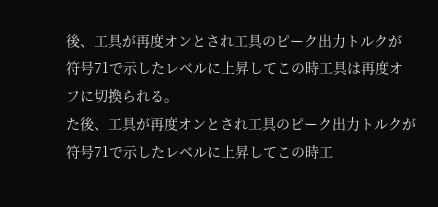後、工具が再度オンとされ工具のピーク出力トルクが
符号71で示したレベルに上昇してこの時工具は再度オ
フに切換られる。
た後、工具が再度オンとされ工具のピーク出力トルクが
符号71で示したレベルに上昇してこの時工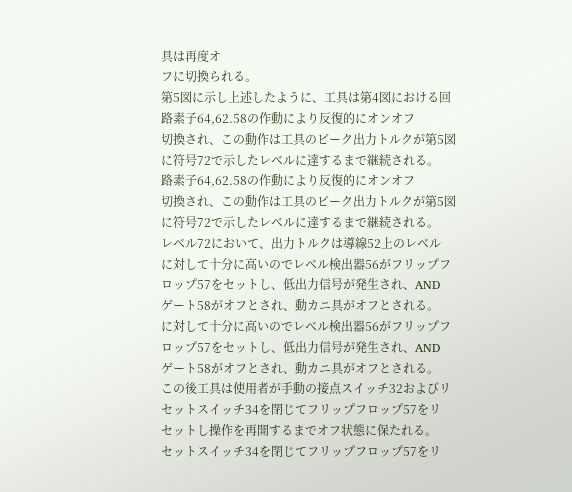具は再度オ
フに切換られる。
第5図に示し上述したように、工具は第4図における回
路素子64,62.58の作動により反復的にオンオフ
切換され、この動作は工具のピーク出力トルクが第5図
に符号72で示したレベルに達するまで継続される。
路素子64,62.58の作動により反復的にオンオフ
切換され、この動作は工具のピーク出力トルクが第5図
に符号72で示したレベルに達するまで継続される。
レベル72において、出力トルクは導線52上のレベル
に対して十分に高いのでレベル検出器56がフリップフ
ロップ57をセットし、低出力信号が発生され、AND
ゲート58がオフとされ、動カニ具がオフとされる。
に対して十分に高いのでレベル検出器56がフリップフ
ロップ57をセットし、低出力信号が発生され、AND
ゲート58がオフとされ、動カニ具がオフとされる。
この後工具は使用者が手動の接点スイッチ32およびリ
セットスイッチ34を閉じてフリップフロップ57をリ
セットし操作を再開するまでオフ状態に保たれる。
セットスイッチ34を閉じてフリップフロップ57をリ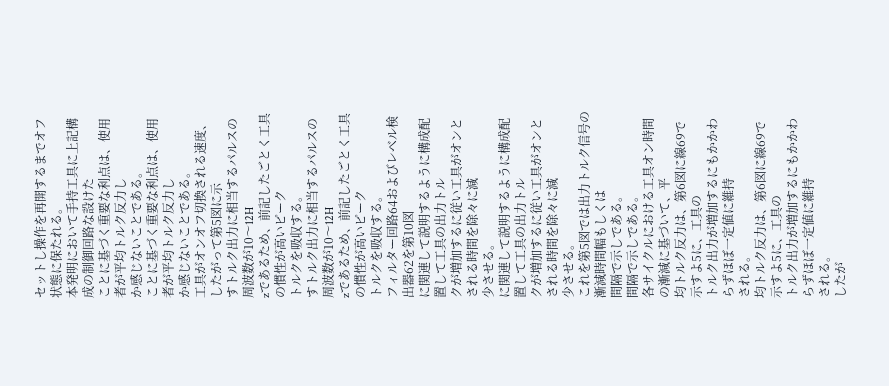セットし操作を再開するまでオフ状態に保たれる。
本発明において手持工具に上記構成の制御回路な設けた
ことに基づく重要な利点は、使用者が平均トルク反力し
か感じないことである。
ことに基づく重要な利点は、使用者が平均トルク反力し
か感じないことである。
工具がオンオフ切換される速度、したがって第5図に示
すトルク出力に相当するパルスの周波数が10〜12H
zであるため、前記したごとく工具の慣性が高いピーク
トルクを吸収する。
すトルク出力に相当するパルスの周波数が10〜12H
zであるため、前記したごとく工具の慣性が高いピーク
トルクを吸収する。
フィルター回路64およびレベル検出器62を第10図
に関連して説明するように構成配置して工具の出力トル
クが増加するに従い工具がオンとされる時間を除々に減
少させる。
に関連して説明するように構成配置して工具の出力トル
クが増加するに従い工具がオンとされる時間を除々に減
少させる。
これを第5図では出力トルク信号の漸減時間幅もしくは
間隔で示しである。
間隔で示しである。
各サイクルにおける工具オン時間の漸減に基づいて、平
均トルク反力は、第6図に線69で示すよ5に、工具の
トルク出力が増加するにもかかわらずほぼ一定値に維持
される。
均トルク反力は、第6図に線69で示すよ5に、工具の
トルク出力が増加するにもかかわらずほぼ一定値に維持
される。
したが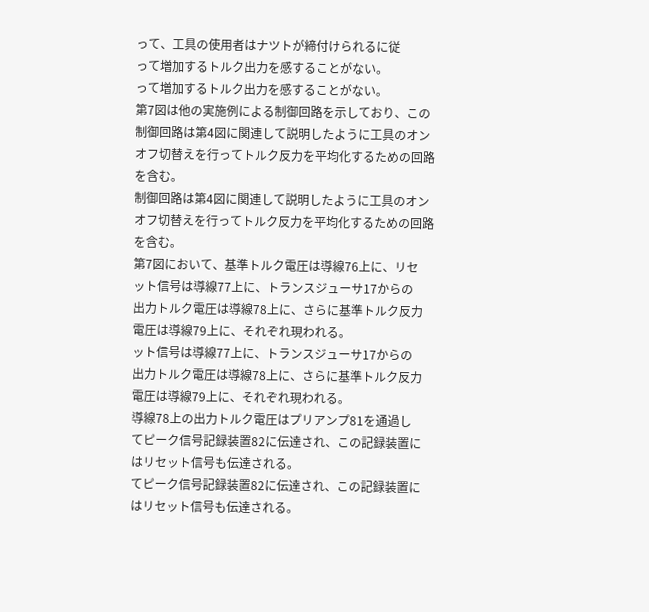って、工具の使用者はナツトが締付けられるに従
って増加するトルク出力を感することがない。
って増加するトルク出力を感することがない。
第7図は他の実施例による制御回路を示しており、この
制御回路は第4図に関連して説明したように工具のオン
オフ切替えを行ってトルク反力を平均化するための回路
を含む。
制御回路は第4図に関連して説明したように工具のオン
オフ切替えを行ってトルク反力を平均化するための回路
を含む。
第7図において、基準トルク電圧は導線76上に、リセ
ット信号は導線77上に、トランスジューサ17からの
出力トルク電圧は導線78上に、さらに基準トルク反力
電圧は導線79上に、それぞれ現われる。
ット信号は導線77上に、トランスジューサ17からの
出力トルク電圧は導線78上に、さらに基準トルク反力
電圧は導線79上に、それぞれ現われる。
導線78上の出力トルク電圧はプリアンプ81を通過し
てピーク信号記録装置82に伝達され、この記録装置に
はリセット信号も伝達される。
てピーク信号記録装置82に伝達され、この記録装置に
はリセット信号も伝達される。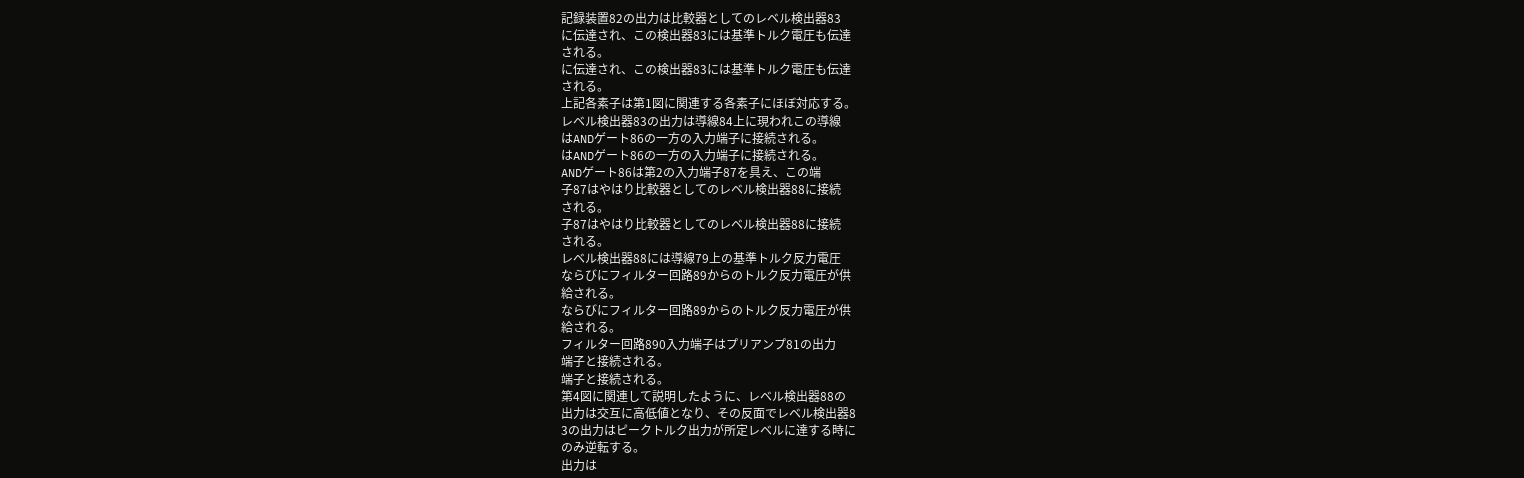記録装置82の出力は比較器としてのレベル検出器83
に伝達され、この検出器83には基準トルク電圧も伝達
される。
に伝達され、この検出器83には基準トルク電圧も伝達
される。
上記各素子は第1図に関連する各素子にほぼ対応する。
レベル検出器83の出力は導線84上に現われこの導線
はANDゲート86の一方の入力端子に接続される。
はANDゲート86の一方の入力端子に接続される。
ANDゲート86は第2の入力端子87を具え、この端
子87はやはり比較器としてのレベル検出器88に接続
される。
子87はやはり比較器としてのレベル検出器88に接続
される。
レベル検出器88には導線79上の基準トルク反力電圧
ならびにフィルター回路89からのトルク反力電圧が供
給される。
ならびにフィルター回路89からのトルク反力電圧が供
給される。
フィルター回路890入力端子はプリアンプ81の出力
端子と接続される。
端子と接続される。
第4図に関連して説明したように、レベル検出器88の
出力は交互に高低値となり、その反面でレベル検出器8
3の出力はピークトルク出力が所定レベルに達する時に
のみ逆転する。
出力は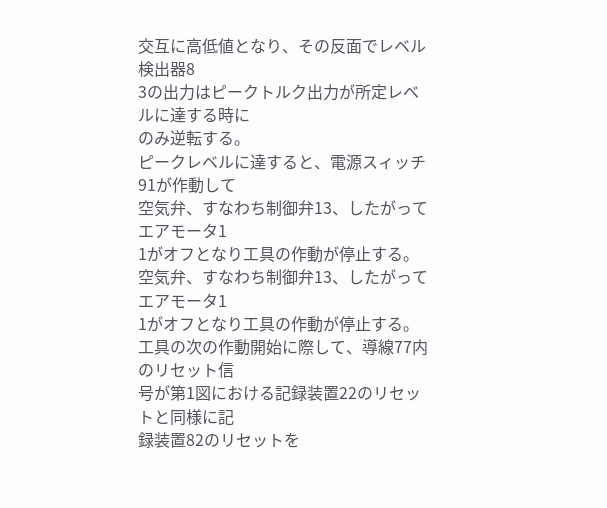交互に高低値となり、その反面でレベル検出器8
3の出力はピークトルク出力が所定レベルに達する時に
のみ逆転する。
ピークレベルに達すると、電源スィッチ91が作動して
空気弁、すなわち制御弁13、したがってエアモータ1
1がオフとなり工具の作動が停止する。
空気弁、すなわち制御弁13、したがってエアモータ1
1がオフとなり工具の作動が停止する。
工具の次の作動開始に際して、導線77内のリセット信
号が第1図における記録装置22のリセットと同様に記
録装置82のリセットを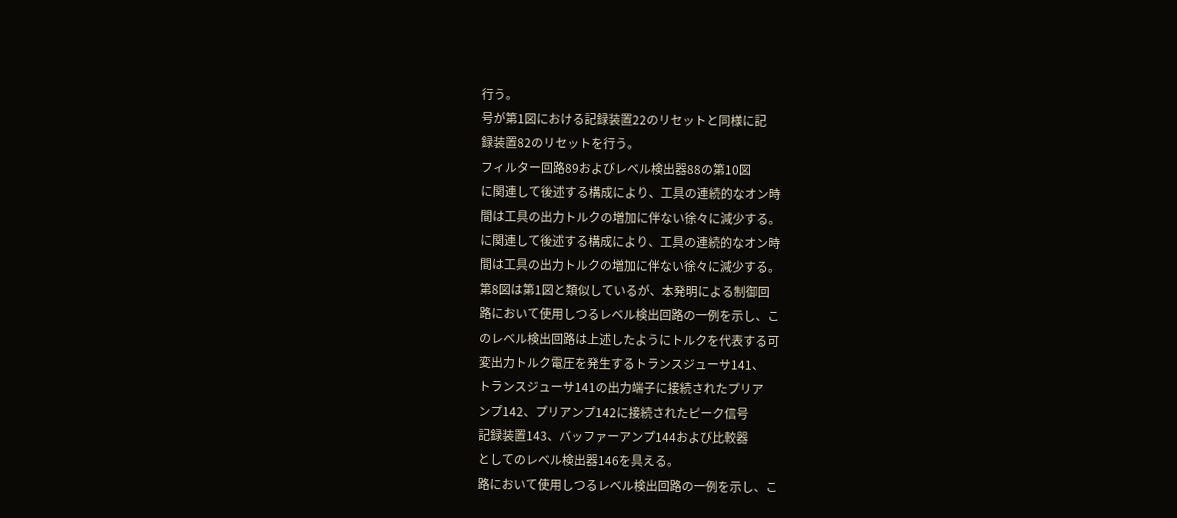行う。
号が第1図における記録装置22のリセットと同様に記
録装置82のリセットを行う。
フィルター回路89およびレベル検出器88の第10図
に関連して後述する構成により、工具の連続的なオン時
間は工具の出力トルクの増加に伴ない徐々に減少する。
に関連して後述する構成により、工具の連続的なオン時
間は工具の出力トルクの増加に伴ない徐々に減少する。
第8図は第1図と類似しているが、本発明による制御回
路において使用しつるレベル検出回路の一例を示し、こ
のレベル検出回路は上述したようにトルクを代表する可
変出力トルク電圧を発生するトランスジューサ141、
トランスジューサ141の出力端子に接続されたプリア
ンプ142、プリアンプ142に接続されたピーク信号
記録装置143、バッファーアンプ144および比較器
としてのレベル検出器146を具える。
路において使用しつるレベル検出回路の一例を示し、こ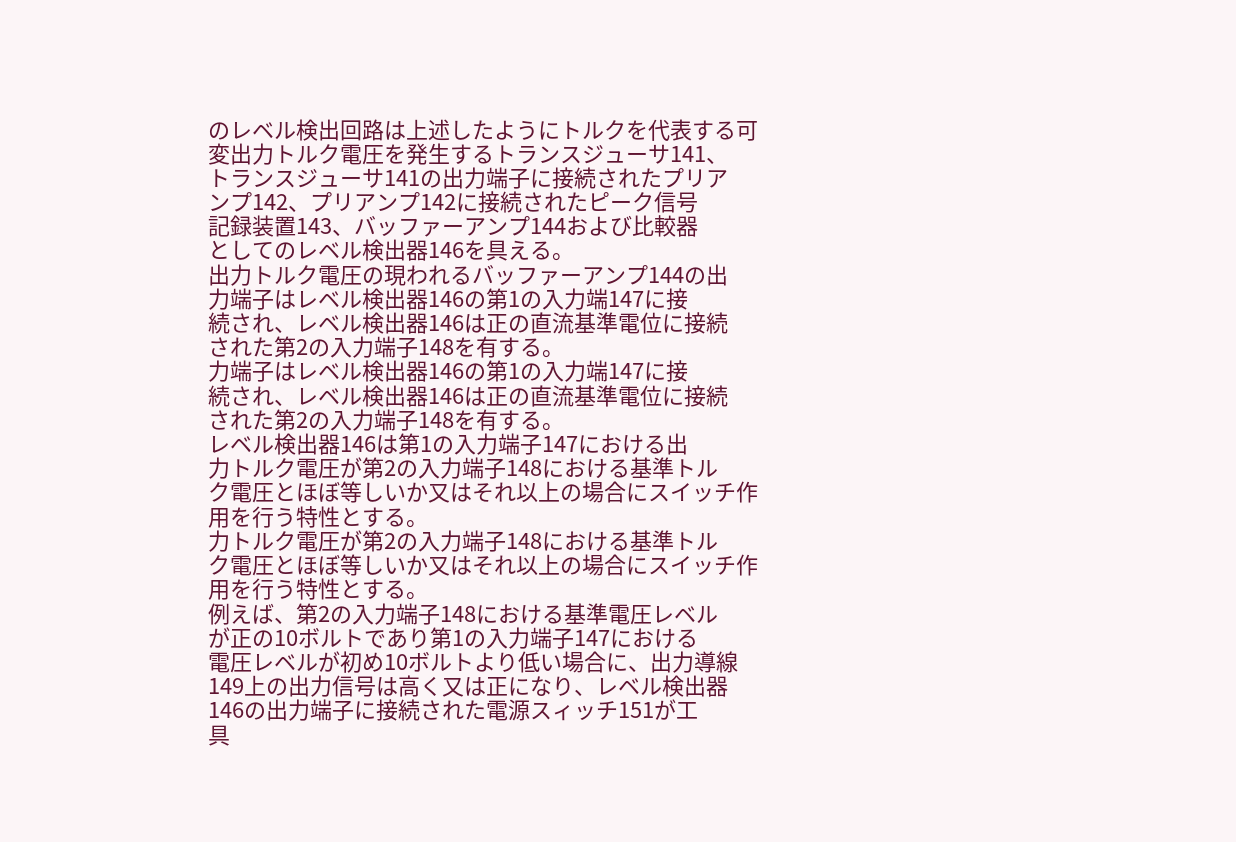のレベル検出回路は上述したようにトルクを代表する可
変出力トルク電圧を発生するトランスジューサ141、
トランスジューサ141の出力端子に接続されたプリア
ンプ142、プリアンプ142に接続されたピーク信号
記録装置143、バッファーアンプ144および比較器
としてのレベル検出器146を具える。
出力トルク電圧の現われるバッファーアンプ144の出
力端子はレベル検出器146の第1の入力端147に接
続され、レベル検出器146は正の直流基準電位に接続
された第2の入力端子148を有する。
力端子はレベル検出器146の第1の入力端147に接
続され、レベル検出器146は正の直流基準電位に接続
された第2の入力端子148を有する。
レベル検出器146は第1の入力端子147における出
力トルク電圧が第2の入力端子148における基準トル
ク電圧とほぼ等しいか又はそれ以上の場合にスイッチ作
用を行う特性とする。
力トルク電圧が第2の入力端子148における基準トル
ク電圧とほぼ等しいか又はそれ以上の場合にスイッチ作
用を行う特性とする。
例えば、第2の入力端子148における基準電圧レベル
が正の10ボルトであり第1の入力端子147における
電圧レベルが初め10ボルトより低い場合に、出力導線
149上の出力信号は高く又は正になり、レベル検出器
146の出力端子に接続された電源スィッチ151が工
具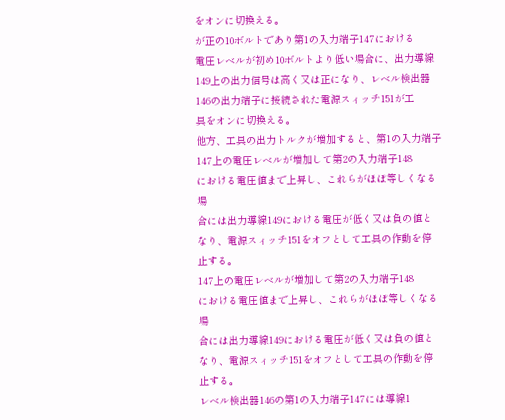をオンに切換える。
が正の10ボルトであり第1の入力端子147における
電圧レベルが初め10ボルトより低い場合に、出力導線
149上の出力信号は高く又は正になり、レベル検出器
146の出力端子に接続された電源スィッチ151が工
具をオンに切換える。
他方、工具の出力トルクが増加すると、第1の入力端子
147上の電圧レベルが増加して第2の入力端子148
における電圧値まで上昇し、これらがほぼ等しくなる場
合には出力導線149における電圧が低く又は負の値と
なり、電源スィッチ151をオフとして工具の作動を停
止する。
147上の電圧レベルが増加して第2の入力端子148
における電圧値まで上昇し、これらがほぼ等しくなる場
合には出力導線149における電圧が低く又は負の値と
なり、電源スィッチ151をオフとして工具の作動を停
止する。
レベル検出器146の第1の入力端子147には導線1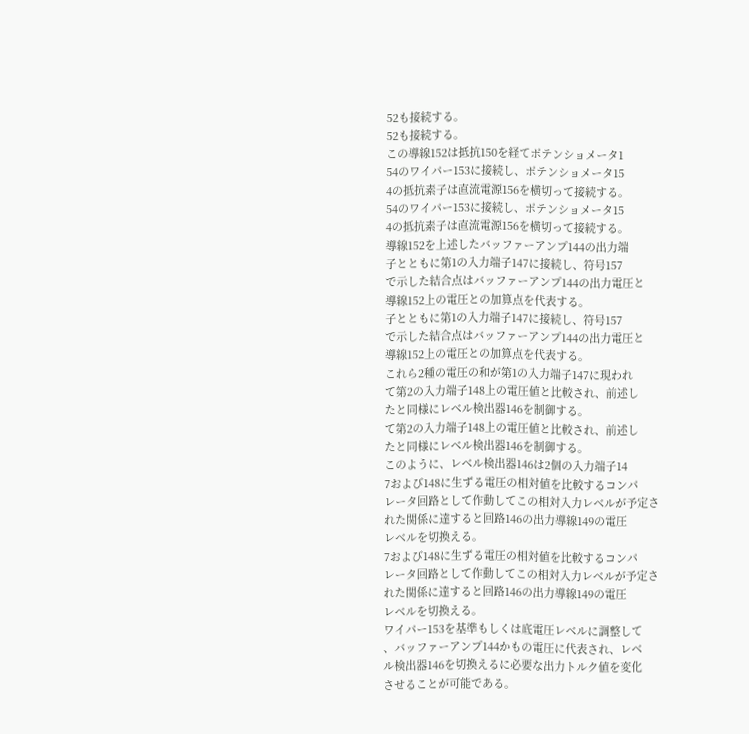52も接続する。
52も接続する。
この導線152は抵抗150を経てポテンショメータ1
54のワイパー153に接続し、ポテンショメータ15
4の抵抗素子は直流電源156を横切って接続する。
54のワイパー153に接続し、ポテンショメータ15
4の抵抗素子は直流電源156を横切って接続する。
導線152を上述したバッファーアンプ144の出力端
子とともに第1の入力端子147に接続し、符号157
で示した結合点はバッファーアンプ144の出力電圧と
導線152上の電圧との加算点を代表する。
子とともに第1の入力端子147に接続し、符号157
で示した結合点はバッファーアンプ144の出力電圧と
導線152上の電圧との加算点を代表する。
これら2種の電圧の和が第1の入力端子147に現われ
て第2の入力端子148上の電圧値と比較され、前述し
たと同様にレベル検出器146を制御する。
て第2の入力端子148上の電圧値と比較され、前述し
たと同様にレベル検出器146を制御する。
このように、レベル検出器146は2個の入力端子14
7および148に生ずる電圧の相対値を比較するコンパ
レータ回路として作動してこの相対入力レベルが予定さ
れた関係に達すると回路146の出力導線149の電圧
レベルを切換える。
7および148に生ずる電圧の相対値を比較するコンパ
レータ回路として作動してこの相対入力レベルが予定さ
れた関係に達すると回路146の出力導線149の電圧
レベルを切換える。
ワイパー153を基準もしくは底電圧レベルに調整して
、バッファーアンプ144かもの電圧に代表され、レベ
ル検出器146を切換えるに必要な出力トルク値を変化
させることが可能である。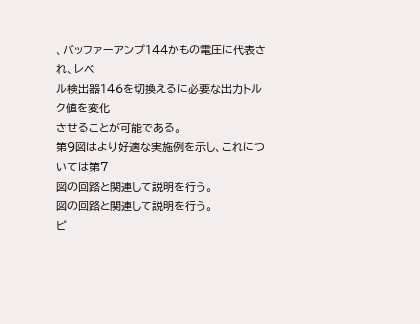、バッファーアンプ144かもの電圧に代表され、レベ
ル検出器146を切換えるに必要な出力トルク値を変化
させることが可能である。
第9図はより好適な実施例を示し、これについては第7
図の回路と関連して説明を行う。
図の回路と関連して説明を行う。
ピ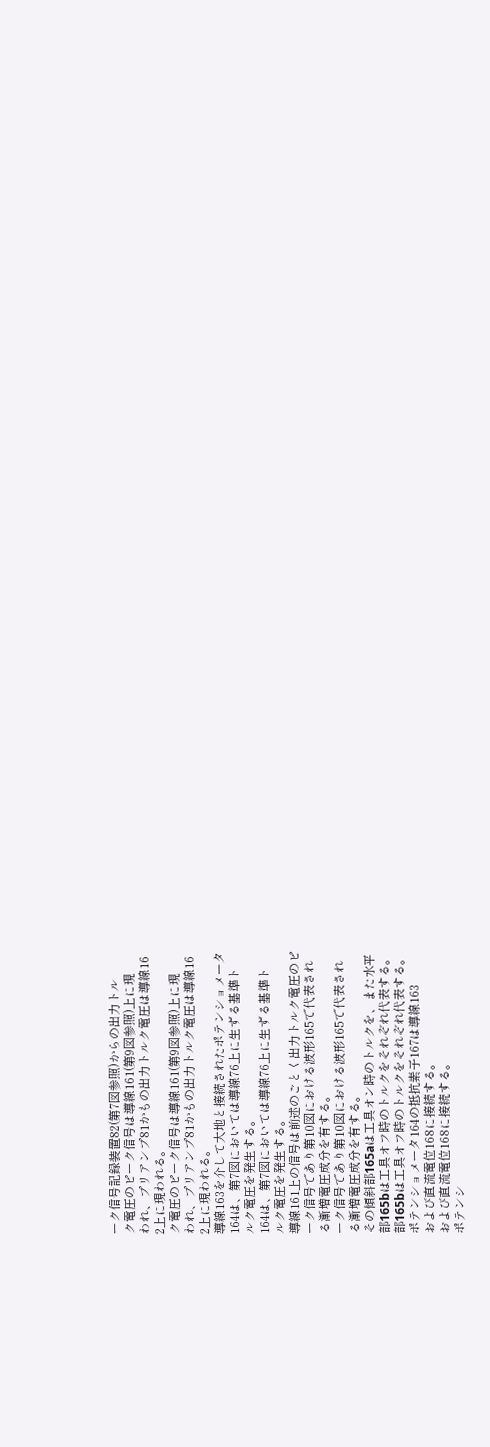ーク信号記録装置82(第7図参照)からの出力トル
ク電圧のピーク信号は導線161(第9図参照)上に現
われ、プリアンプ81かもの出力トルク電圧は導線16
2上に現われる。
ク電圧のピーク信号は導線161(第9図参照)上に現
われ、プリアンプ81かもの出力トルク電圧は導線16
2上に現われる。
導線163を介して大地と接続されたポテンショメータ
164は、第7図においては導線76上に生ずる基準ト
ルク電圧を発生する。
164は、第7図においては導線76上に生ずる基準ト
ルク電圧を発生する。
導線161上の信号は前述のごとく出力トルク電圧のピ
ーク信号であり第10図における波形165で代表され
る漸増電圧成分を有する。
ーク信号であり第10図における波形165で代表され
る漸増電圧成分を有する。
その傾斜部165aは工具オン時のトルクを、また水平
部165bは工具オフ時のトルクをそれぞれ代表する。
部165bは工具オフ時のトルクをそれぞれ代表する。
ポテンショメータ164の抵抗素子167は導線163
および直流電位168に接続する。
および直流電位168に接続する。
ポテンシ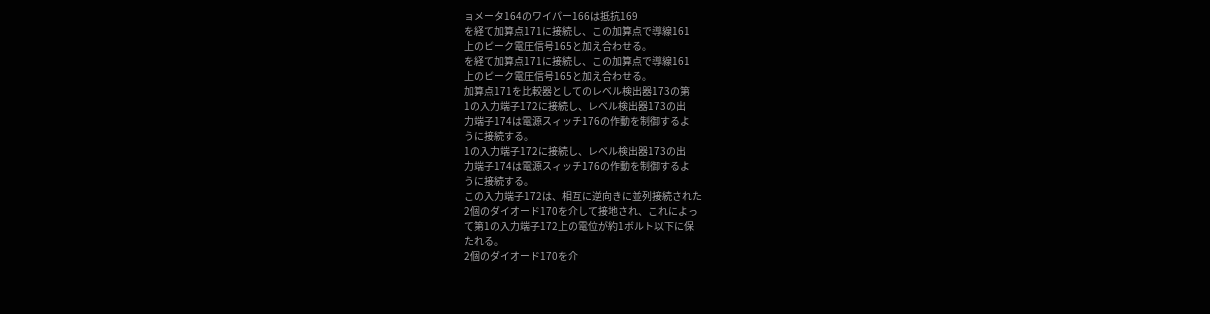ョメータ164のワイパー166は抵抗169
を経て加算点171に接続し、この加算点で導線161
上のピーク電圧信号165と加え合わせる。
を経て加算点171に接続し、この加算点で導線161
上のピーク電圧信号165と加え合わせる。
加算点171を比較器としてのレベル検出器173の第
1の入力端子172に接続し、レベル検出器173の出
力端子174は電源スィッチ176の作動を制御するよ
うに接続する。
1の入力端子172に接続し、レベル検出器173の出
力端子174は電源スィッチ176の作動を制御するよ
うに接続する。
この入力端子172は、相互に逆向きに並列接続された
2個のダイオード170を介して接地され、これによっ
て第1の入力端子172上の電位が約1ボルト以下に保
たれる。
2個のダイオード170を介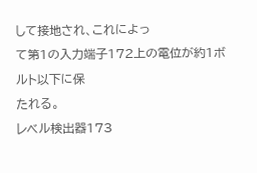して接地され、これによっ
て第1の入力端子172上の電位が約1ボルト以下に保
たれる。
レベル検出器173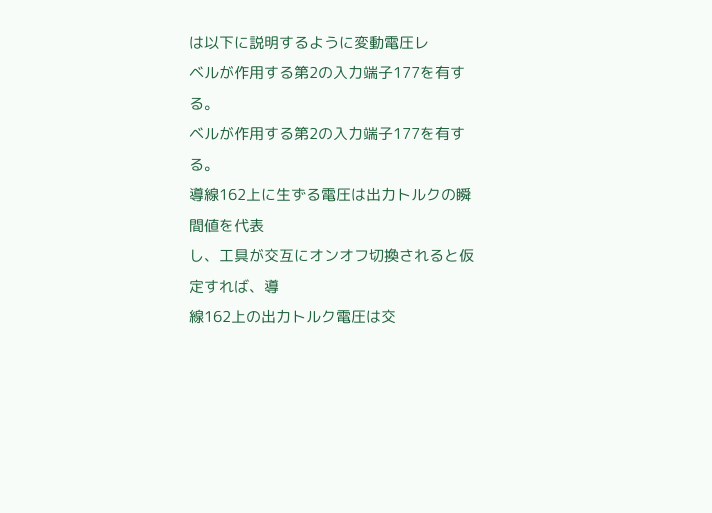は以下に説明するように変動電圧レ
ベルが作用する第2の入力端子177を有する。
ベルが作用する第2の入力端子177を有する。
導線162上に生ずる電圧は出力トルクの瞬間値を代表
し、工具が交互にオンオフ切換されると仮定すれば、導
線162上の出力トルク電圧は交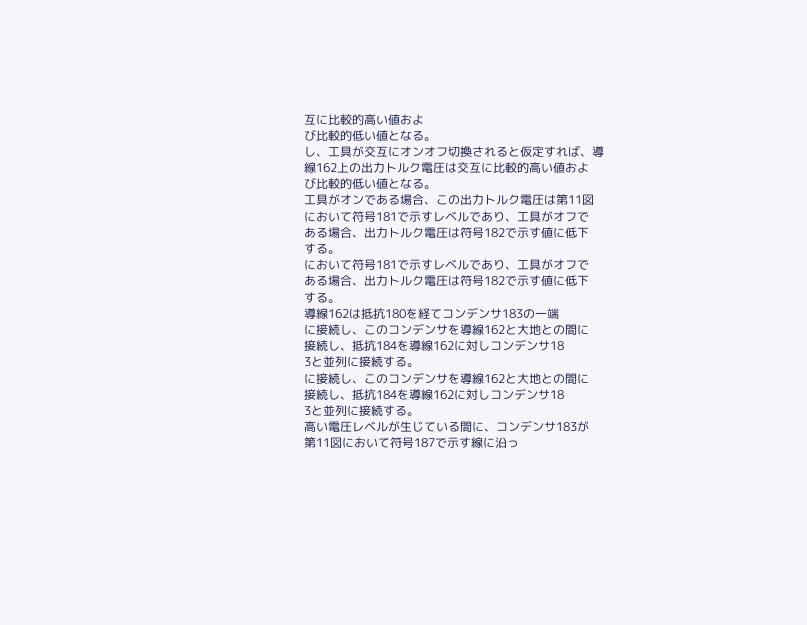互に比較的高い値およ
び比較的低い値となる。
し、工具が交互にオンオフ切換されると仮定すれば、導
線162上の出力トルク電圧は交互に比較的高い値およ
び比較的低い値となる。
工具がオンである場合、この出力トルク電圧は第11図
において符号181で示すレベルであり、工具がオフで
ある場合、出力トルク電圧は符号182で示す値に低下
する。
において符号181で示すレベルであり、工具がオフで
ある場合、出力トルク電圧は符号182で示す値に低下
する。
導線162は抵抗180を経てコンデンサ183の一端
に接続し、このコンデンサを導線162と大地との間に
接続し、抵抗184を導線162に対しコンデンサ18
3と並列に接続する。
に接続し、このコンデンサを導線162と大地との間に
接続し、抵抗184を導線162に対しコンデンサ18
3と並列に接続する。
高い電圧レベルが生じている間に、コンデンサ183が
第11図において符号187で示す線に沿っ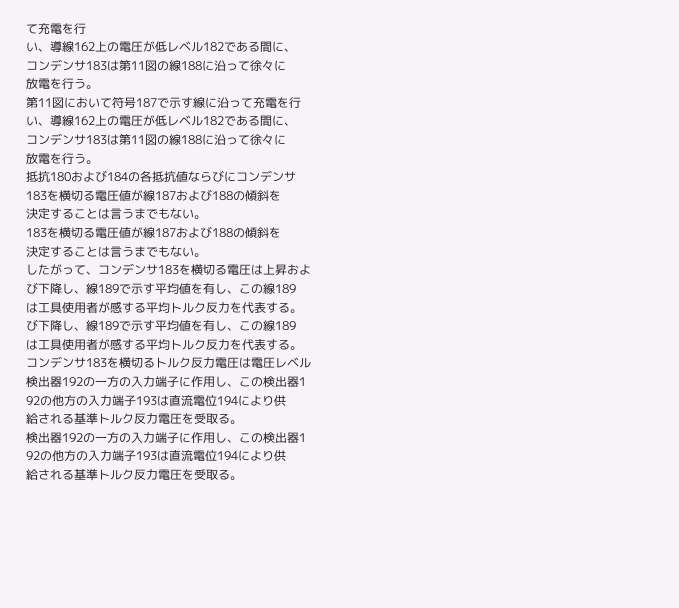て充電を行
い、導線162上の電圧が低レベル182である間に、
コンデンサ183は第11図の線188に沿って徐々に
放電を行う。
第11図において符号187で示す線に沿って充電を行
い、導線162上の電圧が低レベル182である間に、
コンデンサ183は第11図の線188に沿って徐々に
放電を行う。
抵抗180および184の各抵抗値ならびにコンデンサ
183を横切る電圧値が線187および188の傾斜を
決定することは言うまでもない。
183を横切る電圧値が線187および188の傾斜を
決定することは言うまでもない。
したがって、コンデンサ183を横切る電圧は上昇およ
び下降し、線189で示す平均値を有し、この線189
は工具使用者が感する平均トルク反力を代表する。
び下降し、線189で示す平均値を有し、この線189
は工具使用者が感する平均トルク反力を代表する。
コンデンサ183を横切るトルク反力電圧は電圧レベル
検出器192の一方の入力端子に作用し、この検出器1
92の他方の入力端子193は直流電位194により供
給される基準トルク反力電圧を受取る。
検出器192の一方の入力端子に作用し、この検出器1
92の他方の入力端子193は直流電位194により供
給される基準トルク反力電圧を受取る。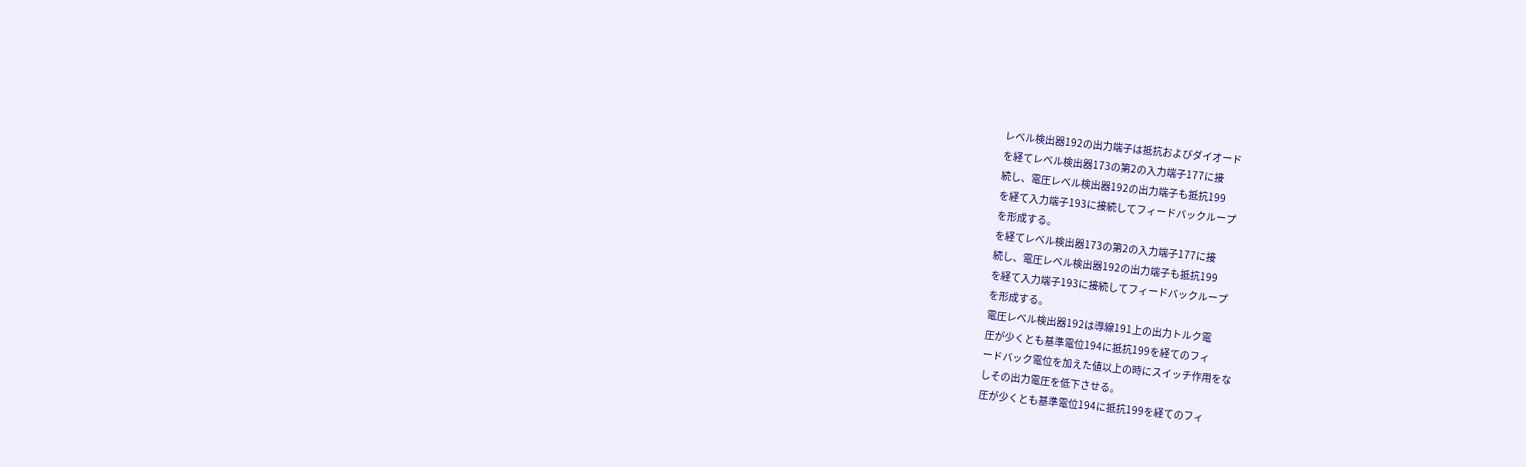レベル検出器192の出力端子は抵抗およびダイオード
を経てレベル検出器173の第2の入力端子177に接
続し、電圧レベル検出器192の出力端子も抵抗199
を経て入力端子193に接続してフィードバックループ
を形成する。
を経てレベル検出器173の第2の入力端子177に接
続し、電圧レベル検出器192の出力端子も抵抗199
を経て入力端子193に接続してフィードバックループ
を形成する。
電圧レベル検出器192は導線191上の出力トルク電
圧が少くとも基準電位194に抵抗199を経てのフィ
ードバック電位を加えた値以上の時にスイッチ作用をな
しその出力電圧を低下させる。
圧が少くとも基準電位194に抵抗199を経てのフィ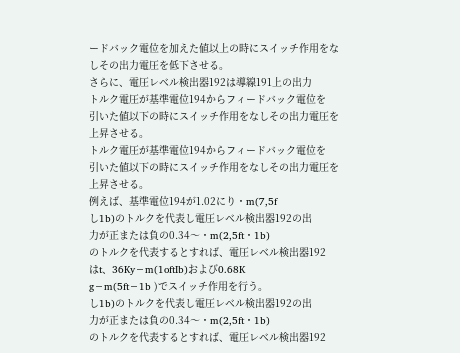ードバック電位を加えた値以上の時にスイッチ作用をな
しその出力電圧を低下させる。
さらに、電圧レベル検出器192は導線191上の出力
トルク電圧が基準電位194からフィードバック電位を
引いた値以下の時にスイッチ作用をなしその出力電圧を
上昇させる。
トルク電圧が基準電位194からフィードバック電位を
引いた値以下の時にスイッチ作用をなしその出力電圧を
上昇させる。
例えば、基準電位194が1.02にり・m(7,5f
し1b)のトルクを代表し電圧レベル検出器192の出
力が正または負の0.34〜・m(2,5ft・1b)
のトルクを代表するとすれば、電圧レベル検出器192
はt、36Ky−m(1oftIb)および0.68K
g−m(5ft−1b )でスイッチ作用を行う。
し1b)のトルクを代表し電圧レベル検出器192の出
力が正または負の0.34〜・m(2,5ft・1b)
のトルクを代表するとすれば、電圧レベル検出器192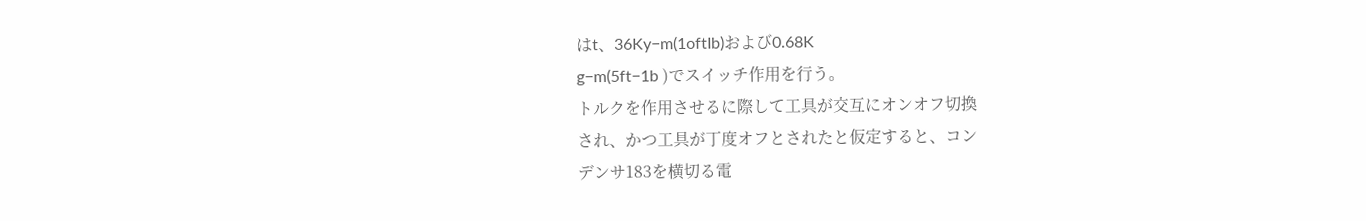はt、36Ky−m(1oftIb)および0.68K
g−m(5ft−1b )でスイッチ作用を行う。
トルクを作用させるに際して工具が交互にオンオフ切換
され、かつ工具が丁度オフとされたと仮定すると、コン
デンサ183を横切る電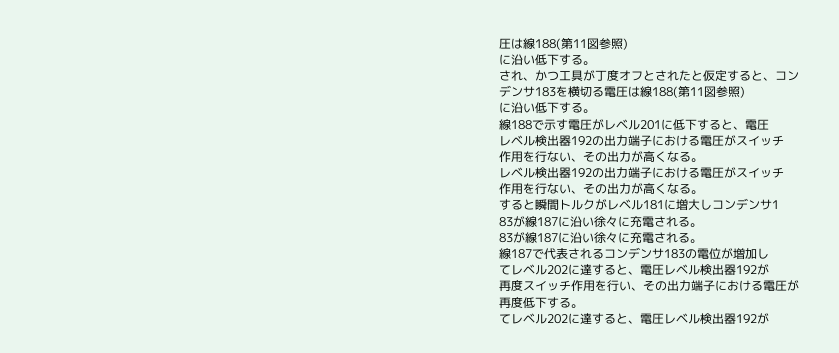圧は線188(第11図参照)
に沿い低下する。
され、かつ工具が丁度オフとされたと仮定すると、コン
デンサ183を横切る電圧は線188(第11図参照)
に沿い低下する。
線188で示す電圧がレベル201に低下すると、電圧
レベル検出器192の出力端子における電圧がスイッチ
作用を行ない、その出力が高くなる。
レベル検出器192の出力端子における電圧がスイッチ
作用を行ない、その出力が高くなる。
すると瞬間トルクがレベル181に増大しコンデンサ1
83が線187に沿い徐々に充電される。
83が線187に沿い徐々に充電される。
線187で代表されるコンデンサ183の電位が増加し
てレベル202に達すると、電圧レベル検出器192が
再度スイッチ作用を行い、その出力端子における電圧が
再度低下する。
てレベル202に達すると、電圧レベル検出器192が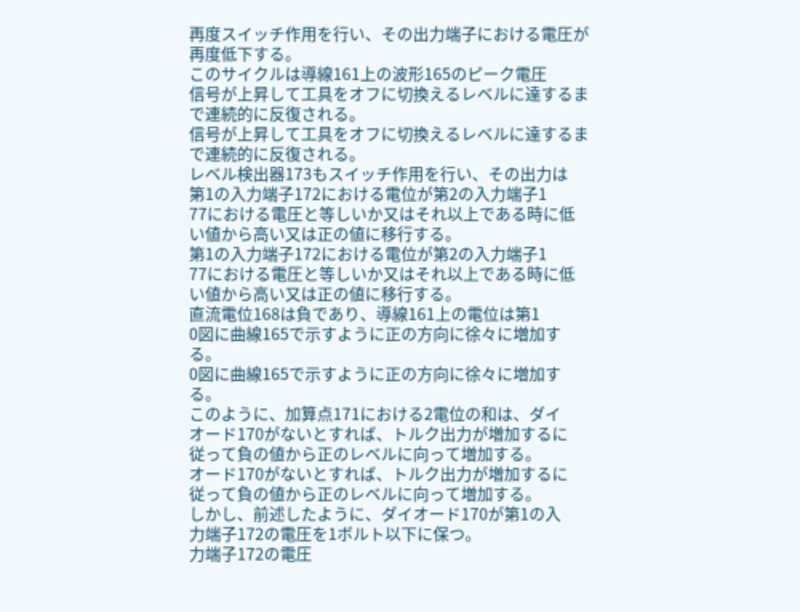再度スイッチ作用を行い、その出力端子における電圧が
再度低下する。
このサイクルは導線161上の波形165のピーク電圧
信号が上昇して工具をオフに切換えるレベルに達するま
で連続的に反復される。
信号が上昇して工具をオフに切換えるレベルに達するま
で連続的に反復される。
レベル検出器173もスイッチ作用を行い、その出力は
第1の入力端子172における電位が第2の入力端子1
77における電圧と等しいか又はそれ以上である時に低
い値から高い又は正の値に移行する。
第1の入力端子172における電位が第2の入力端子1
77における電圧と等しいか又はそれ以上である時に低
い値から高い又は正の値に移行する。
直流電位168は負であり、導線161上の電位は第1
0図に曲線165で示すように正の方向に徐々に増加す
る。
0図に曲線165で示すように正の方向に徐々に増加す
る。
このように、加算点171における2電位の和は、ダイ
オード170がないとすれば、トルク出力が増加するに
従って負の値から正のレベルに向って増加する。
オード170がないとすれば、トルク出力が増加するに
従って負の値から正のレベルに向って増加する。
しかし、前述したように、ダイオード170が第1の入
力端子172の電圧を1ボルト以下に保つ。
力端子172の電圧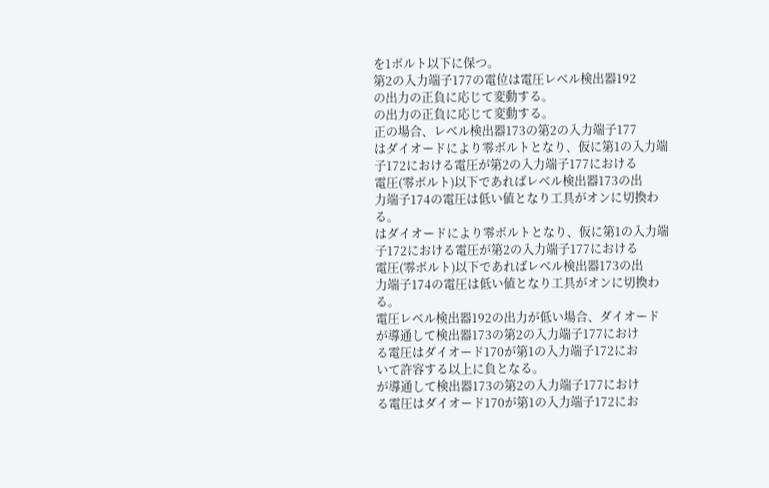を1ボルト以下に保つ。
第2の入力端子177の電位は電圧レベル検出器192
の出力の正負に応じて変動する。
の出力の正負に応じて変動する。
正の場合、レベル検出器173の第2の入力端子177
はダイオードにより零ボルトとなり、仮に第1の入力端
子172における電圧が第2の入力端子177における
電圧(零ボルト)以下であればレベル検出器173の出
力端子174の電圧は低い値となり工具がオンに切換わ
る。
はダイオードにより零ボルトとなり、仮に第1の入力端
子172における電圧が第2の入力端子177における
電圧(零ボルト)以下であればレベル検出器173の出
力端子174の電圧は低い値となり工具がオンに切換わ
る。
電圧レベル検出器192の出力が低い場合、ダイオード
が導通して検出器173の第2の入力端子177におけ
る電圧はダイオード170が第1の入力端子172にお
いて許容する以上に負となる。
が導通して検出器173の第2の入力端子177におけ
る電圧はダイオード170が第1の入力端子172にお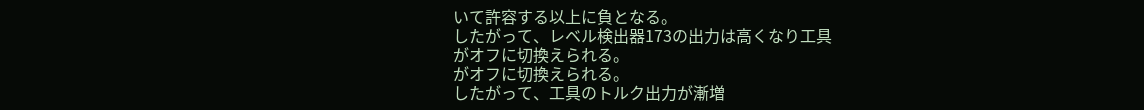いて許容する以上に負となる。
したがって、レベル検出器173の出力は高くなり工具
がオフに切換えられる。
がオフに切換えられる。
したがって、工具のトルク出力が漸増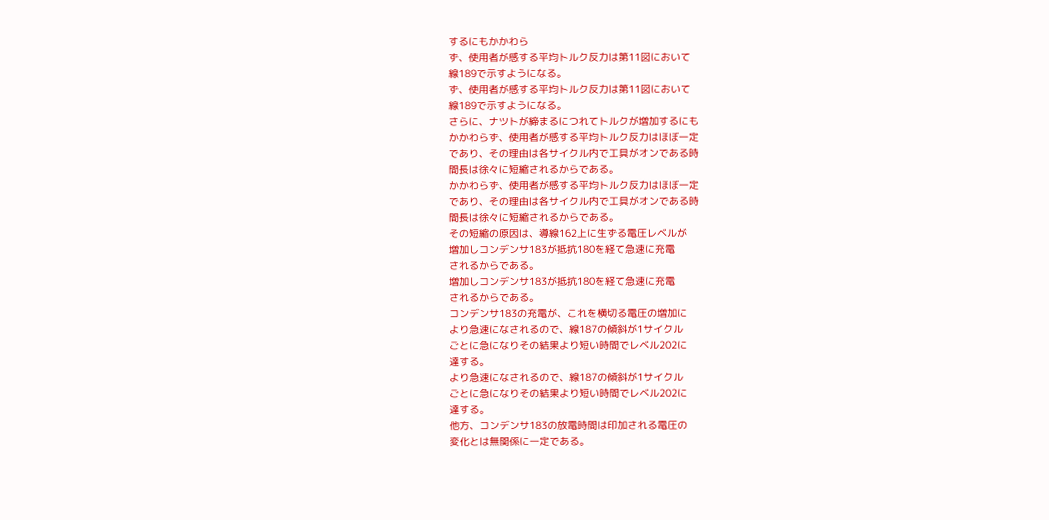するにもかかわら
ず、使用者が感する平均トルク反力は第11図において
線189で示すようになる。
ず、使用者が感する平均トルク反力は第11図において
線189で示すようになる。
さらに、ナツトが締まるにつれてトルクが増加するにも
かかわらず、使用者が感する平均トルク反力はほぼ一定
であり、その理由は各サイクル内で工具がオンである時
間長は徐々に短縮されるからである。
かかわらず、使用者が感する平均トルク反力はほぼ一定
であり、その理由は各サイクル内で工具がオンである時
間長は徐々に短縮されるからである。
その短縮の原因は、導線162上に生ずる電圧レベルが
増加しコンデンサ183が抵抗180を経て急速に充電
されるからである。
増加しコンデンサ183が抵抗180を経て急速に充電
されるからである。
コンデンサ183の充電が、これを横切る電圧の増加に
より急速になされるので、線187の傾斜が1サイクル
ごとに急になりその結果より短い時間でレベル202に
達する。
より急速になされるので、線187の傾斜が1サイクル
ごとに急になりその結果より短い時間でレベル202に
達する。
他方、コンデンサ183の放電時間は印加される電圧の
変化とは無関係に一定である。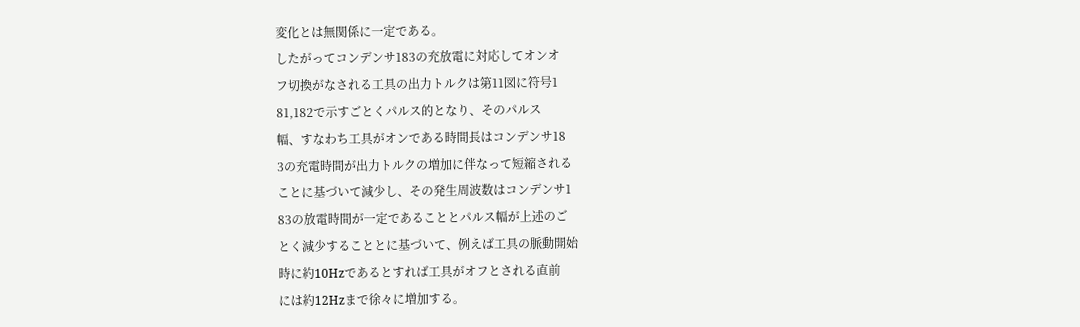変化とは無関係に一定である。
したがってコンデンサ183の充放電に対応してオンオ
フ切換がなされる工具の出力トルクは第11図に符号1
81,182で示すごとくパルス的となり、そのパルス
幅、すなわち工具がオンである時間長はコンデンサ18
3の充電時間が出力トルクの増加に伴なって短縮される
ことに基づいて減少し、その発生周波数はコンデンサ1
83の放電時間が一定であることとパルス幅が上述のご
とく減少することとに基づいて、例えば工具の脈動開始
時に約10Hzであるとすれば工具がオフとされる直前
には約12Hzまで徐々に増加する。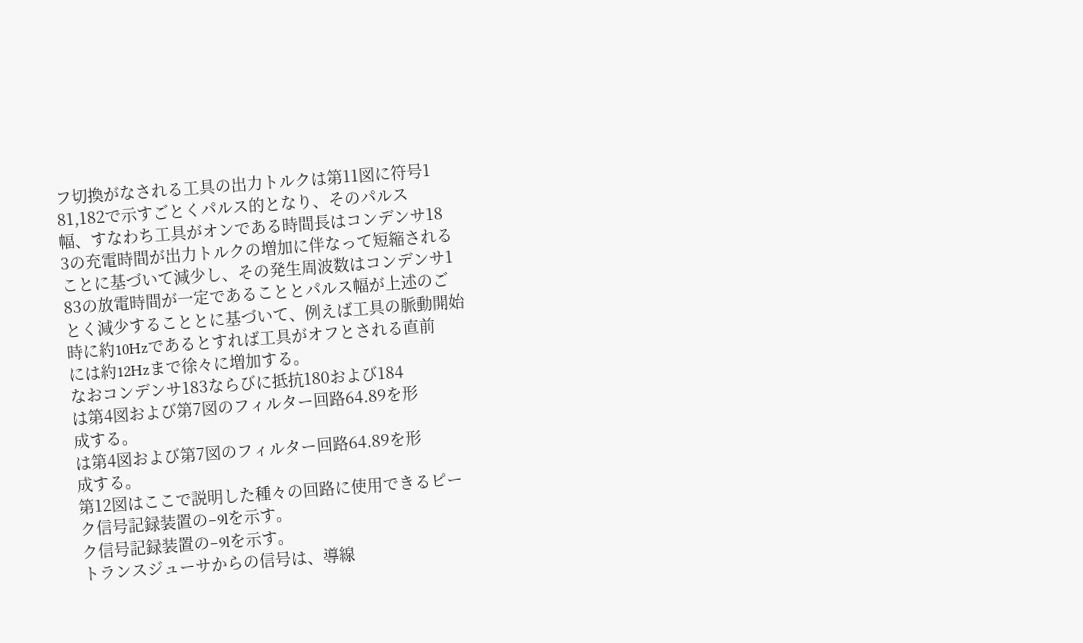フ切換がなされる工具の出力トルクは第11図に符号1
81,182で示すごとくパルス的となり、そのパルス
幅、すなわち工具がオンである時間長はコンデンサ18
3の充電時間が出力トルクの増加に伴なって短縮される
ことに基づいて減少し、その発生周波数はコンデンサ1
83の放電時間が一定であることとパルス幅が上述のご
とく減少することとに基づいて、例えば工具の脈動開始
時に約10Hzであるとすれば工具がオフとされる直前
には約12Hzまで徐々に増加する。
なおコンデンサ183ならびに抵抗180および184
は第4図および第7図のフィルター回路64.89を形
成する。
は第4図および第7図のフィルター回路64.89を形
成する。
第12図はここで説明した種々の回路に使用できるピー
ク信号記録装置の−9lを示す。
ク信号記録装置の−9lを示す。
トランスジューサからの信号は、導線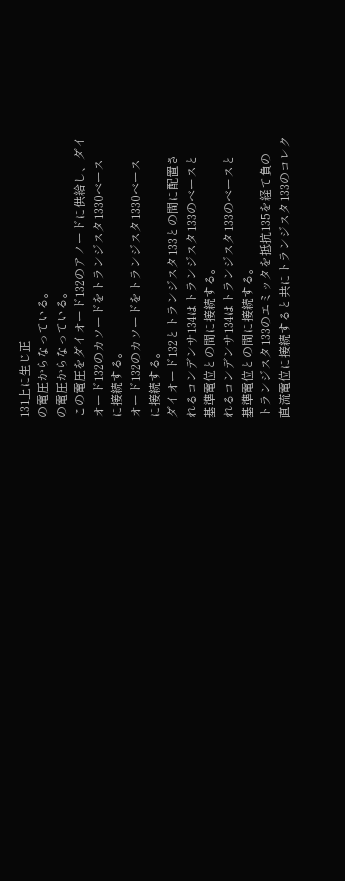131上に生じ正
の電圧からなっている。
の電圧からなっている。
この電圧をダイオード132のアノードに供給し、ダイ
オード132のカソードをトランジスタ1330ベース
に接続する。
オード132のカソードをトランジスタ1330ベース
に接続する。
ダイオード132とトランジスタ133との間に配置さ
れるコンデンサ134はトランジスタ133のベースと
基準電位との間に接続する。
れるコンデンサ134はトランジスタ133のベースと
基準電位との間に接続する。
トランジスタ133のエミッタを抵抗135を経て負の
直流電位に接続すると共にトランジスタ133のコレク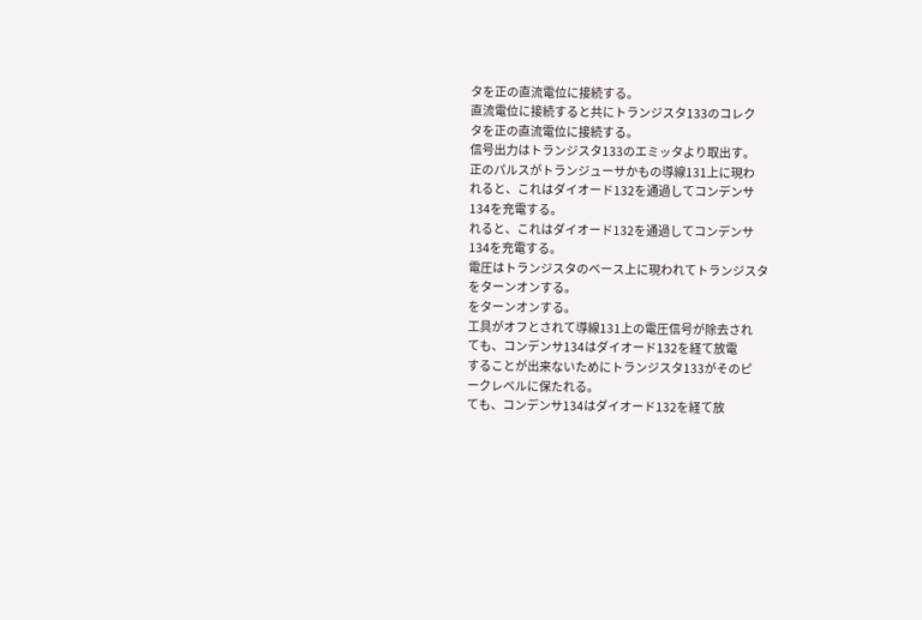タを正の直流電位に接続する。
直流電位に接続すると共にトランジスタ133のコレク
タを正の直流電位に接続する。
信号出力はトランジスタ133のエミッタより取出す。
正のパルスがトランジューサかもの導線131上に現わ
れると、これはダイオード132を通過してコンデンサ
134を充電する。
れると、これはダイオード132を通過してコンデンサ
134を充電する。
電圧はトランジスタのベース上に現われてトランジスタ
をターンオンする。
をターンオンする。
工具がオフとされて導線131上の電圧信号が除去され
ても、コンデンサ134はダイオード132を経て放電
することが出来ないためにトランジスタ133がそのピ
ークレベルに保たれる。
ても、コンデンサ134はダイオード132を経て放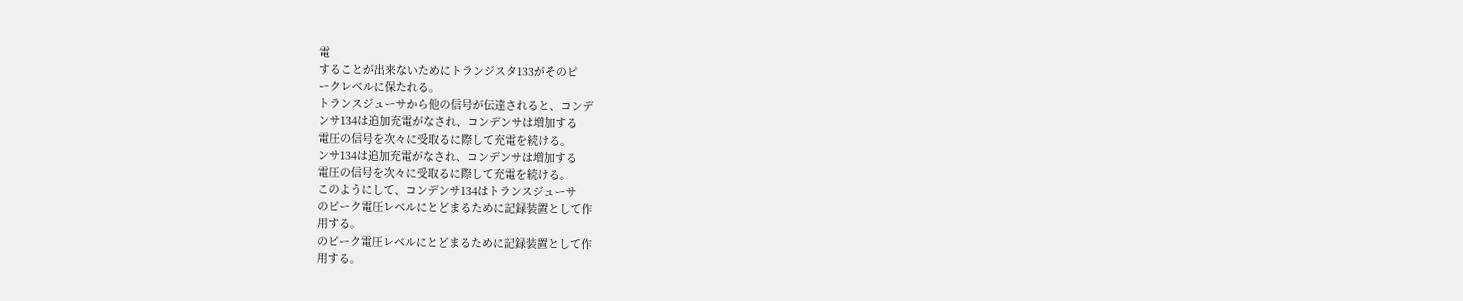電
することが出来ないためにトランジスタ133がそのピ
ークレベルに保たれる。
トランスジューサから他の信号が伝達されると、コンデ
ンサ134は追加充電がなされ、コンデンサは増加する
電圧の信号を次々に受取るに際して充電を続ける。
ンサ134は追加充電がなされ、コンデンサは増加する
電圧の信号を次々に受取るに際して充電を続ける。
このようにして、コンデンサ134はトランスジューサ
のピーク電圧レベルにとどまるために記録装置として作
用する。
のピーク電圧レベルにとどまるために記録装置として作
用する。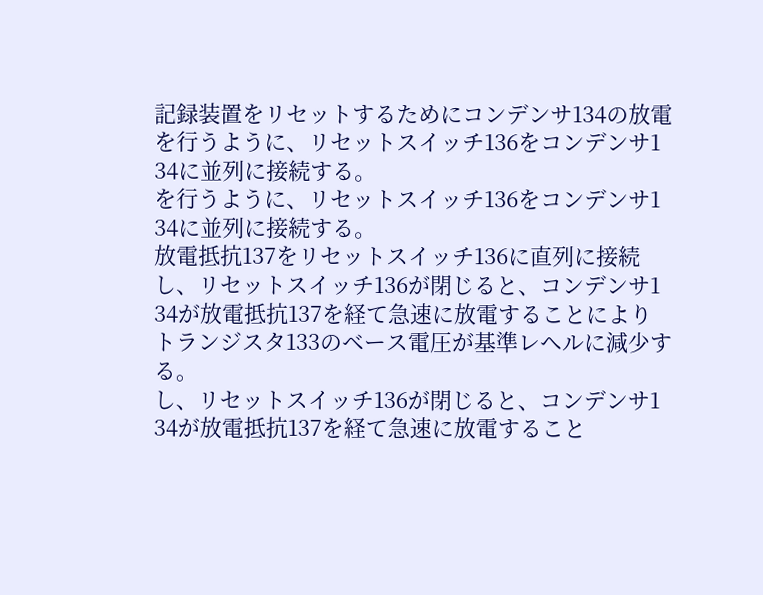記録装置をリセットするためにコンデンサ134の放電
を行うように、リセットスイッチ136をコンデンサ1
34に並列に接続する。
を行うように、リセットスイッチ136をコンデンサ1
34に並列に接続する。
放電抵抗137をリセットスイッチ136に直列に接続
し、リセットスイッチ136が閉じると、コンデンサ1
34が放電抵抗137を経て急速に放電することにより
トランジスタ133のベース電圧が基準レヘルに減少す
る。
し、リセットスイッチ136が閉じると、コンデンサ1
34が放電抵抗137を経て急速に放電すること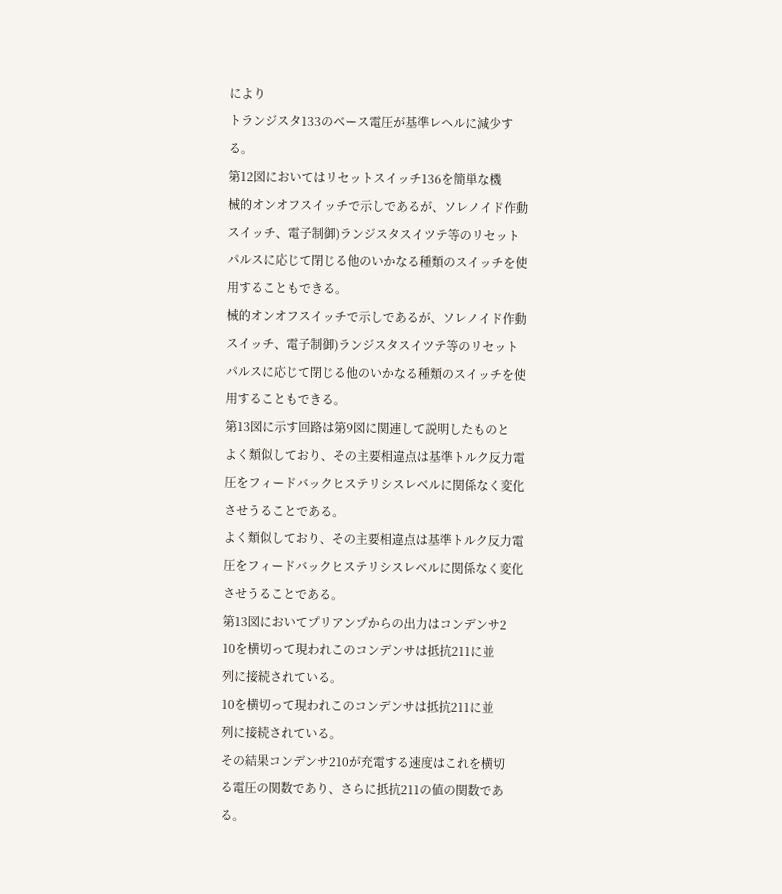により
トランジスタ133のベース電圧が基準レヘルに減少す
る。
第12図においてはリセットスイッチ136を簡単な機
械的オンオフスイッチで示しであるが、ソレノイド作動
スイッチ、電子制御)ランジスタスイツテ等のリセット
パルスに応じて閉じる他のいかなる種類のスイッチを使
用することもできる。
械的オンオフスイッチで示しであるが、ソレノイド作動
スイッチ、電子制御)ランジスタスイツテ等のリセット
パルスに応じて閉じる他のいかなる種類のスイッチを使
用することもできる。
第13図に示す回路は第9図に関連して説明したものと
よく類似しており、その主要相違点は基準トルク反力電
圧をフィードバックヒステリシスレベルに関係なく変化
させうることである。
よく類似しており、その主要相違点は基準トルク反力電
圧をフィードバックヒステリシスレベルに関係なく変化
させうることである。
第13図においてプリアンプからの出力はコンデンサ2
10を横切って現われこのコンデンサは抵抗211に並
列に接続されている。
10を横切って現われこのコンデンサは抵抗211に並
列に接続されている。
その結果コンデンサ210が充電する速度はこれを横切
る電圧の関数であり、さらに抵抗211の値の関数であ
る。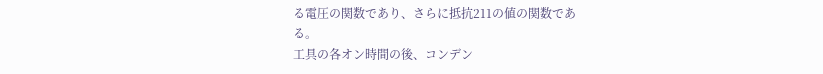る電圧の関数であり、さらに抵抗211の値の関数であ
る。
工具の各オン時間の後、コンデン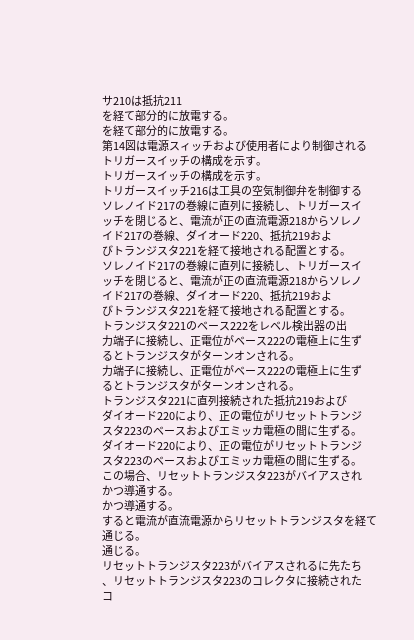サ210は抵抗211
を経て部分的に放電する。
を経て部分的に放電する。
第14図は電源スィッチおよび使用者により制御される
トリガースイッチの構成を示す。
トリガースイッチの構成を示す。
トリガースイッチ216は工具の空気制御弁を制御する
ソレノイド217の巻線に直列に接続し、トリガースイ
ッチを閉じると、電流が正の直流電源218からソレノ
イド217の巻線、ダイオード220、抵抗219およ
びトランジスタ221を経て接地される配置とする。
ソレノイド217の巻線に直列に接続し、トリガースイ
ッチを閉じると、電流が正の直流電源218からソレノ
イド217の巻線、ダイオード220、抵抗219およ
びトランジスタ221を経て接地される配置とする。
トランジスタ221のベース222をレベル検出器の出
力端子に接続し、正電位がベース222の電極上に生ず
るとトランジスタがターンオンされる。
力端子に接続し、正電位がベース222の電極上に生ず
るとトランジスタがターンオンされる。
トランジスタ221に直列接続された抵抗219および
ダイオード220により、正の電位がリセットトランジ
スタ223のベースおよびエミッカ電極の間に生ずる。
ダイオード220により、正の電位がリセットトランジ
スタ223のベースおよびエミッカ電極の間に生ずる。
この場合、リセットトランジスタ223がバイアスされ
かつ導通する。
かつ導通する。
すると電流が直流電源からリセットトランジスタを経て
通じる。
通じる。
リセットトランジスタ223がバイアスされるに先たち
、リセットトランジスタ223のコレクタに接続された
コ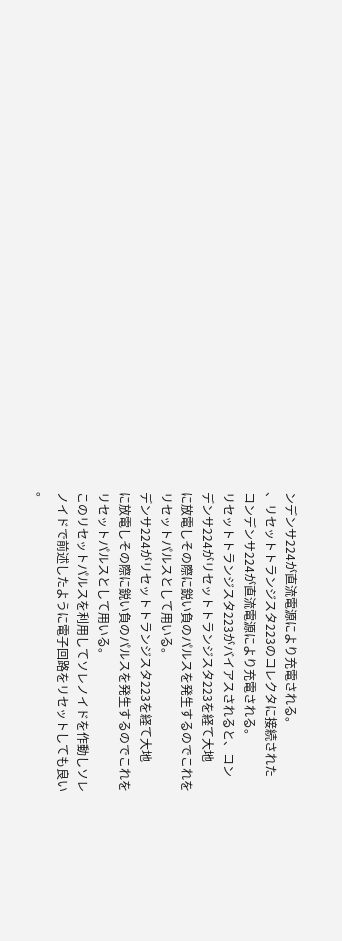ンデンサ224が直流電源により充電される。
、リセットトランジスタ223のコレクタに接続された
コンデンサ224が直流電源により充電される。
リセットトランジスタ223がバイアスされると、コン
デンサ224がリセットトランジスタ223を経て大地
に放電しその際に鋭い負のパルスを発生するのでこれを
リセットパルスとして用いる。
デンサ224がリセットトランジスタ223を経て大地
に放電しその際に鋭い負のパルスを発生するのでこれを
リセットパルスとして用いる。
このリセットパルスを利用してソレノイドを作動しソレ
ノイドで前述したように電子回路をリセットしても良い
。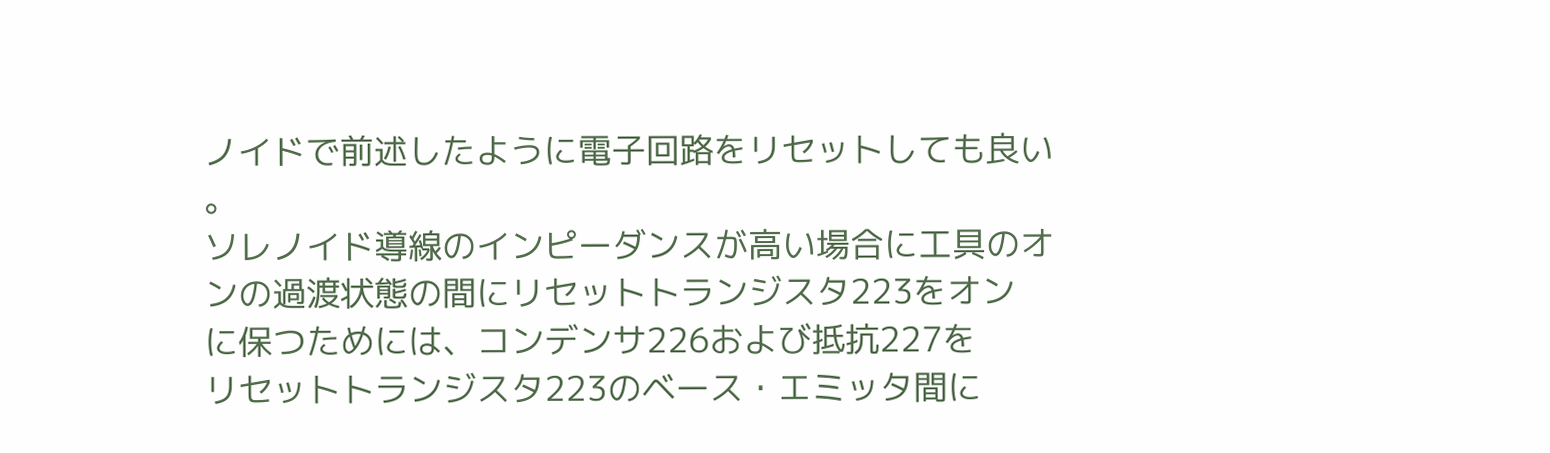ノイドで前述したように電子回路をリセットしても良い
。
ソレノイド導線のインピーダンスが高い場合に工具のオ
ンの過渡状態の間にリセットトランジスタ223をオン
に保つためには、コンデンサ226および抵抗227を
リセットトランジスタ223のベース・エミッタ間に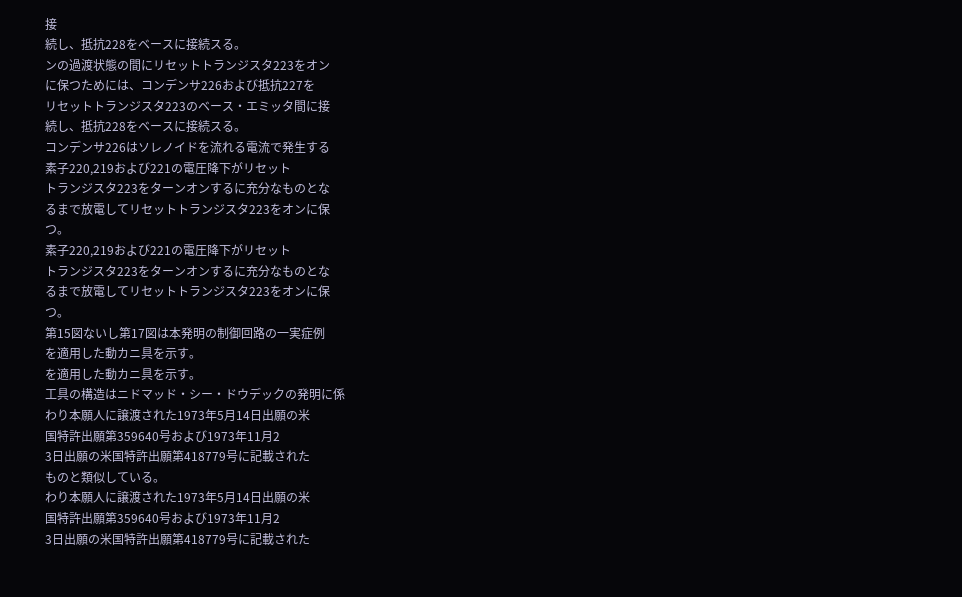接
続し、抵抗228をベースに接続スる。
ンの過渡状態の間にリセットトランジスタ223をオン
に保つためには、コンデンサ226および抵抗227を
リセットトランジスタ223のベース・エミッタ間に接
続し、抵抗228をベースに接続スる。
コンデンサ226はソレノイドを流れる電流で発生する
素子220,219および221の電圧降下がリセット
トランジスタ223をターンオンするに充分なものとな
るまで放電してリセットトランジスタ223をオンに保
つ。
素子220,219および221の電圧降下がリセット
トランジスタ223をターンオンするに充分なものとな
るまで放電してリセットトランジスタ223をオンに保
つ。
第15図ないし第17図は本発明の制御回路の一実症例
を適用した動カニ具を示す。
を適用した動カニ具を示す。
工具の構造はニドマッド・シー・ドウデックの発明に係
わり本願人に譲渡された1973年5月14日出願の米
国特許出願第359640号および1973年11月2
3日出願の米国特許出願第418779号に記載された
ものと類似している。
わり本願人に譲渡された1973年5月14日出願の米
国特許出願第359640号および1973年11月2
3日出願の米国特許出願第418779号に記載された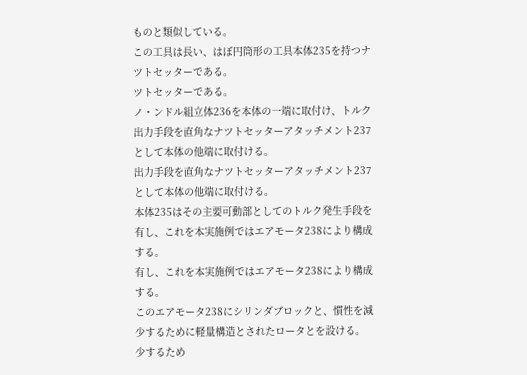ものと類似している。
この工具は長い、はぼ円筒形の工具本体235を持つナ
ツトセッターである。
ツトセッターである。
ノ・ンドル組立体236を本体の一端に取付け、トルク
出力手段を直角なナツトセッターアタッチメント237
として本体の他端に取付ける。
出力手段を直角なナツトセッターアタッチメント237
として本体の他端に取付ける。
本体235はその主要可動部としてのトルク発生手段を
有し、これを本実施例ではエアモータ238により構成
する。
有し、これを本実施例ではエアモータ238により構成
する。
このエアモータ238にシリンダブロックと、慣性を減
少するために軽量構造とされたロータとを設ける。
少するため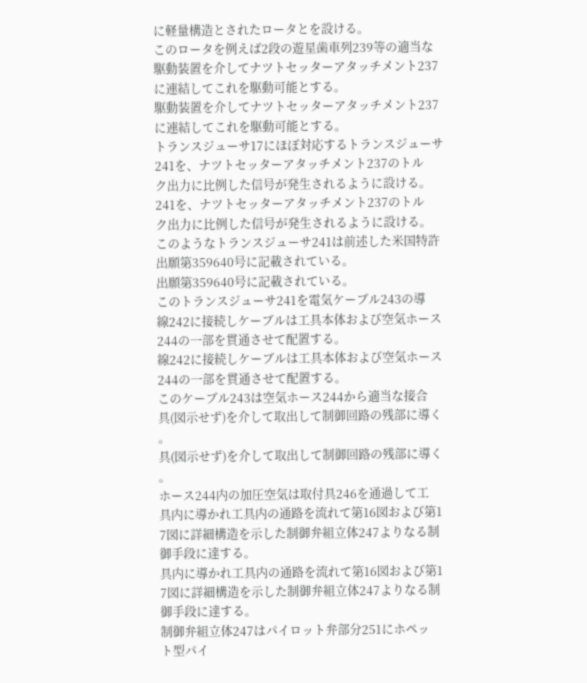に軽量構造とされたロータとを設ける。
このロータを例えば2段の遊星歯車列239等の適当な
駆動装置を介してナツトセッターアタッチメント237
に連結してこれを駆動可能とする。
駆動装置を介してナツトセッターアタッチメント237
に連結してこれを駆動可能とする。
トランスジューサ17にほぼ対応するトランスジューサ
241を、ナツトセッターアタッチメント237のトル
ク出力に比例した信号が発生されるように設ける。
241を、ナツトセッターアタッチメント237のトル
ク出力に比例した信号が発生されるように設ける。
このようなトランスジューサ241は前述した米国特許
出願第359640号に記載されている。
出願第359640号に記載されている。
このトランスジューサ241を電気ケーブル243の導
線242に接続しケーブルは工具本体および空気ホース
244の一部を貫通させて配置する。
線242に接続しケーブルは工具本体および空気ホース
244の一部を貫通させて配置する。
このケーブル243は空気ホース244から適当な接合
具(図示せず)を介して取出して制御回路の残部に導く
。
具(図示せず)を介して取出して制御回路の残部に導く
。
ホース244内の加圧空気は取付具246を通過して工
具内に導かれ工具内の通路を流れて第16図および第1
7図に詳細構造を示した制御弁組立体247よりなる制
御手段に達する。
具内に導かれ工具内の通路を流れて第16図および第1
7図に詳細構造を示した制御弁組立体247よりなる制
御手段に達する。
制御弁組立体247はパイロット弁部分251にホペッ
ト型パイ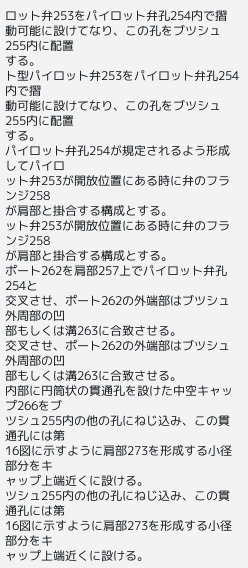ロット弁253をパイロット弁孔254内で摺
動可能に設けてなり、この孔をブツシュ255内に配置
する。
ト型パイロット弁253をパイロット弁孔254内で摺
動可能に設けてなり、この孔をブツシュ255内に配置
する。
パイロット弁孔254が規定されるよう形成してパイロ
ット弁253が開放位置にある時に弁のフランジ258
が肩部と掛合する構成とする。
ット弁253が開放位置にある時に弁のフランジ258
が肩部と掛合する構成とする。
ポート262を肩部257上でパイロット弁孔254と
交叉させ、ポート262の外端部はブツシュ外周部の凹
部もしくは溝263に合致させる。
交叉させ、ポート262の外端部はブツシュ外周部の凹
部もしくは溝263に合致させる。
内部に円筒状の貫通孔を設けた中空キャップ266をブ
ツシュ255内の他の孔にねじ込み、この貫通孔には第
16図に示すように肩部273を形成する小径部分をキ
ャップ上端近くに設ける。
ツシュ255内の他の孔にねじ込み、この貫通孔には第
16図に示すように肩部273を形成する小径部分をキ
ャップ上端近くに設ける。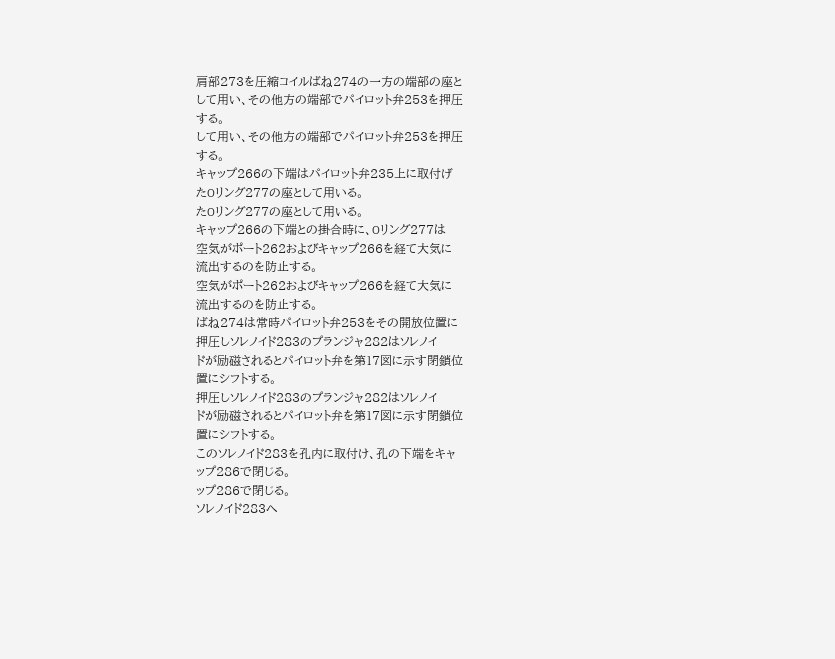肩部273を圧縮コイルばね274の一方の端部の座と
して用い、その他方の端部でパイロット弁253を押圧
する。
して用い、その他方の端部でパイロット弁253を押圧
する。
キャップ266の下端はパイロット弁235上に取付げ
たOリング277の座として用いる。
たOリング277の座として用いる。
キャップ266の下端との掛合時に、Oリング277は
空気がポート262およびキャップ266を経て大気に
流出するのを防止する。
空気がポート262およびキャップ266を経て大気に
流出するのを防止する。
ばね274は常時パイロット弁253をその開放位置に
押圧しソレノイド283のプランジャ282はソレノイ
ドが励磁されるとパイロット弁を第17図に示す閉鎖位
置にシフトする。
押圧しソレノイド283のプランジャ282はソレノイ
ドが励磁されるとパイロット弁を第17図に示す閉鎖位
置にシフトする。
このソレノイド283を孔内に取付け、孔の下端をキャ
ップ286で閉じる。
ップ286で閉じる。
ソレノイド283へ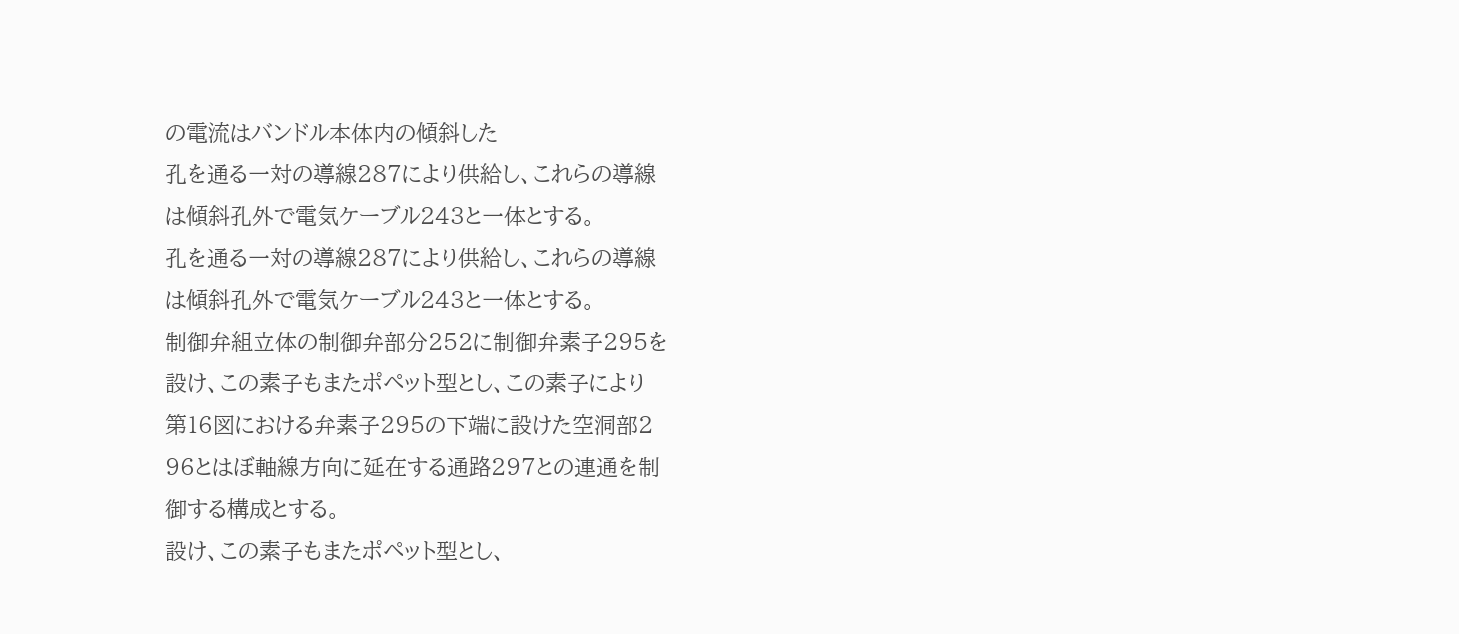の電流はバンドル本体内の傾斜した
孔を通る一対の導線287により供給し、これらの導線
は傾斜孔外で電気ケーブル243と一体とする。
孔を通る一対の導線287により供給し、これらの導線
は傾斜孔外で電気ケーブル243と一体とする。
制御弁組立体の制御弁部分252に制御弁素子295を
設け、この素子もまたポペット型とし、この素子により
第16図における弁素子295の下端に設けた空洞部2
96とはぼ軸線方向に延在する通路297との連通を制
御する構成とする。
設け、この素子もまたポペット型とし、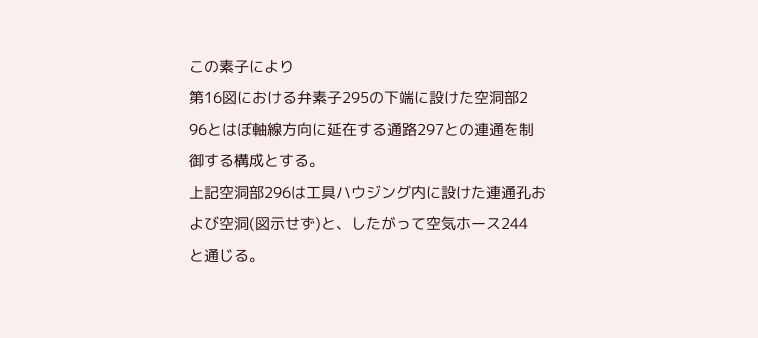この素子により
第16図における弁素子295の下端に設けた空洞部2
96とはぼ軸線方向に延在する通路297との連通を制
御する構成とする。
上記空洞部296は工具ハウジング内に設けた連通孔お
よび空洞(図示せず)と、したがって空気ホース244
と通じる。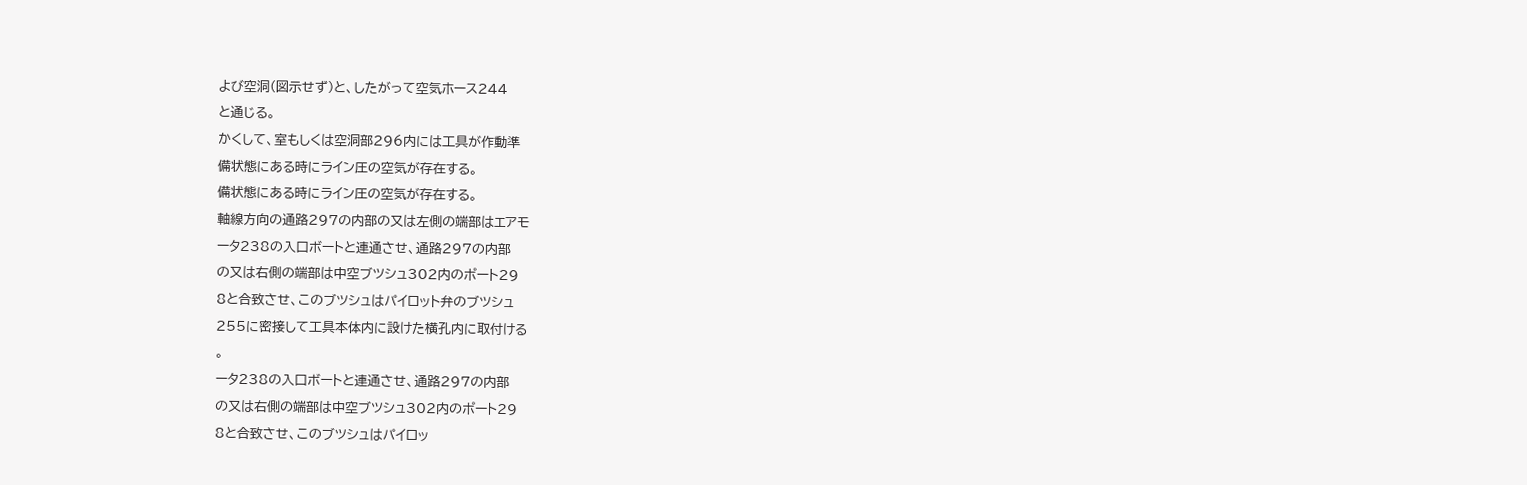よび空洞(図示せず)と、したがって空気ホース244
と通じる。
かくして、室もしくは空洞部296内には工具が作動準
備状態にある時にライン圧の空気が存在する。
備状態にある時にライン圧の空気が存在する。
軸線方向の通路297の内部の又は左側の端部はエアモ
ータ238の入口ボートと連通させ、通路297の内部
の又は右側の端部は中空ブツシュ302内のポート29
8と合致させ、このブツシュはパイロット弁のブツシュ
255に密接して工具本体内に設けた横孔内に取付ける
。
ータ238の入口ボートと連通させ、通路297の内部
の又は右側の端部は中空ブツシュ302内のポート29
8と合致させ、このブツシュはパイロッ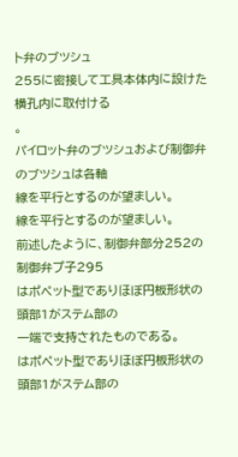ト弁のブツシュ
255に密接して工具本体内に設けた横孔内に取付ける
。
パイロット弁のブツシュおよび制御弁のブツシュは各軸
線を平行とするのが望ましい。
線を平行とするのが望ましい。
前述したように、制御弁部分252の制御弁プ子295
はポペット型でありほぼ円板形状の頭部1がステム部の
一端で支持されたものである。
はポペット型でありほぼ円板形状の頭部1がステム部の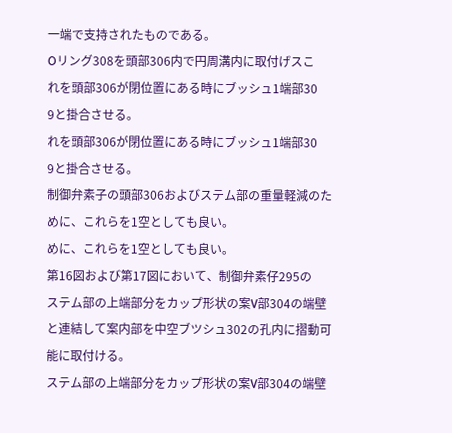一端で支持されたものである。
Oリング308を頭部306内で円周溝内に取付げスこ
れを頭部306が閉位置にある時にブッシュ1端部30
9と掛合させる。
れを頭部306が閉位置にある時にブッシュ1端部30
9と掛合させる。
制御弁素子の頭部306およびステム部の重量軽減のた
めに、これらを1空としても良い。
めに、これらを1空としても良い。
第16図および第17図において、制御弁素仔295の
ステム部の上端部分をカップ形状の案V部304の端壁
と連結して案内部を中空ブツシュ302の孔内に摺動可
能に取付ける。
ステム部の上端部分をカップ形状の案V部304の端壁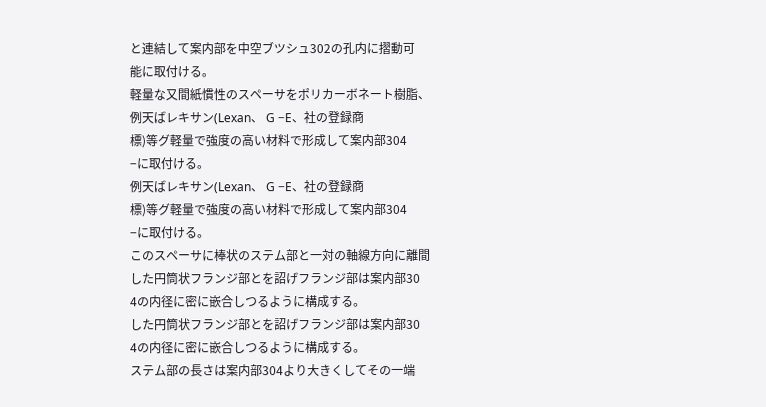と連結して案内部を中空ブツシュ302の孔内に摺動可
能に取付ける。
軽量な又間紙慣性のスペーサをポリカーボネート樹脂、
例天ばレキサン(Lexan、 G −E、社の登録商
標)等グ軽量で強度の高い材料で形成して案内部304
−に取付ける。
例天ばレキサン(Lexan、 G −E、社の登録商
標)等グ軽量で強度の高い材料で形成して案内部304
−に取付ける。
このスペーサに棒状のステム部と一対の軸線方向に離間
した円筒状フランジ部とを詔げフランジ部は案内部30
4の内径に密に嵌合しつるように構成する。
した円筒状フランジ部とを詔げフランジ部は案内部30
4の内径に密に嵌合しつるように構成する。
ステム部の長さは案内部304より大きくしてその一端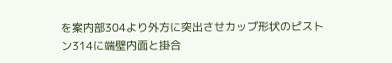を案内部304より外方に突出させカップ形状のピスト
ン314に端壁内面と掛合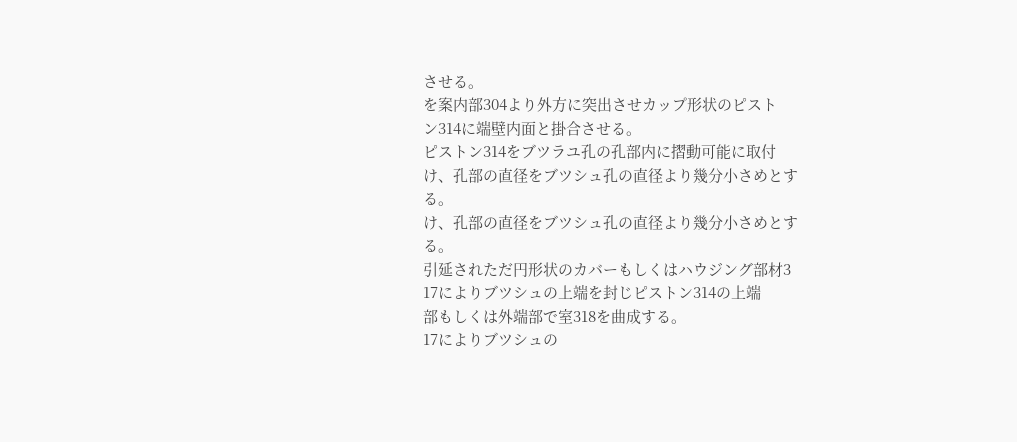させる。
を案内部304より外方に突出させカップ形状のピスト
ン314に端壁内面と掛合させる。
ピストン314をブツラユ孔の孔部内に摺動可能に取付
け、孔部の直径をブツシュ孔の直径より幾分小さめとす
る。
け、孔部の直径をブツシュ孔の直径より幾分小さめとす
る。
引延されただ円形状のカバーもしくはハウジング部材3
17によりブツシュの上端を封じピストン314の上端
部もしくは外端部で室318を曲成する。
17によりブツシュの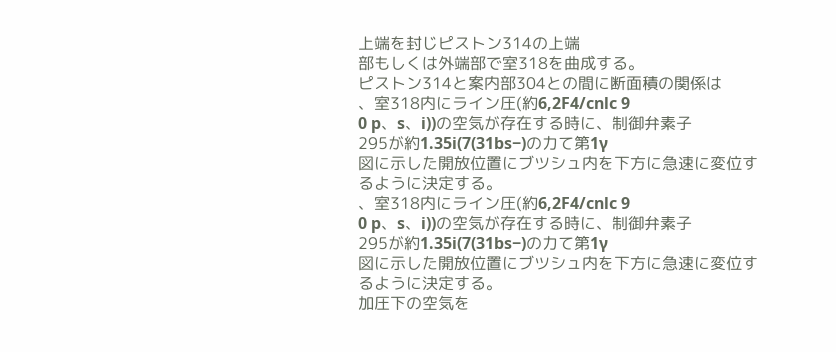上端を封じピストン314の上端
部もしくは外端部で室318を曲成する。
ピストン314と案内部304との間に断面積の関係は
、室318内にライン圧(約6,2F4/cnlc 9
0 p、s、i))の空気が存在する時に、制御弁素子
295が約1.35i(7(31bs−)の力て第1γ
図に示した開放位置にブツシュ内を下方に急速に変位す
るように決定する。
、室318内にライン圧(約6,2F4/cnlc 9
0 p、s、i))の空気が存在する時に、制御弁素子
295が約1.35i(7(31bs−)の力て第1γ
図に示した開放位置にブツシュ内を下方に急速に変位す
るように決定する。
加圧下の空気を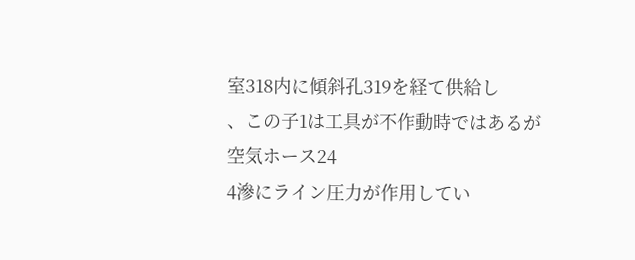室318内に傾斜孔319を経て供給し
、この子1は工具が不作動時ではあるが空気ホース24
4滲にライン圧力が作用してい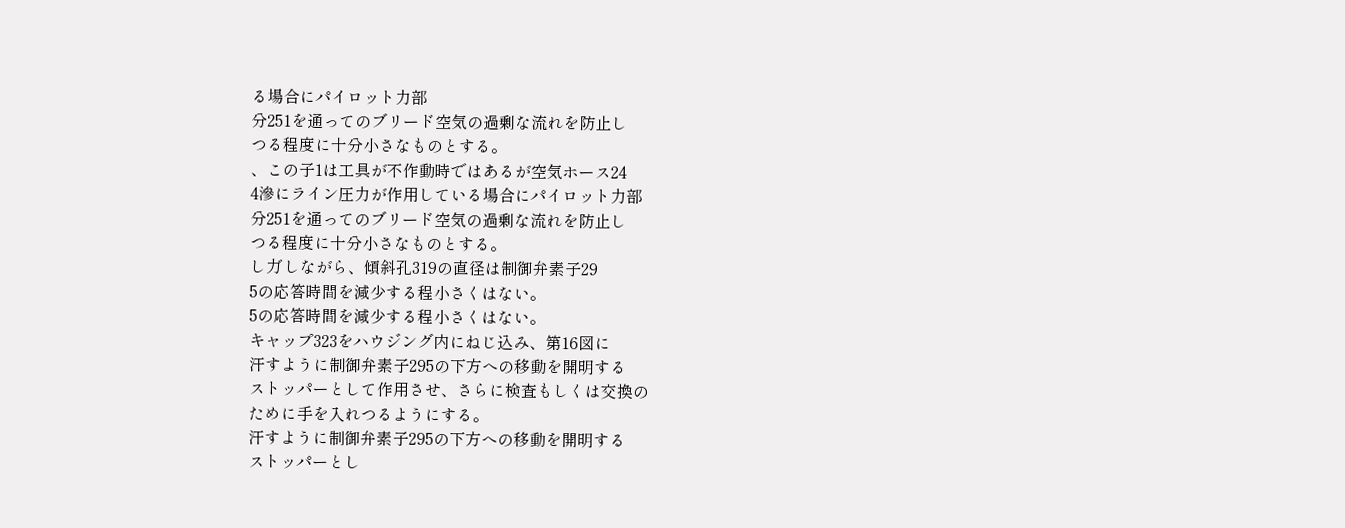る場合にパイロット力部
分251を通ってのブリード空気の過剰な流れを防止し
つる程度に十分小さなものとする。
、この子1は工具が不作動時ではあるが空気ホース24
4滲にライン圧力が作用している場合にパイロット力部
分251を通ってのブリード空気の過剰な流れを防止し
つる程度に十分小さなものとする。
し力゛しながら、傾斜孔319の直径は制御弁素子29
5の応答時間を減少する程小さくはない。
5の応答時間を減少する程小さくはない。
キャップ323をハウジング内にねじ込み、第16図に
汗すように制御弁素子295の下方への移動を開明する
ストッパーとして作用させ、さらに検査もしくは交換の
ために手を入れつるようにする。
汗すように制御弁素子295の下方への移動を開明する
ストッパーとし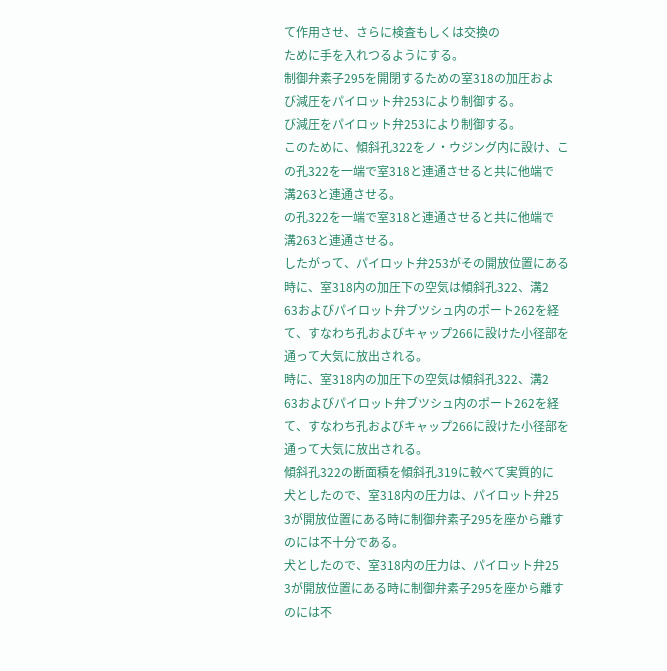て作用させ、さらに検査もしくは交換の
ために手を入れつるようにする。
制御弁素子295を開閉するための室318の加圧およ
び減圧をパイロット弁253により制御する。
び減圧をパイロット弁253により制御する。
このために、傾斜孔322をノ・ウジング内に設け、こ
の孔322を一端で室318と連通させると共に他端で
溝263と連通させる。
の孔322を一端で室318と連通させると共に他端で
溝263と連通させる。
したがって、パイロット弁253がその開放位置にある
時に、室318内の加圧下の空気は傾斜孔322、溝2
63およびパイロット弁ブツシュ内のポート262を経
て、すなわち孔およびキャップ266に設けた小径部を
通って大気に放出される。
時に、室318内の加圧下の空気は傾斜孔322、溝2
63およびパイロット弁ブツシュ内のポート262を経
て、すなわち孔およびキャップ266に設けた小径部を
通って大気に放出される。
傾斜孔322の断面積を傾斜孔319に較べて実質的に
犬としたので、室318内の圧力は、パイロット弁25
3が開放位置にある時に制御弁素子295を座から離す
のには不十分である。
犬としたので、室318内の圧力は、パイロット弁25
3が開放位置にある時に制御弁素子295を座から離す
のには不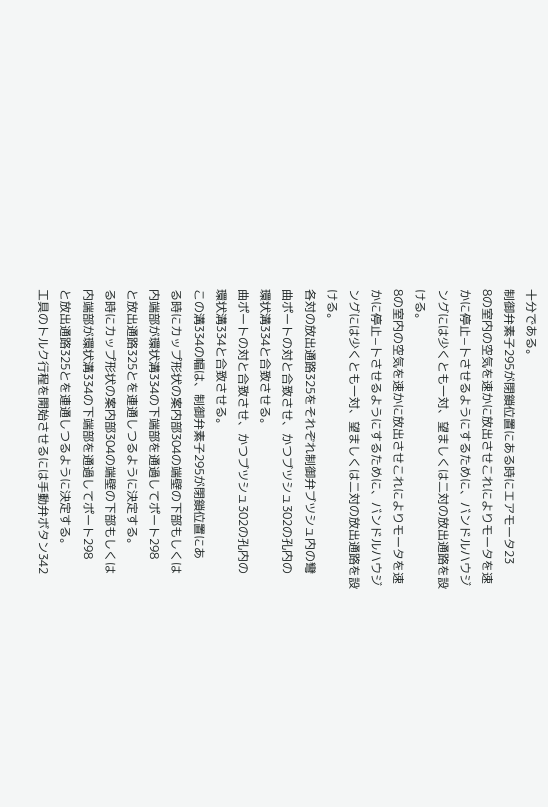十分である。
制御弁素子295が閉鎖位置にある時にエアモータ23
8の室内の空気を速かに放出させこれによりモータを速
かに停止−卜させるようにするために、バンドルハウジ
ングには少くとも一対、望ましくは二対の放出通路を設
ける。
8の室内の空気を速かに放出させこれによりモータを速
かに停止−卜させるようにするために、バンドルハウジ
ングには少くとも一対、望ましくは二対の放出通路を設
ける。
各対の放出通路325をそれぞれ制御弁ブツシュ内の彎
曲ポートの対と合致させ、かつブツシュ302の孔内の
環状溝334と合致させる。
曲ポートの対と合致させ、かつブツシュ302の孔内の
環状溝334と合致させる。
この溝334の幅は、制御弁素子295が閉鎖位置にあ
る時にカップ形状の案内部304の端壁の下部もしくは
内端部が環状溝334の下端部を通過してポート298
と放出通路325とを連通しつるように決定する。
る時にカップ形状の案内部304の端壁の下部もしくは
内端部が環状溝334の下端部を通過してポート298
と放出通路325とを連通しつるように決定する。
工具のトルク行程を開始させるには手動弁ボタン342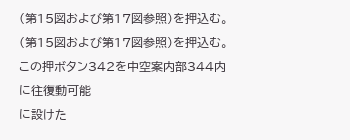(第15図および第17図参照)を押込む。
(第15図および第17図参照)を押込む。
この押ボタン342を中空案内部344内に往復動可能
に設けた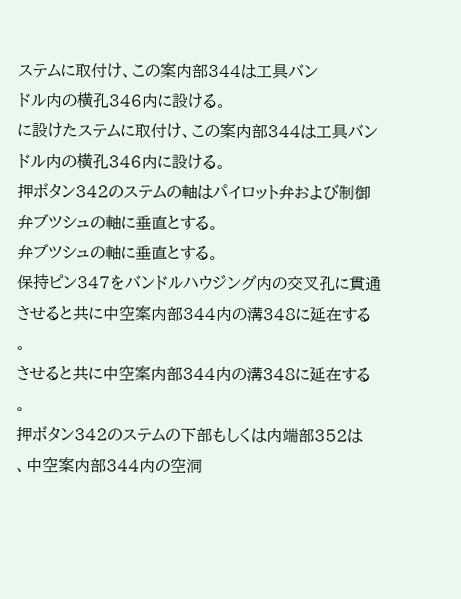ステムに取付け、この案内部344は工具バン
ドル内の横孔346内に設ける。
に設けたステムに取付け、この案内部344は工具バン
ドル内の横孔346内に設ける。
押ボタン342のステムの軸はパイロット弁および制御
弁ブツシュの軸に垂直とする。
弁ブツシュの軸に垂直とする。
保持ピン347をバンドルハウジング内の交叉孔に貫通
させると共に中空案内部344内の溝348に延在する
。
させると共に中空案内部344内の溝348に延在する
。
押ボタン342のステムの下部もしくは内端部352は
、中空案内部344内の空洞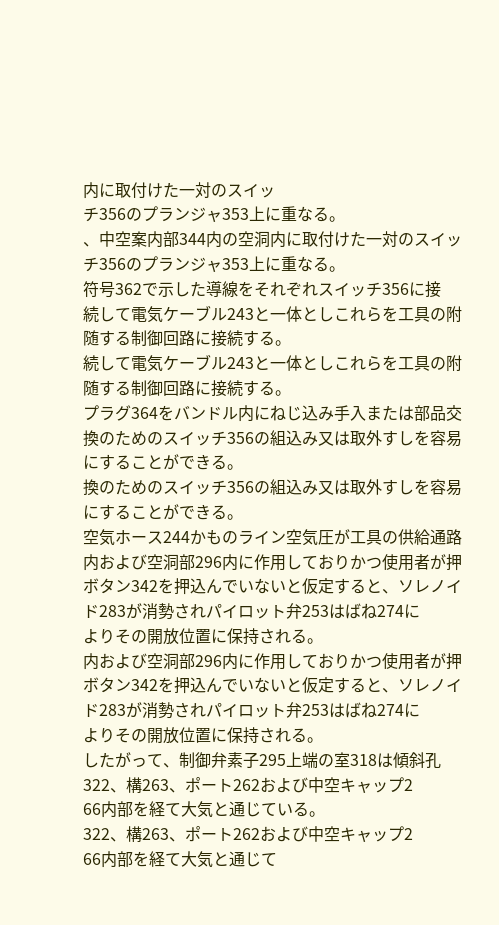内に取付けた一対のスイッ
チ356のプランジャ353上に重なる。
、中空案内部344内の空洞内に取付けた一対のスイッ
チ356のプランジャ353上に重なる。
符号362で示した導線をそれぞれスイッチ356に接
続して電気ケーブル243と一体としこれらを工具の附
随する制御回路に接続する。
続して電気ケーブル243と一体としこれらを工具の附
随する制御回路に接続する。
プラグ364をバンドル内にねじ込み手入または部品交
換のためのスイッチ356の組込み又は取外すしを容易
にすることができる。
換のためのスイッチ356の組込み又は取外すしを容易
にすることができる。
空気ホース244かものライン空気圧が工具の供給通路
内および空洞部296内に作用しておりかつ使用者が押
ボタン342を押込んでいないと仮定すると、ソレノイ
ド283が消勢されパイロット弁253はばね274に
よりその開放位置に保持される。
内および空洞部296内に作用しておりかつ使用者が押
ボタン342を押込んでいないと仮定すると、ソレノイ
ド283が消勢されパイロット弁253はばね274に
よりその開放位置に保持される。
したがって、制御弁素子295上端の室318は傾斜孔
322、構263、ポート262および中空キャップ2
66内部を経て大気と通じている。
322、構263、ポート262および中空キャップ2
66内部を経て大気と通じて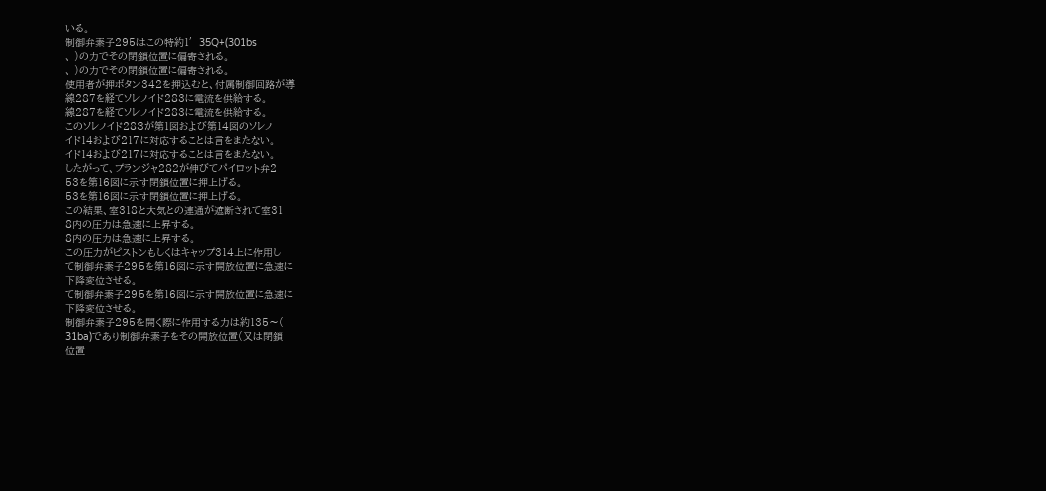いる。
制御弁素子295はこの特約1′35Q+(301bs
、 )の力でその閉鎖位置に偏寄される。
、 )の力でその閉鎖位置に偏寄される。
使用者が押ボタン342を押込むと、付属制御回路が導
線287を経てソレノイド283に電流を供給する。
線287を経てソレノイド283に電流を供給する。
このソレノイド283が第1図および第14図のソレノ
イド14および217に対応することは言をまたない。
イド14および217に対応することは言をまたない。
したがって、プランジャ282が伸びてパイロット弁2
53を第16図に示す閉鎖位置に押上げる。
53を第16図に示す閉鎖位置に押上げる。
この結果、室318と大気との連通が遮断されて室31
8内の圧力は急速に上昇する。
8内の圧力は急速に上昇する。
この圧力がピストンもしくはキャップ314上に作用し
て制御弁素子295を第16図に示す開放位置に急速に
下降変位させる。
て制御弁素子295を第16図に示す開放位置に急速に
下降変位させる。
制御弁素子295を開く際に作用する力は約135〜(
31ba)であり制御弁素子をその開放位置(又は閉鎖
位置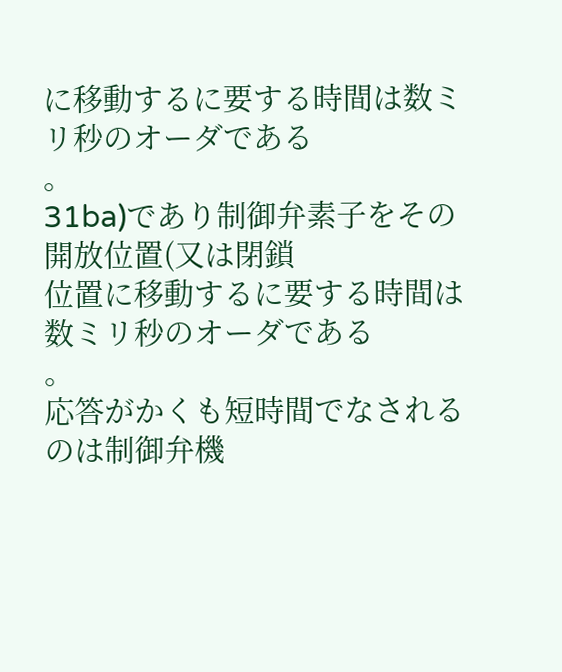に移動するに要する時間は数ミリ秒のオーダである
。
31ba)であり制御弁素子をその開放位置(又は閉鎖
位置に移動するに要する時間は数ミリ秒のオーダである
。
応答がかくも短時間でなされるのは制御弁機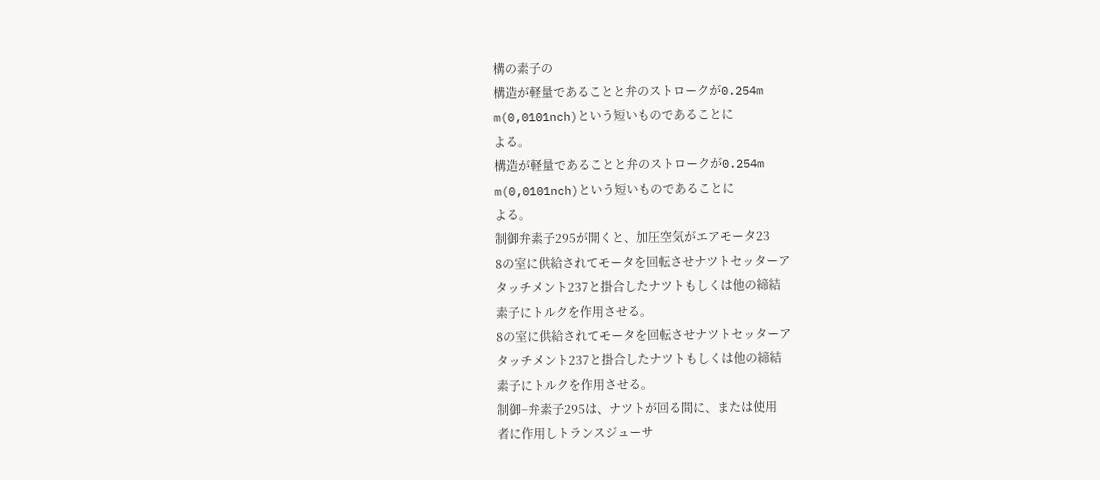構の素子の
構造が軽量であることと弁のストロークが0.254m
m(0,0101nch)という短いものであることに
よる。
構造が軽量であることと弁のストロークが0.254m
m(0,0101nch)という短いものであることに
よる。
制御弁素子295が開くと、加圧空気がエアモータ23
8の室に供給されてモータを回転させナツトセッターア
タッチメント237と掛合したナツトもしくは他の締結
素子にトルクを作用させる。
8の室に供給されてモータを回転させナツトセッターア
タッチメント237と掛合したナツトもしくは他の締結
素子にトルクを作用させる。
制御−弁素子295は、ナツトが回る間に、または使用
者に作用しトランスジューサ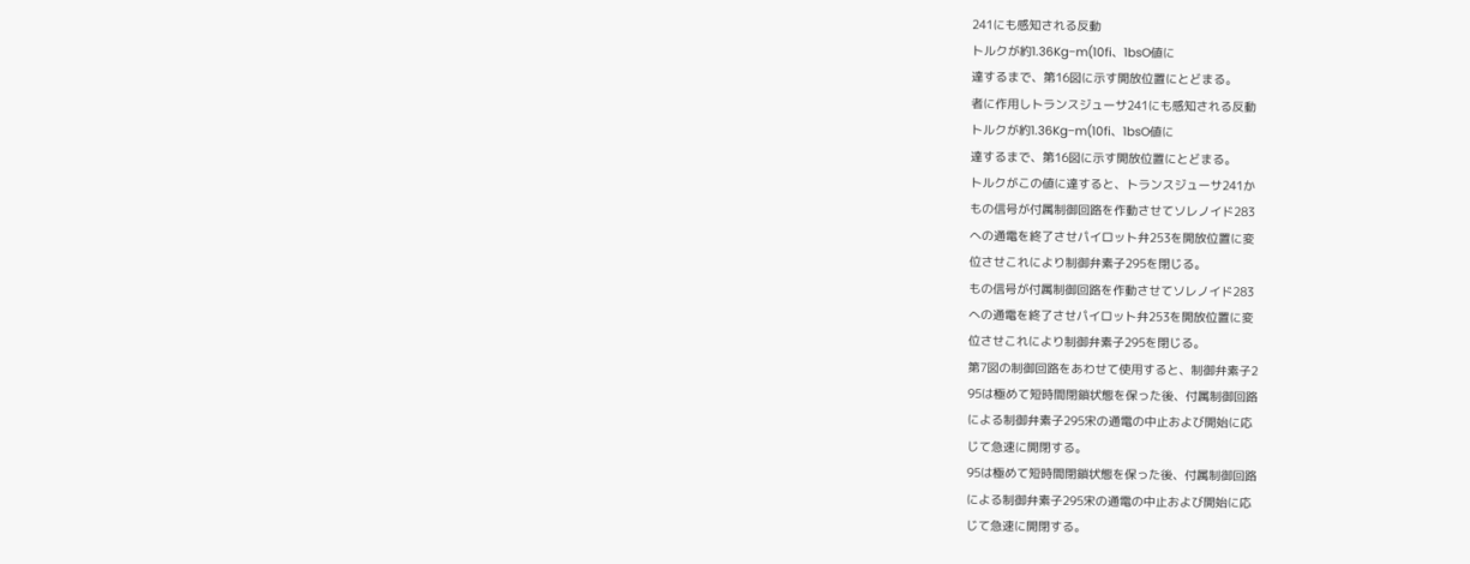241にも感知される反動
トルクが約1.36Kg−m(10fi、1bsO値に
達するまで、第16図に示す開放位置にとどまる。
者に作用しトランスジューサ241にも感知される反動
トルクが約1.36Kg−m(10fi、1bsO値に
達するまで、第16図に示す開放位置にとどまる。
トルクがこの値に達すると、トランスジューサ241か
もの信号が付属制御回路を作動させてソレノイド283
への通電を終了させパイロット弁253を開放位置に変
位させこれにより制御弁素子295を閉じる。
もの信号が付属制御回路を作動させてソレノイド283
への通電を終了させパイロット弁253を開放位置に変
位させこれにより制御弁素子295を閉じる。
第7図の制御回路をあわせて使用すると、制御弁素子2
95は極めて短時間閉鎖状態を保った後、付属制御回路
による制御弁素子295宋の通電の中止および開始に応
じて急速に開閉する。
95は極めて短時間閉鎖状態を保った後、付属制御回路
による制御弁素子295宋の通電の中止および開始に応
じて急速に開閉する。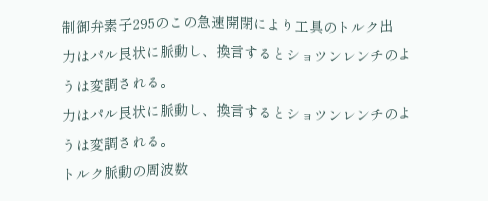制御弁素子295のこの急速開閉により工具のトルク出
力はパル艮状に脈動し、換言するとショツンレンチのよ
うは変調される。
力はパル艮状に脈動し、換言するとショツンレンチのよ
うは変調される。
トルク脈動の周波数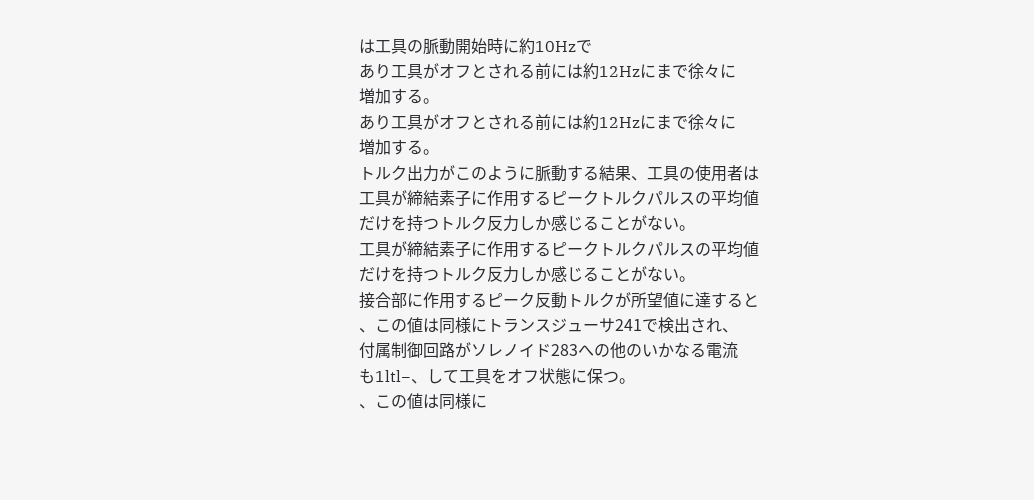は工具の脈動開始時に約10Hzで
あり工具がオフとされる前には約12Hzにまで徐々に
増加する。
あり工具がオフとされる前には約12Hzにまで徐々に
増加する。
トルク出力がこのように脈動する結果、工具の使用者は
工具が締結素子に作用するピークトルクパルスの平均値
だけを持つトルク反力しか感じることがない。
工具が締結素子に作用するピークトルクパルスの平均値
だけを持つトルク反力しか感じることがない。
接合部に作用するピーク反動トルクが所望値に達すると
、この値は同様にトランスジューサ241で検出され、
付属制御回路がソレノイド283への他のいかなる電流
も1ltl−、して工具をオフ状態に保つ。
、この値は同様に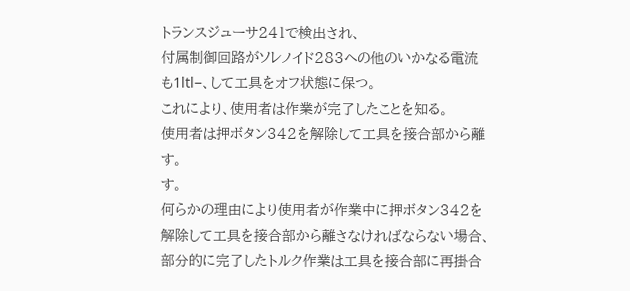トランスジューサ241で検出され、
付属制御回路がソレノイド283への他のいかなる電流
も1ltl−、して工具をオフ状態に保つ。
これにより、使用者は作業が完了したことを知る。
使用者は押ボタン342を解除して工具を接合部から離
す。
す。
何らかの理由により使用者が作業中に押ボタン342を
解除して工具を接合部から離さなければならない場合、
部分的に完了したトルク作業は工具を接合部に再掛合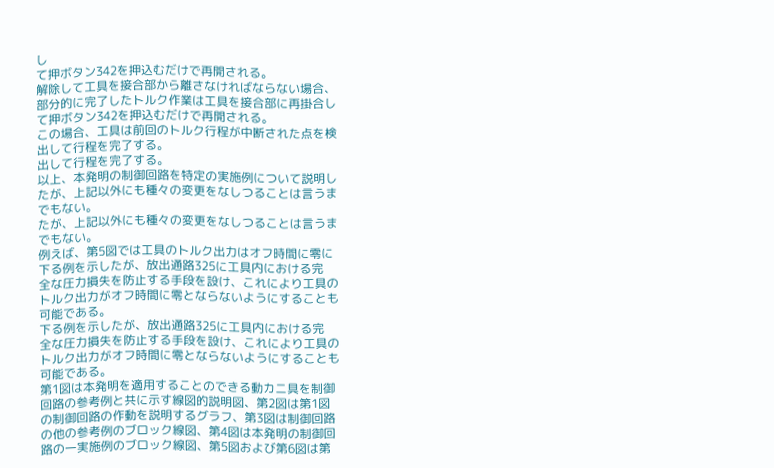し
て押ボタン342を押込むだけで再開される。
解除して工具を接合部から離さなければならない場合、
部分的に完了したトルク作業は工具を接合部に再掛合し
て押ボタン342を押込むだけで再開される。
この場合、工具は前回のトルク行程が中断された点を検
出して行程を完了する。
出して行程を完了する。
以上、本発明の制御回路を特定の実施例について説明し
たが、上記以外にも種々の変更をなしつることは言うま
でもない。
たが、上記以外にも種々の変更をなしつることは言うま
でもない。
例えば、第5図では工具のトルク出力はオフ時間に零に
下る例を示したが、放出通路325に工具内における完
全な圧力損失を防止する手段を設け、これにより工具の
トルク出力がオフ時間に零とならないようにすることも
可能である。
下る例を示したが、放出通路325に工具内における完
全な圧力損失を防止する手段を設け、これにより工具の
トルク出力がオフ時間に零とならないようにすることも
可能である。
第1図は本発明を適用することのできる動カニ具を制御
回路の参考例と共に示す線図的説明図、第2図は第1図
の制御回路の作動を説明するグラフ、第3図は制御回路
の他の参考例のブロック線図、第4図は本発明の制御回
路の一実施例のブロック線図、第5図および第6図は第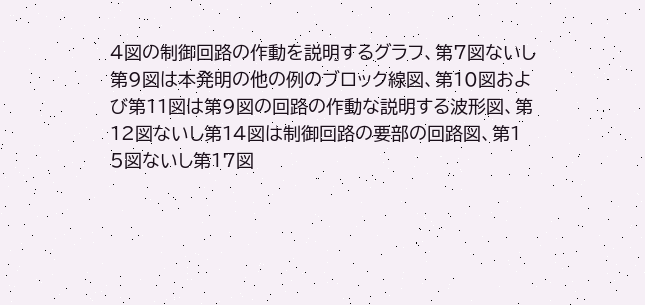4図の制御回路の作動を説明するグラフ、第7図ないし
第9図は本発明の他の例のブロック線図、第10図およ
び第11図は第9図の回路の作動な説明する波形図、第
12図ないし第14図は制御回路の要部の回路図、第1
5図ないし第17図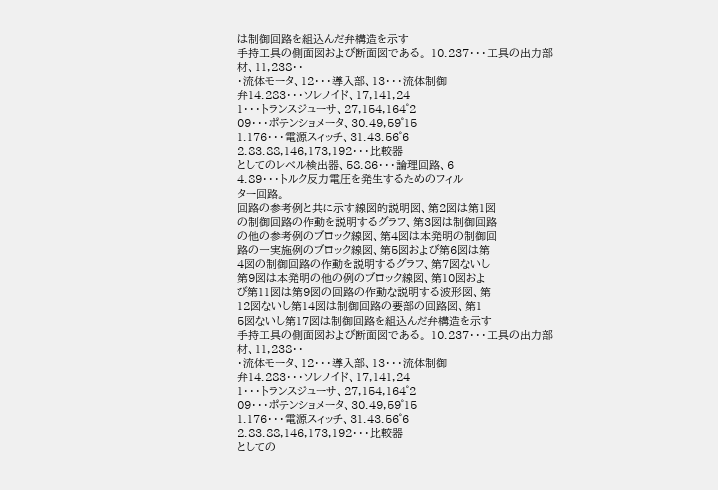は制御回路を組込んだ弁構造を示す
手持工具の側面図および断面図である。 10.237・・・工具の出力部材、11,238・・
・流体モータ、12・・・導入部、13・・・流体制御
弁14.283・・・ソレノイド、17,141,24
1・・・トランスジューサ、27,154,164゜2
09・・・ポテンショメータ、30.49,59゜15
1.176・・・電源スィッチ、31.43.56゜6
2.83.88,146,173,192・・・比較器
としてのレベル検出器、58.86・・・論理回路、6
4.89・・・トルク反力電圧を発生するためのフィル
ター回路。
回路の参考例と共に示す線図的説明図、第2図は第1図
の制御回路の作動を説明するグラフ、第3図は制御回路
の他の参考例のブロック線図、第4図は本発明の制御回
路の一実施例のブロック線図、第5図および第6図は第
4図の制御回路の作動を説明するグラフ、第7図ないし
第9図は本発明の他の例のブロック線図、第10図およ
び第11図は第9図の回路の作動な説明する波形図、第
12図ないし第14図は制御回路の要部の回路図、第1
5図ないし第17図は制御回路を組込んだ弁構造を示す
手持工具の側面図および断面図である。 10.237・・・工具の出力部材、11,238・・
・流体モータ、12・・・導入部、13・・・流体制御
弁14.283・・・ソレノイド、17,141,24
1・・・トランスジューサ、27,154,164゜2
09・・・ポテンショメータ、30.49,59゜15
1.176・・・電源スィッチ、31.43.56゜6
2.83.88,146,173,192・・・比較器
としての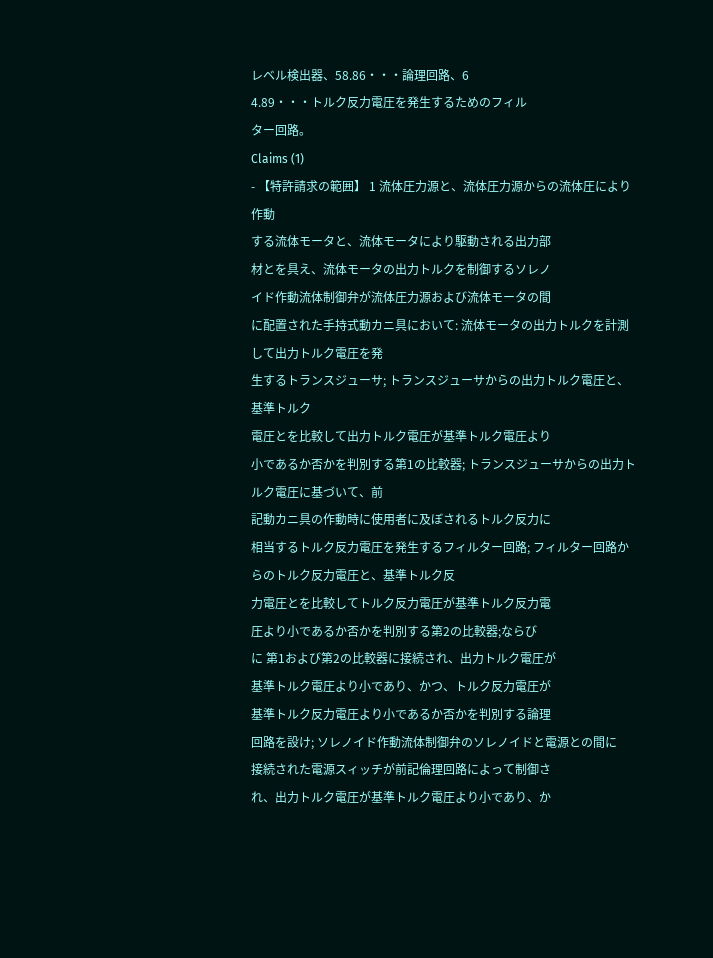レベル検出器、58.86・・・論理回路、6
4.89・・・トルク反力電圧を発生するためのフィル
ター回路。
Claims (1)
- 【特許請求の範囲】 1 流体圧力源と、流体圧力源からの流体圧により作動
する流体モータと、流体モータにより駆動される出力部
材とを具え、流体モータの出力トルクを制御するソレノ
イド作動流体制御弁が流体圧力源および流体モータの間
に配置された手持式動カニ具において: 流体モータの出力トルクを計測して出力トルク電圧を発
生するトランスジューサ; トランスジューサからの出力トルク電圧と、基準トルク
電圧とを比較して出力トルク電圧が基準トルク電圧より
小であるか否かを判別する第1の比較器; トランスジューサからの出力トルク電圧に基づいて、前
記動カニ具の作動時に使用者に及ぼされるトルク反力に
相当するトルク反力電圧を発生するフィルター回路; フィルター回路からのトルク反力電圧と、基準トルク反
力電圧とを比較してトルク反力電圧が基準トルク反力電
圧より小であるか否かを判別する第2の比較器;ならび
に 第1および第2の比較器に接続され、出力トルク電圧が
基準トルク電圧より小であり、かつ、トルク反力電圧が
基準トルク反力電圧より小であるか否かを判別する論理
回路を設け; ソレノイド作動流体制御弁のソレノイドと電源との間に
接続された電源スィッチが前記倫理回路によって制御さ
れ、出力トルク電圧が基準トルク電圧より小であり、か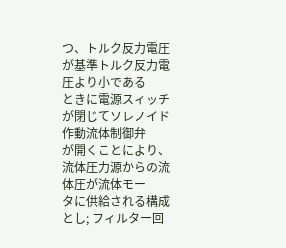つ、トルク反力電圧が基準トルク反力電圧より小である
ときに電源スィッチが閉じてソレノイド作動流体制御弁
が開くことにより、流体圧力源からの流体圧が流体モー
タに供給される構成とし; フィルター回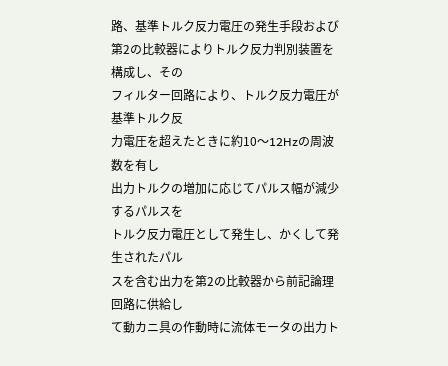路、基準トルク反力電圧の発生手段および
第2の比較器によりトルク反力判別装置を構成し、その
フィルター回路により、トルク反力電圧が基準トルク反
力電圧を超えたときに約10〜12Hzの周波数を有し
出力トルクの増加に応じてパルス幅が減少するパルスを
トルク反力電圧として発生し、かくして発生されたパル
スを含む出力を第2の比較器から前記論理回路に供給し
て動カニ具の作動時に流体モータの出力ト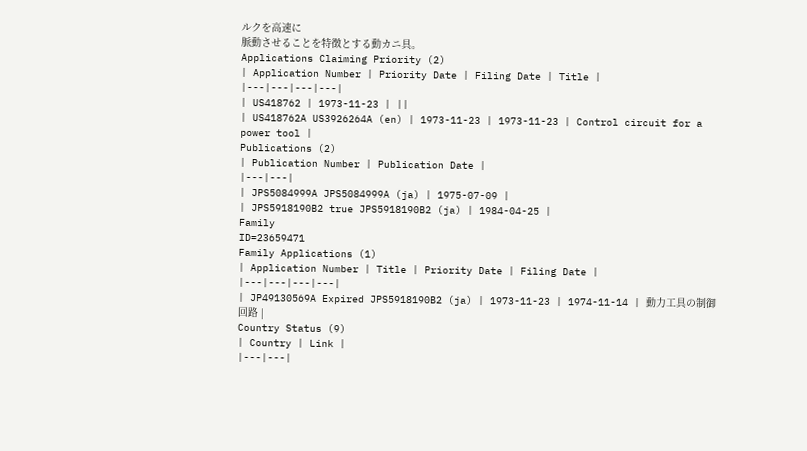ルクを高速に
脈動させることを特徴とする動カニ具。
Applications Claiming Priority (2)
| Application Number | Priority Date | Filing Date | Title |
|---|---|---|---|
| US418762 | 1973-11-23 | ||
| US418762A US3926264A (en) | 1973-11-23 | 1973-11-23 | Control circuit for a power tool |
Publications (2)
| Publication Number | Publication Date |
|---|---|
| JPS5084999A JPS5084999A (ja) | 1975-07-09 |
| JPS5918190B2 true JPS5918190B2 (ja) | 1984-04-25 |
Family
ID=23659471
Family Applications (1)
| Application Number | Title | Priority Date | Filing Date |
|---|---|---|---|
| JP49130569A Expired JPS5918190B2 (ja) | 1973-11-23 | 1974-11-14 | 動力工具の制御回路 |
Country Status (9)
| Country | Link |
|---|---|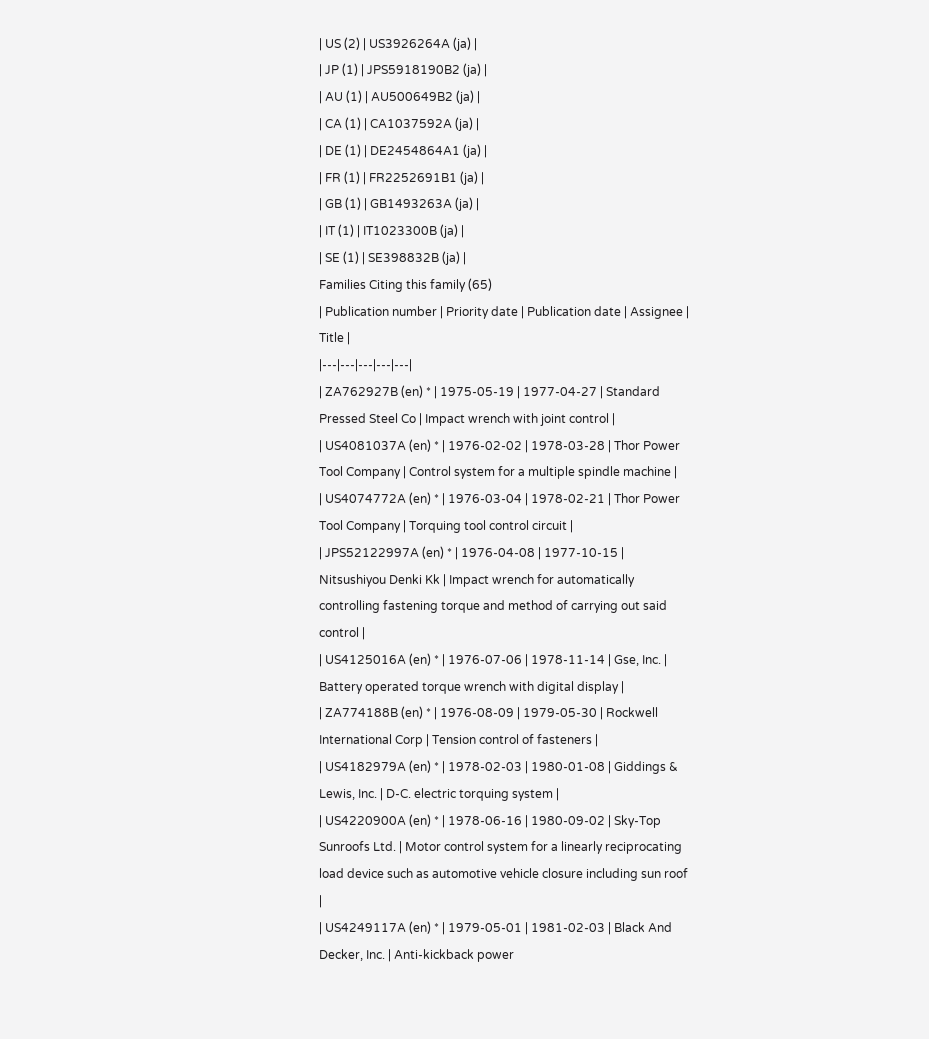| US (2) | US3926264A (ja) |
| JP (1) | JPS5918190B2 (ja) |
| AU (1) | AU500649B2 (ja) |
| CA (1) | CA1037592A (ja) |
| DE (1) | DE2454864A1 (ja) |
| FR (1) | FR2252691B1 (ja) |
| GB (1) | GB1493263A (ja) |
| IT (1) | IT1023300B (ja) |
| SE (1) | SE398832B (ja) |
Families Citing this family (65)
| Publication number | Priority date | Publication date | Assignee | Title |
|---|---|---|---|---|
| ZA762927B (en) * | 1975-05-19 | 1977-04-27 | Standard Pressed Steel Co | Impact wrench with joint control |
| US4081037A (en) * | 1976-02-02 | 1978-03-28 | Thor Power Tool Company | Control system for a multiple spindle machine |
| US4074772A (en) * | 1976-03-04 | 1978-02-21 | Thor Power Tool Company | Torquing tool control circuit |
| JPS52122997A (en) * | 1976-04-08 | 1977-10-15 | Nitsushiyou Denki Kk | Impact wrench for automatically controlling fastening torque and method of carrying out said control |
| US4125016A (en) * | 1976-07-06 | 1978-11-14 | Gse, Inc. | Battery operated torque wrench with digital display |
| ZA774188B (en) * | 1976-08-09 | 1979-05-30 | Rockwell International Corp | Tension control of fasteners |
| US4182979A (en) * | 1978-02-03 | 1980-01-08 | Giddings & Lewis, Inc. | D-C. electric torquing system |
| US4220900A (en) * | 1978-06-16 | 1980-09-02 | Sky-Top Sunroofs Ltd. | Motor control system for a linearly reciprocating load device such as automotive vehicle closure including sun roof |
| US4249117A (en) * | 1979-05-01 | 1981-02-03 | Black And Decker, Inc. | Anti-kickback power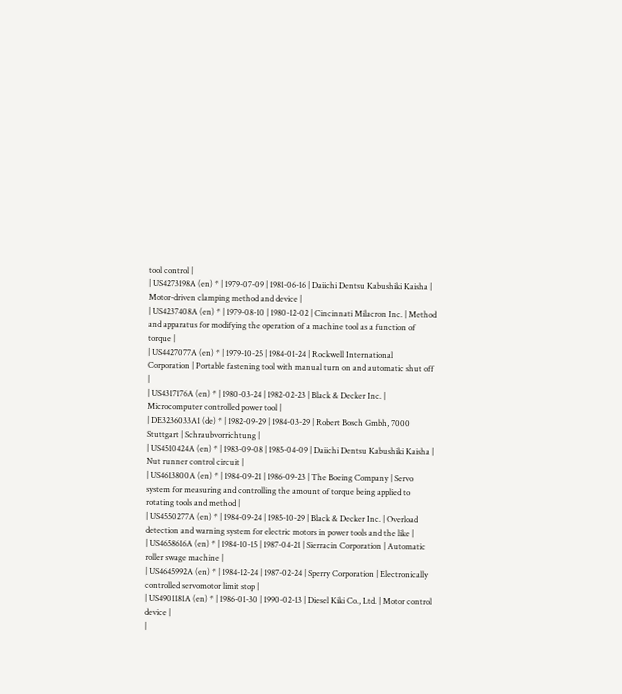tool control |
| US4273198A (en) * | 1979-07-09 | 1981-06-16 | Daiichi Dentsu Kabushiki Kaisha | Motor-driven clamping method and device |
| US4237408A (en) * | 1979-08-10 | 1980-12-02 | Cincinnati Milacron Inc. | Method and apparatus for modifying the operation of a machine tool as a function of torque |
| US4427077A (en) * | 1979-10-25 | 1984-01-24 | Rockwell International Corporation | Portable fastening tool with manual turn on and automatic shut off |
| US4317176A (en) * | 1980-03-24 | 1982-02-23 | Black & Decker Inc. | Microcomputer controlled power tool |
| DE3236033A1 (de) * | 1982-09-29 | 1984-03-29 | Robert Bosch Gmbh, 7000 Stuttgart | Schraubvorrichtung |
| US4510424A (en) * | 1983-09-08 | 1985-04-09 | Daiichi Dentsu Kabushiki Kaisha | Nut runner control circuit |
| US4613800A (en) * | 1984-09-21 | 1986-09-23 | The Boeing Company | Servo system for measuring and controlling the amount of torque being applied to rotating tools and method |
| US4550277A (en) * | 1984-09-24 | 1985-10-29 | Black & Decker Inc. | Overload detection and warning system for electric motors in power tools and the like |
| US4658616A (en) * | 1984-10-15 | 1987-04-21 | Sierracin Corporation | Automatic roller swage machine |
| US4645992A (en) * | 1984-12-24 | 1987-02-24 | Sperry Corporation | Electronically controlled servomotor limit stop |
| US4901181A (en) * | 1986-01-30 | 1990-02-13 | Diesel Kiki Co., Ltd. | Motor control device |
|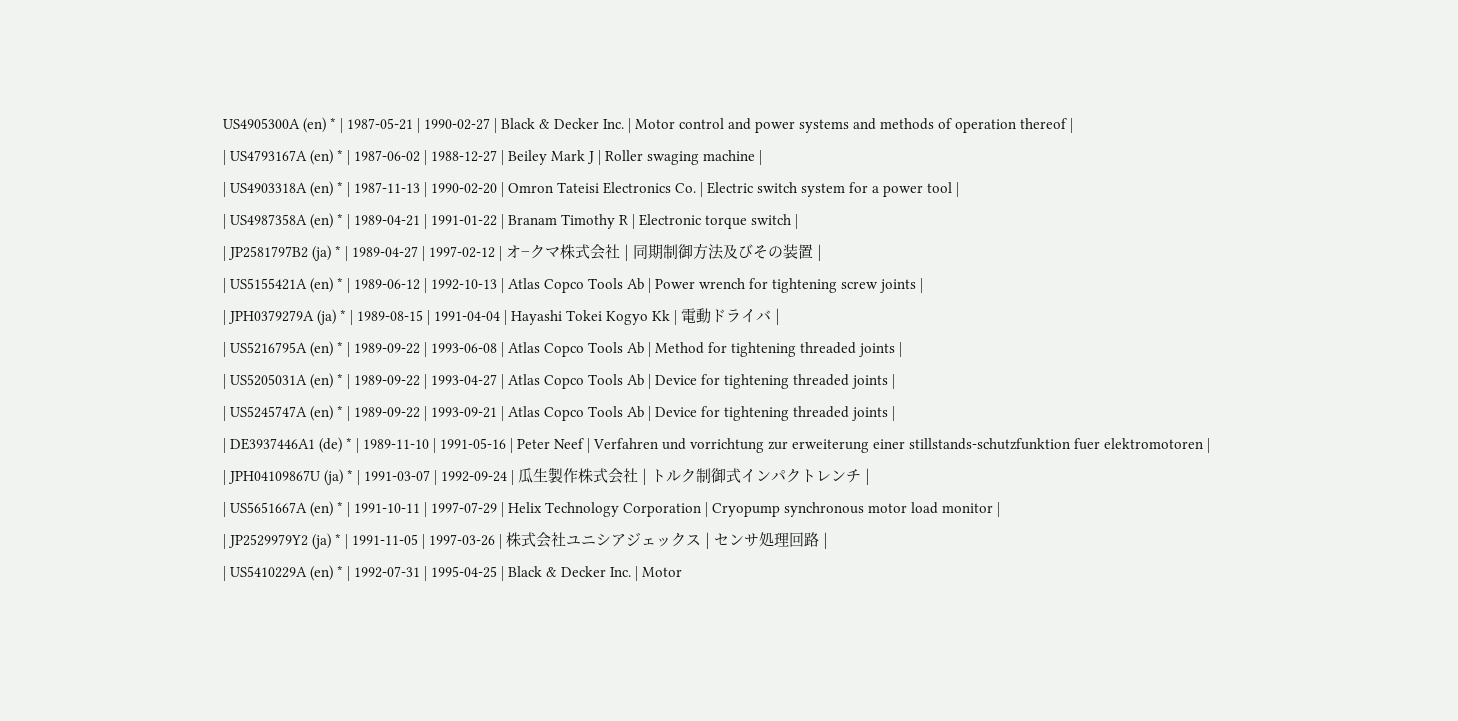US4905300A (en) * | 1987-05-21 | 1990-02-27 | Black & Decker Inc. | Motor control and power systems and methods of operation thereof |
| US4793167A (en) * | 1987-06-02 | 1988-12-27 | Beiley Mark J | Roller swaging machine |
| US4903318A (en) * | 1987-11-13 | 1990-02-20 | Omron Tateisi Electronics Co. | Electric switch system for a power tool |
| US4987358A (en) * | 1989-04-21 | 1991-01-22 | Branam Timothy R | Electronic torque switch |
| JP2581797B2 (ja) * | 1989-04-27 | 1997-02-12 | オ−クマ株式会社 | 同期制御方法及びその装置 |
| US5155421A (en) * | 1989-06-12 | 1992-10-13 | Atlas Copco Tools Ab | Power wrench for tightening screw joints |
| JPH0379279A (ja) * | 1989-08-15 | 1991-04-04 | Hayashi Tokei Kogyo Kk | 電動ドライバ |
| US5216795A (en) * | 1989-09-22 | 1993-06-08 | Atlas Copco Tools Ab | Method for tightening threaded joints |
| US5205031A (en) * | 1989-09-22 | 1993-04-27 | Atlas Copco Tools Ab | Device for tightening threaded joints |
| US5245747A (en) * | 1989-09-22 | 1993-09-21 | Atlas Copco Tools Ab | Device for tightening threaded joints |
| DE3937446A1 (de) * | 1989-11-10 | 1991-05-16 | Peter Neef | Verfahren und vorrichtung zur erweiterung einer stillstands-schutzfunktion fuer elektromotoren |
| JPH04109867U (ja) * | 1991-03-07 | 1992-09-24 | 瓜生製作株式会社 | トルク制御式インパクトレンチ |
| US5651667A (en) * | 1991-10-11 | 1997-07-29 | Helix Technology Corporation | Cryopump synchronous motor load monitor |
| JP2529979Y2 (ja) * | 1991-11-05 | 1997-03-26 | 株式会社ユニシアジェックス | センサ処理回路 |
| US5410229A (en) * | 1992-07-31 | 1995-04-25 | Black & Decker Inc. | Motor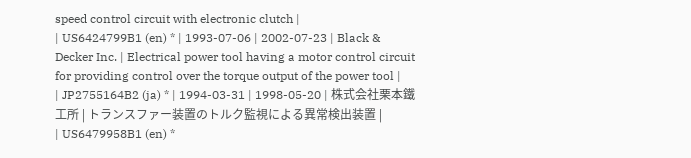speed control circuit with electronic clutch |
| US6424799B1 (en) * | 1993-07-06 | 2002-07-23 | Black & Decker Inc. | Electrical power tool having a motor control circuit for providing control over the torque output of the power tool |
| JP2755164B2 (ja) * | 1994-03-31 | 1998-05-20 | 株式会社栗本鐵工所 | トランスファー装置のトルク監視による異常検出装置 |
| US6479958B1 (en) *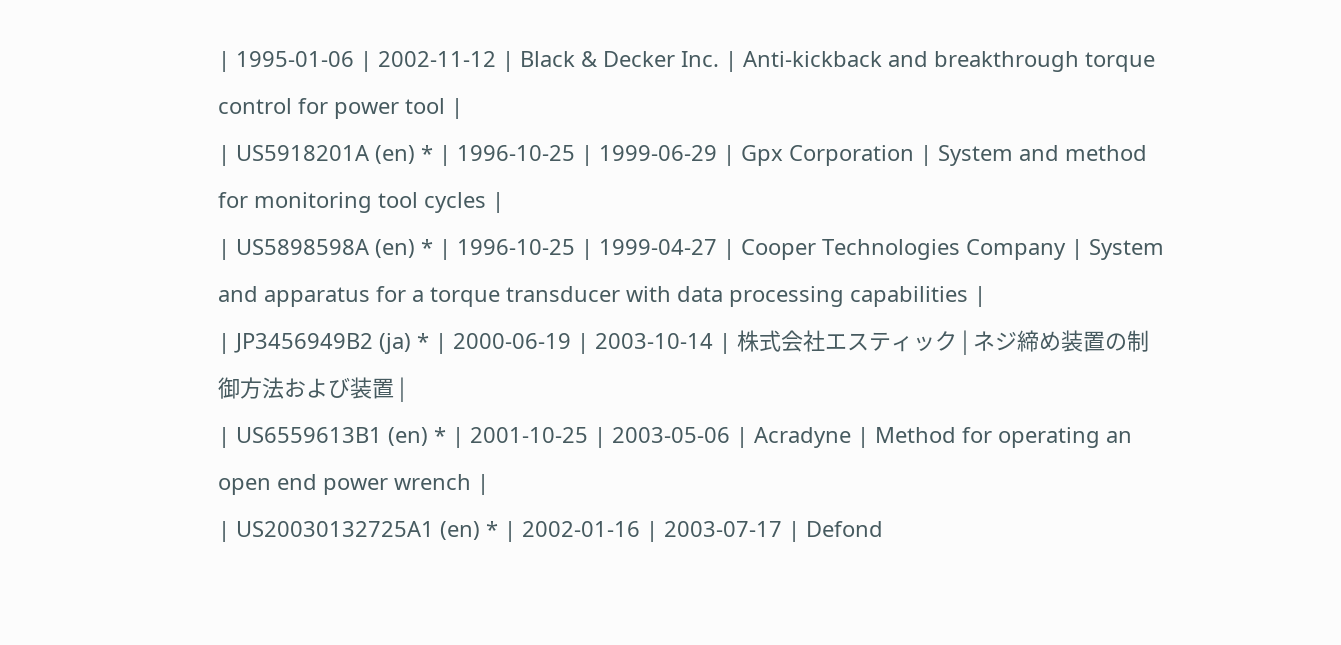| 1995-01-06 | 2002-11-12 | Black & Decker Inc. | Anti-kickback and breakthrough torque control for power tool |
| US5918201A (en) * | 1996-10-25 | 1999-06-29 | Gpx Corporation | System and method for monitoring tool cycles |
| US5898598A (en) * | 1996-10-25 | 1999-04-27 | Cooper Technologies Company | System and apparatus for a torque transducer with data processing capabilities |
| JP3456949B2 (ja) * | 2000-06-19 | 2003-10-14 | 株式会社エスティック | ネジ締め装置の制御方法および装置 |
| US6559613B1 (en) * | 2001-10-25 | 2003-05-06 | Acradyne | Method for operating an open end power wrench |
| US20030132725A1 (en) * | 2002-01-16 | 2003-07-17 | Defond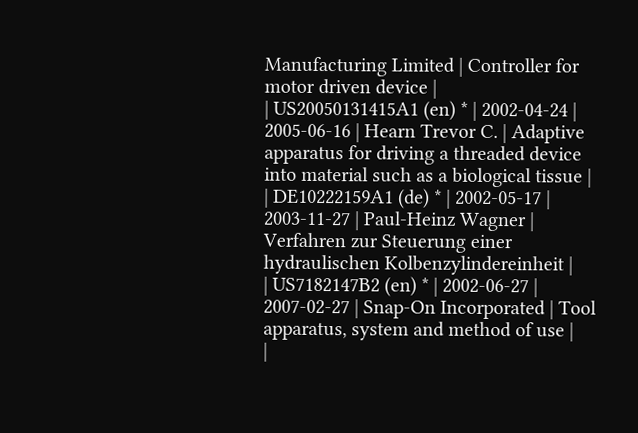Manufacturing Limited | Controller for motor driven device |
| US20050131415A1 (en) * | 2002-04-24 | 2005-06-16 | Hearn Trevor C. | Adaptive apparatus for driving a threaded device into material such as a biological tissue |
| DE10222159A1 (de) * | 2002-05-17 | 2003-11-27 | Paul-Heinz Wagner | Verfahren zur Steuerung einer hydraulischen Kolbenzylindereinheit |
| US7182147B2 (en) * | 2002-06-27 | 2007-02-27 | Snap-On Incorporated | Tool apparatus, system and method of use |
|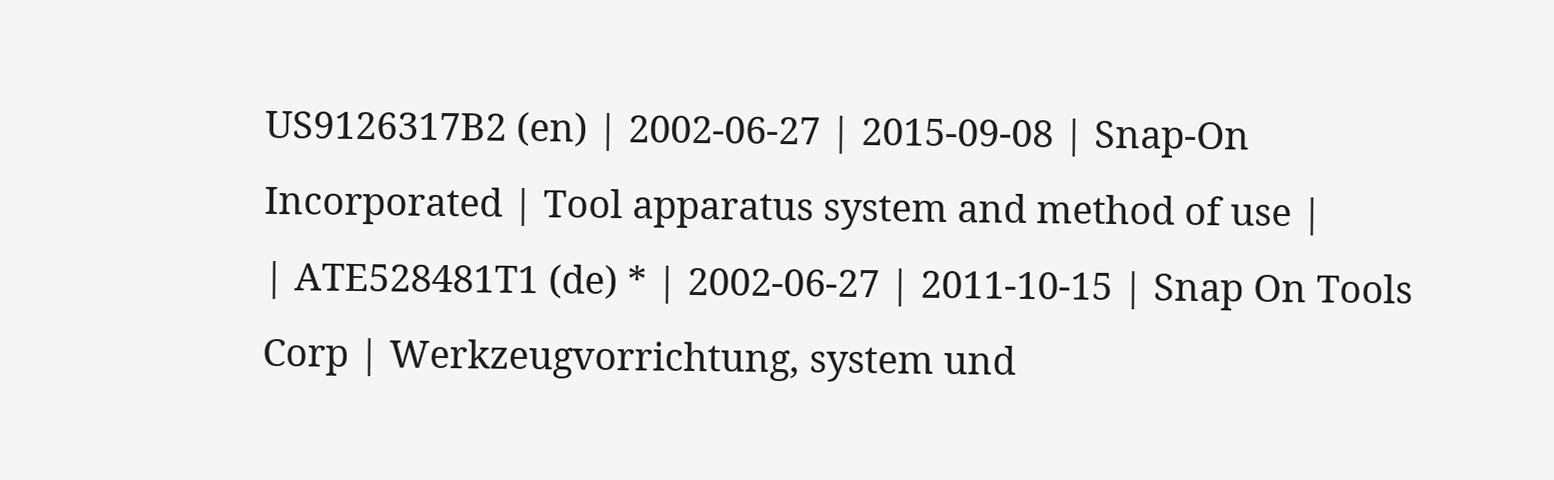US9126317B2 (en) | 2002-06-27 | 2015-09-08 | Snap-On Incorporated | Tool apparatus system and method of use |
| ATE528481T1 (de) * | 2002-06-27 | 2011-10-15 | Snap On Tools Corp | Werkzeugvorrichtung, system und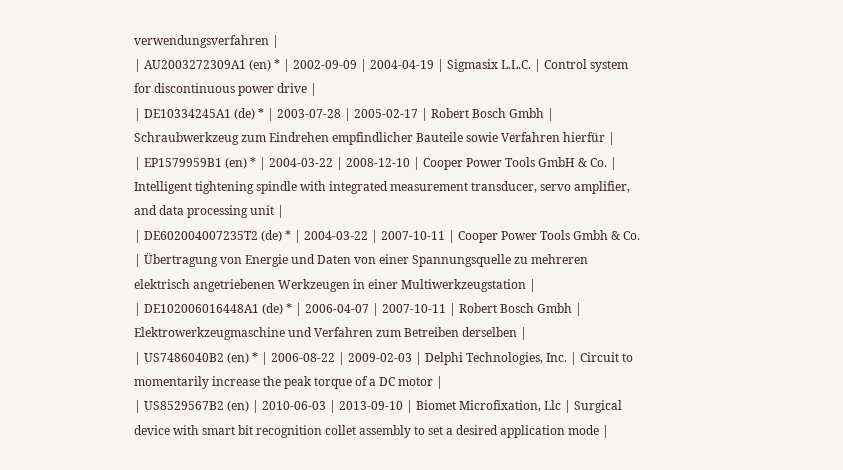verwendungsverfahren |
| AU2003272309A1 (en) * | 2002-09-09 | 2004-04-19 | Sigmasix L.L.C. | Control system for discontinuous power drive |
| DE10334245A1 (de) * | 2003-07-28 | 2005-02-17 | Robert Bosch Gmbh | Schraubwerkzeug zum Eindrehen empfindlicher Bauteile sowie Verfahren hierfür |
| EP1579959B1 (en) * | 2004-03-22 | 2008-12-10 | Cooper Power Tools GmbH & Co. | Intelligent tightening spindle with integrated measurement transducer, servo amplifier, and data processing unit |
| DE602004007235T2 (de) * | 2004-03-22 | 2007-10-11 | Cooper Power Tools Gmbh & Co. | Übertragung von Energie und Daten von einer Spannungsquelle zu mehreren elektrisch angetriebenen Werkzeugen in einer Multiwerkzeugstation |
| DE102006016448A1 (de) * | 2006-04-07 | 2007-10-11 | Robert Bosch Gmbh | Elektrowerkzeugmaschine und Verfahren zum Betreiben derselben |
| US7486040B2 (en) * | 2006-08-22 | 2009-02-03 | Delphi Technologies, Inc. | Circuit to momentarily increase the peak torque of a DC motor |
| US8529567B2 (en) | 2010-06-03 | 2013-09-10 | Biomet Microfixation, Llc | Surgical device with smart bit recognition collet assembly to set a desired application mode |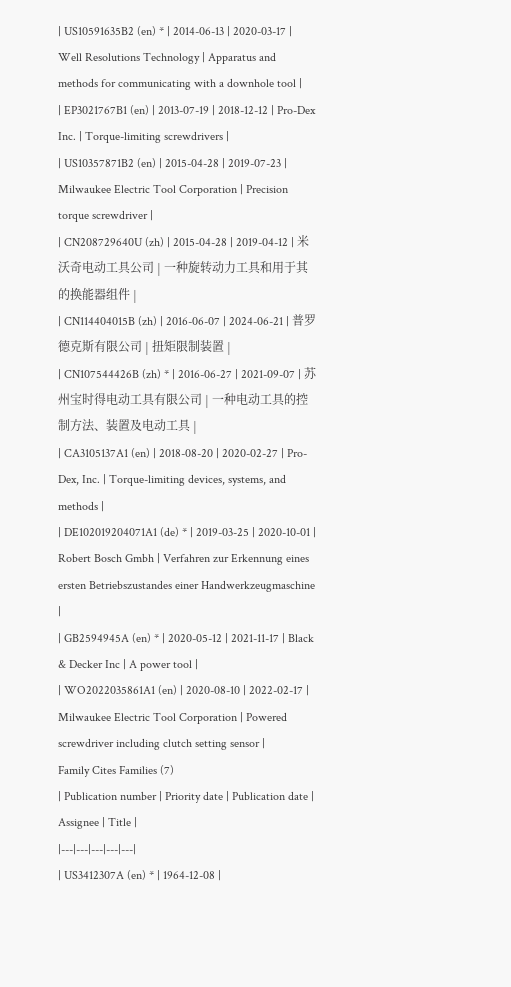| US10591635B2 (en) * | 2014-06-13 | 2020-03-17 | Well Resolutions Technology | Apparatus and methods for communicating with a downhole tool |
| EP3021767B1 (en) | 2013-07-19 | 2018-12-12 | Pro-Dex Inc. | Torque-limiting screwdrivers |
| US10357871B2 (en) | 2015-04-28 | 2019-07-23 | Milwaukee Electric Tool Corporation | Precision torque screwdriver |
| CN208729640U (zh) | 2015-04-28 | 2019-04-12 | 米沃奇电动工具公司 | 一种旋转动力工具和用于其的换能器组件 |
| CN114404015B (zh) | 2016-06-07 | 2024-06-21 | 普罗德克斯有限公司 | 扭矩限制装置 |
| CN107544426B (zh) * | 2016-06-27 | 2021-09-07 | 苏州宝时得电动工具有限公司 | 一种电动工具的控制方法、装置及电动工具 |
| CA3105137A1 (en) | 2018-08-20 | 2020-02-27 | Pro-Dex, Inc. | Torque-limiting devices, systems, and methods |
| DE102019204071A1 (de) * | 2019-03-25 | 2020-10-01 | Robert Bosch Gmbh | Verfahren zur Erkennung eines ersten Betriebszustandes einer Handwerkzeugmaschine |
| GB2594945A (en) * | 2020-05-12 | 2021-11-17 | Black & Decker Inc | A power tool |
| WO2022035861A1 (en) | 2020-08-10 | 2022-02-17 | Milwaukee Electric Tool Corporation | Powered screwdriver including clutch setting sensor |
Family Cites Families (7)
| Publication number | Priority date | Publication date | Assignee | Title |
|---|---|---|---|---|
| US3412307A (en) * | 1964-12-08 |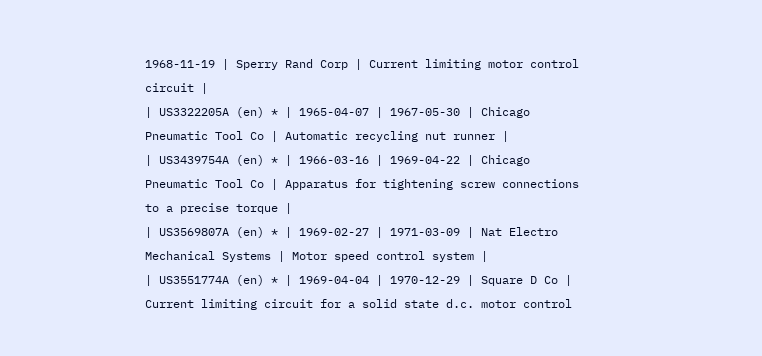1968-11-19 | Sperry Rand Corp | Current limiting motor control circuit |
| US3322205A (en) * | 1965-04-07 | 1967-05-30 | Chicago Pneumatic Tool Co | Automatic recycling nut runner |
| US3439754A (en) * | 1966-03-16 | 1969-04-22 | Chicago Pneumatic Tool Co | Apparatus for tightening screw connections to a precise torque |
| US3569807A (en) * | 1969-02-27 | 1971-03-09 | Nat Electro Mechanical Systems | Motor speed control system |
| US3551774A (en) * | 1969-04-04 | 1970-12-29 | Square D Co | Current limiting circuit for a solid state d.c. motor control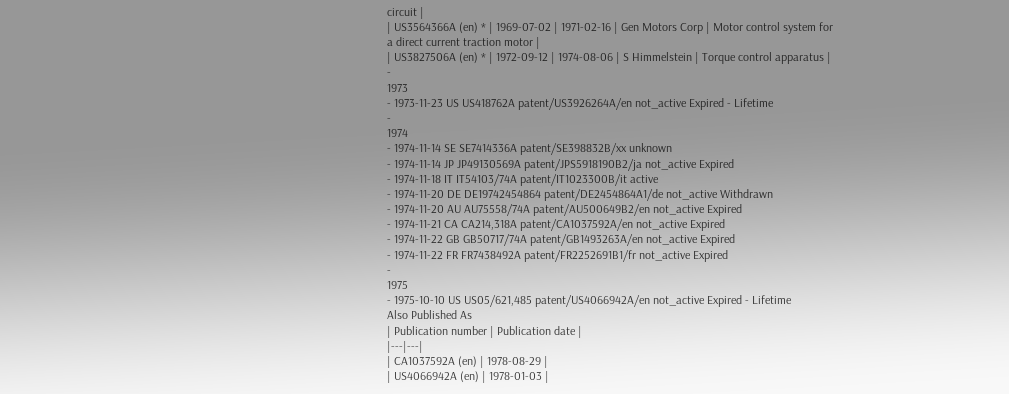circuit |
| US3564366A (en) * | 1969-07-02 | 1971-02-16 | Gen Motors Corp | Motor control system for a direct current traction motor |
| US3827506A (en) * | 1972-09-12 | 1974-08-06 | S Himmelstein | Torque control apparatus |
-
1973
- 1973-11-23 US US418762A patent/US3926264A/en not_active Expired - Lifetime
-
1974
- 1974-11-14 SE SE7414336A patent/SE398832B/xx unknown
- 1974-11-14 JP JP49130569A patent/JPS5918190B2/ja not_active Expired
- 1974-11-18 IT IT54103/74A patent/IT1023300B/it active
- 1974-11-20 DE DE19742454864 patent/DE2454864A1/de not_active Withdrawn
- 1974-11-20 AU AU75558/74A patent/AU500649B2/en not_active Expired
- 1974-11-21 CA CA214,318A patent/CA1037592A/en not_active Expired
- 1974-11-22 GB GB50717/74A patent/GB1493263A/en not_active Expired
- 1974-11-22 FR FR7438492A patent/FR2252691B1/fr not_active Expired
-
1975
- 1975-10-10 US US05/621,485 patent/US4066942A/en not_active Expired - Lifetime
Also Published As
| Publication number | Publication date |
|---|---|
| CA1037592A (en) | 1978-08-29 |
| US4066942A (en) | 1978-01-03 |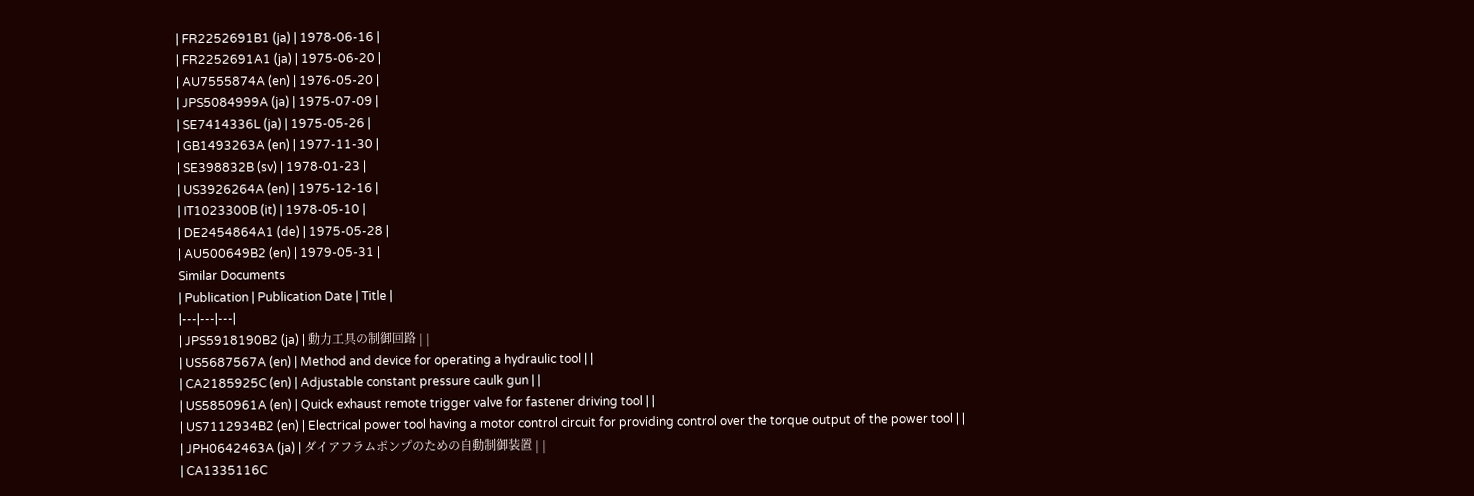| FR2252691B1 (ja) | 1978-06-16 |
| FR2252691A1 (ja) | 1975-06-20 |
| AU7555874A (en) | 1976-05-20 |
| JPS5084999A (ja) | 1975-07-09 |
| SE7414336L (ja) | 1975-05-26 |
| GB1493263A (en) | 1977-11-30 |
| SE398832B (sv) | 1978-01-23 |
| US3926264A (en) | 1975-12-16 |
| IT1023300B (it) | 1978-05-10 |
| DE2454864A1 (de) | 1975-05-28 |
| AU500649B2 (en) | 1979-05-31 |
Similar Documents
| Publication | Publication Date | Title |
|---|---|---|
| JPS5918190B2 (ja) | 動力工具の制御回路 | |
| US5687567A (en) | Method and device for operating a hydraulic tool | |
| CA2185925C (en) | Adjustable constant pressure caulk gun | |
| US5850961A (en) | Quick exhaust remote trigger valve for fastener driving tool | |
| US7112934B2 (en) | Electrical power tool having a motor control circuit for providing control over the torque output of the power tool | |
| JPH0642463A (ja) | ダイアフラムポンプのための自動制御装置 | |
| CA1335116C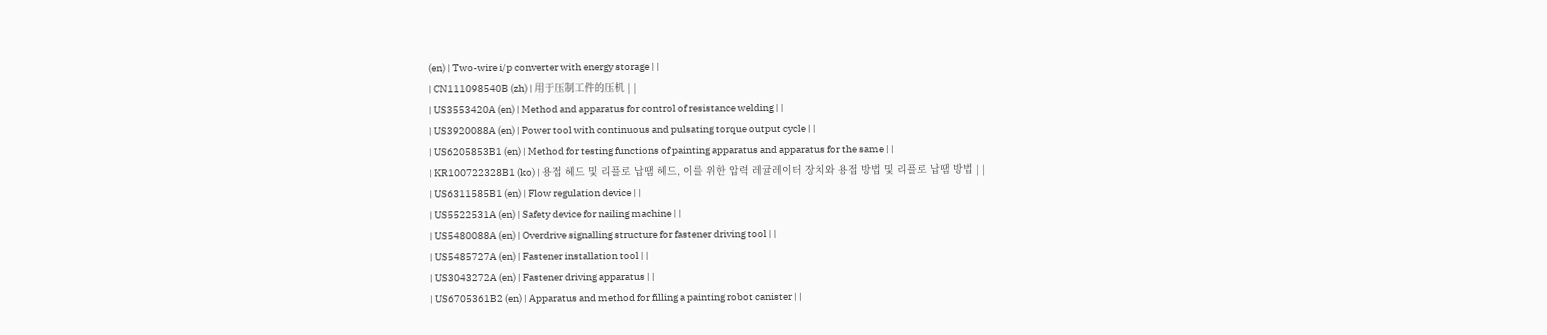(en) | Two-wire i/p converter with energy storage | |
| CN111098540B (zh) | 用于压制工件的压机 | |
| US3553420A (en) | Method and apparatus for control of resistance welding | |
| US3920088A (en) | Power tool with continuous and pulsating torque output cycle | |
| US6205853B1 (en) | Method for testing functions of painting apparatus and apparatus for the same | |
| KR100722328B1 (ko) | 용접 헤드 및 리플로 납땜 헤드, 이를 위한 압력 레귤레이터 장치와 용접 방법 및 리플로 납땜 방법 | |
| US6311585B1 (en) | Flow regulation device | |
| US5522531A (en) | Safety device for nailing machine | |
| US5480088A (en) | Overdrive signalling structure for fastener driving tool | |
| US5485727A (en) | Fastener installation tool | |
| US3043272A (en) | Fastener driving apparatus | |
| US6705361B2 (en) | Apparatus and method for filling a painting robot canister | |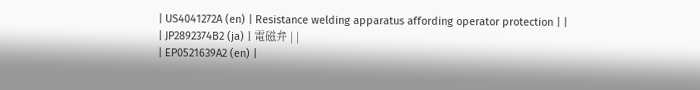| US4041272A (en) | Resistance welding apparatus affording operator protection | |
| JP2892374B2 (ja) | 電磁弁 | |
| EP0521639A2 (en) |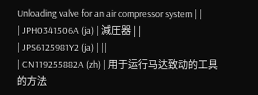Unloading valve for an air compressor system | |
| JPH0341506A (ja) | 減圧器 | |
| JPS6125981Y2 (ja) | ||
| CN119255882A (zh) | 用于运行马达致动的工具的方法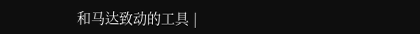和马达致动的工具 |